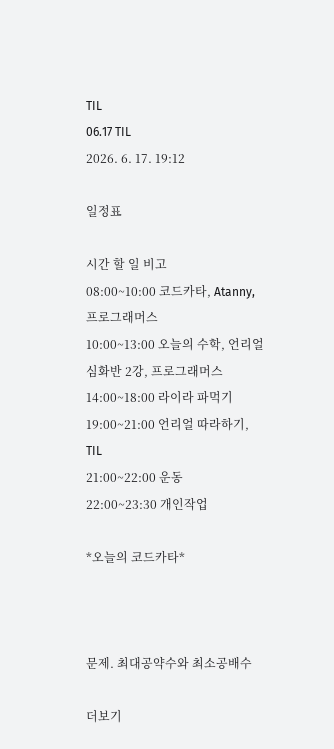TIL
06.17 TIL
2026. 6. 17. 19:12

일정표

시간 할 일 비고
08:00~10:00 코드카타, Atanny, 프로그래머스
10:00~13:00 오늘의 수학, 언리얼 심화반 2강, 프로그래머스
14:00~18:00 라이라 파먹기
19:00~21:00 언리얼 따라하기, TIL
21:00~22:00 운동
22:00~23:30 개인작업

*오늘의 코드카타*



문제. 최대공약수와 최소공배수

더보기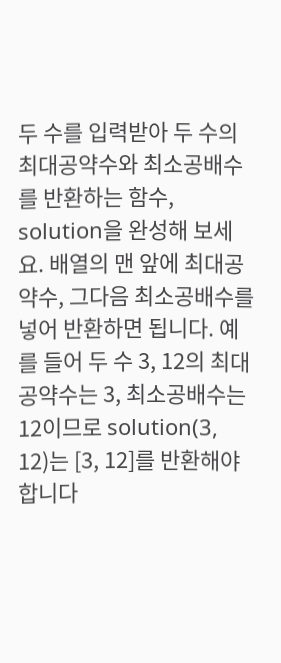두 수를 입력받아 두 수의 최대공약수와 최소공배수를 반환하는 함수, solution을 완성해 보세요. 배열의 맨 앞에 최대공약수, 그다음 최소공배수를 넣어 반환하면 됩니다. 예를 들어 두 수 3, 12의 최대공약수는 3, 최소공배수는 12이므로 solution(3, 12)는 [3, 12]를 반환해야 합니다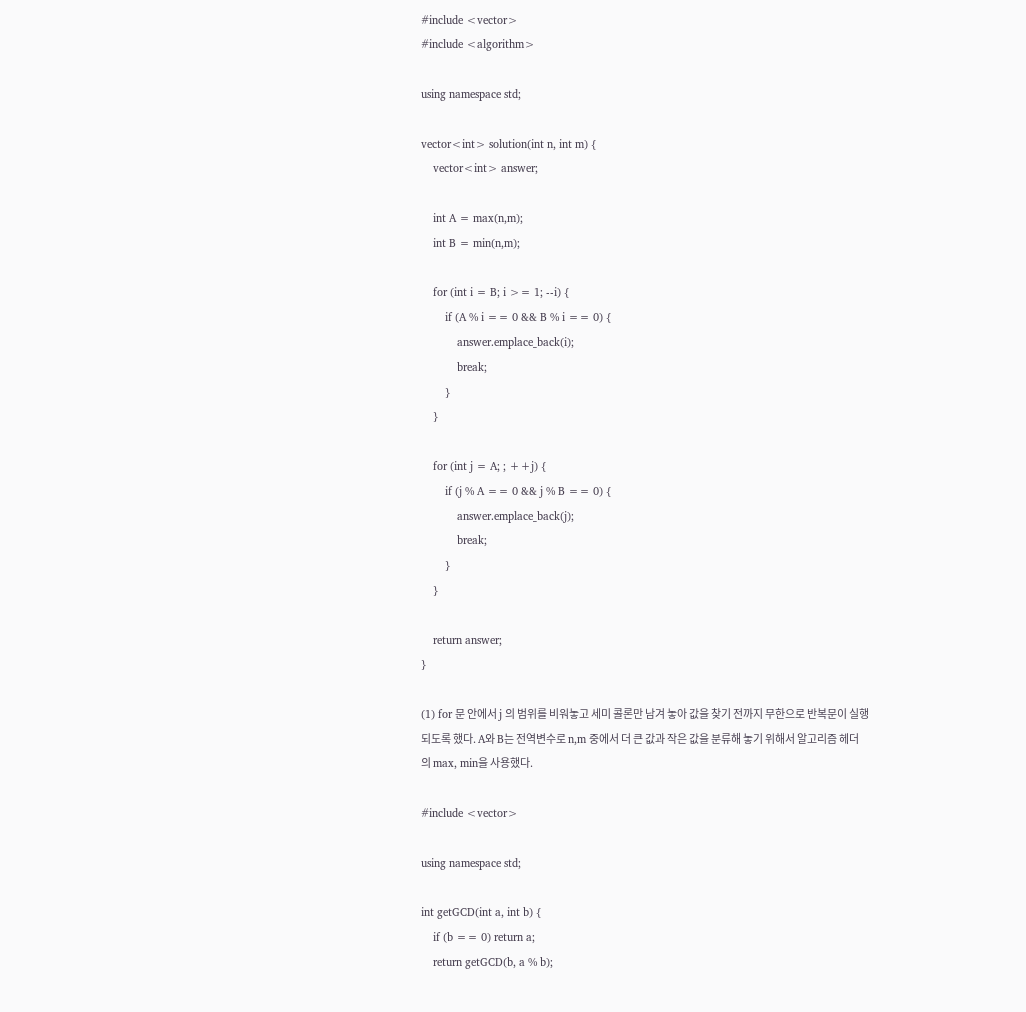#include <vector>
#include <algorithm>

using namespace std;

vector<int> solution(int n, int m) {
    vector<int> answer;

    int A = max(n,m);
    int B = min(n,m);

    for (int i = B; i >= 1; --i) {
        if (A % i == 0 && B % i == 0) {
            answer.emplace_back(i);
            break;
        }
    }

    for (int j = A; ; ++j) {
        if (j % A == 0 && j % B == 0) {
            answer.emplace_back(j);
            break;
        }
    }

    return answer;
}

(1) for 문 안에서 j 의 범위를 비워놓고 세미 콜론만 남겨 놓아 값을 찾기 전까지 무한으로 반복문이 실행되도록 했다. A와 B는 전역변수로 n,m 중에서 더 큰 값과 작은 값을 분류해 놓기 위해서 알고리즘 헤더의 max, min을 사용했다.

#include <vector>

using namespace std;

int getGCD(int a, int b) {
    if (b == 0) return a;
    return getGCD(b, a % b);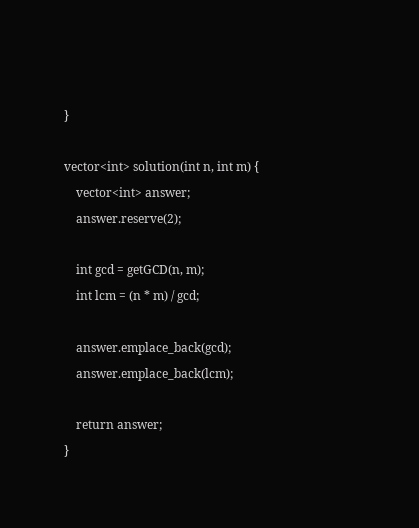}

vector<int> solution(int n, int m) {
    vector<int> answer;
    answer.reserve(2);

    int gcd = getGCD(n, m);
    int lcm = (n * m) / gcd;

    answer.emplace_back(gcd);
    answer.emplace_back(lcm);

    return answer;
}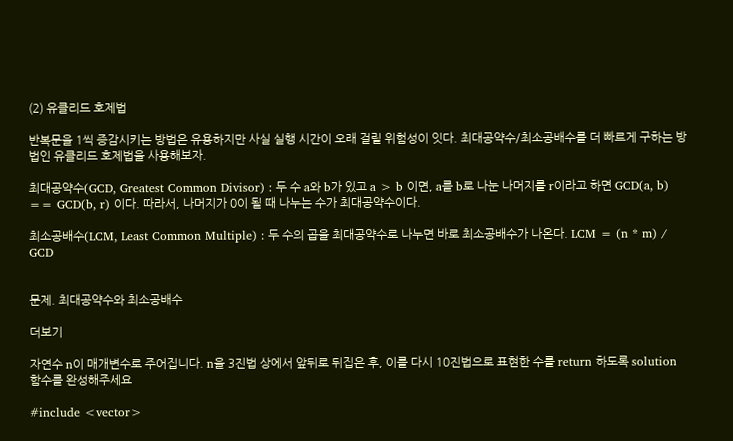(2) 유클리드 호제법

반복문을 1씩 증감시키는 방법은 유용하지만 사실 실행 시간이 오래 걸릴 위험성이 잇다. 최대공약수/최소공배수를 더 빠르게 구하는 방법인 유클리드 호제법을 사용해보자.

최대공약수(GCD, Greatest Common Divisor) : 두 수 a와 b가 있고 a > b 이면, a를 b로 나눈 나머지를 r이라고 하면 GCD(a, b) == GCD(b, r) 이다. 따라서, 나머지가 0이 될 때 나누는 수가 최대공약수이다.

최소공배수(LCM, Least Common Multiple) : 두 수의 곱을 최대공약수로 나누면 바로 최소공배수가 나온다. LCM = (n * m) / GCD


문제. 최대공약수와 최소공배수

더보기

자연수 n이 매개변수로 주어집니다. n을 3진법 상에서 앞뒤로 뒤집은 후, 이를 다시 10진법으로 표현한 수를 return 하도록 solution 함수를 완성해주세요

#include <vector>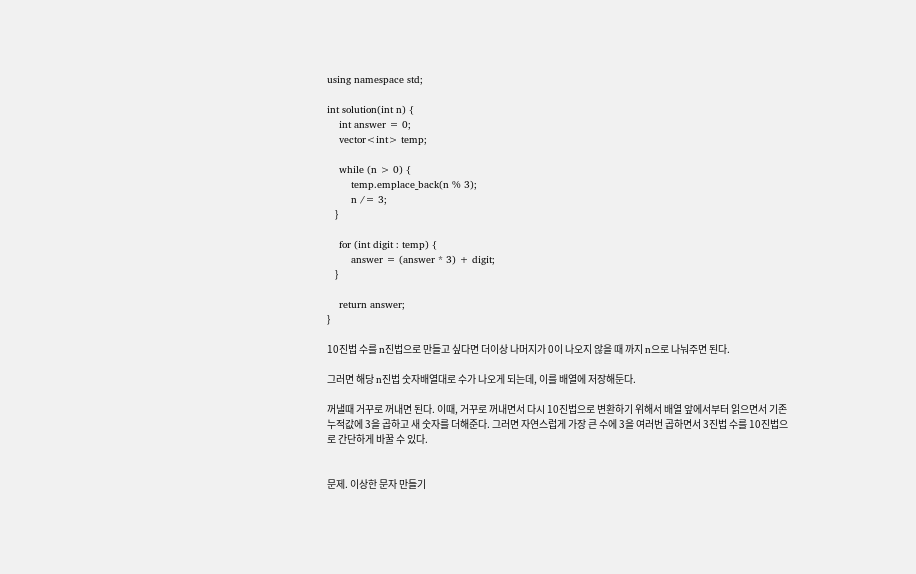using namespace std;

int solution(int n) {
    int answer = 0;
    vector<int> temp;

    while (n > 0) {
        temp.emplace_back(n % 3);
        n /= 3;
    }

    for (int digit : temp) {
        answer = (answer * 3) + digit;
    }

    return answer;
}

10진법 수를 n진법으로 만들고 싶다면 더이상 나머지가 0이 나오지 않을 때 까지 n으로 나눠주면 된다.

그러면 해당 n진법 숫자배열대로 수가 나오게 되는데, 이를 배열에 저장해둔다.

꺼낼때 거꾸로 꺼내면 된다. 이때, 거꾸로 꺼내면서 다시 10진법으로 변환하기 위해서 배열 앞에서부터 읽으면서 기존 누적값에 3을 곱하고 새 숫자를 더해준다. 그러면 자연스럽게 가장 큰 수에 3을 여러번 곱하면서 3진법 수를 10진법으로 간단하게 바꿀 수 있다.


문제. 이상한 문자 만들기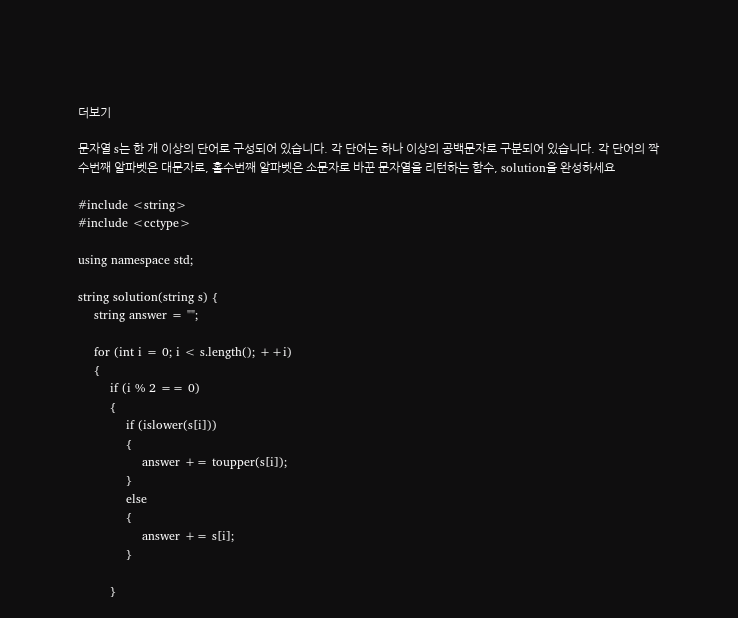더보기

문자열 s는 한 개 이상의 단어로 구성되어 있습니다. 각 단어는 하나 이상의 공백문자로 구분되어 있습니다. 각 단어의 짝수번째 알파벳은 대문자로, 홀수번째 알파벳은 소문자로 바꾼 문자열을 리턴하는 함수, solution을 완성하세요

#include <string>
#include <cctype>

using namespace std;

string solution(string s) {
    string answer = "";

    for (int i = 0; i < s.length(); ++i)
    {
        if (i % 2 == 0)
        {
            if (islower(s[i]))
            {
                answer += toupper(s[i]);
            }
            else
            {
                answer += s[i];
            }

        }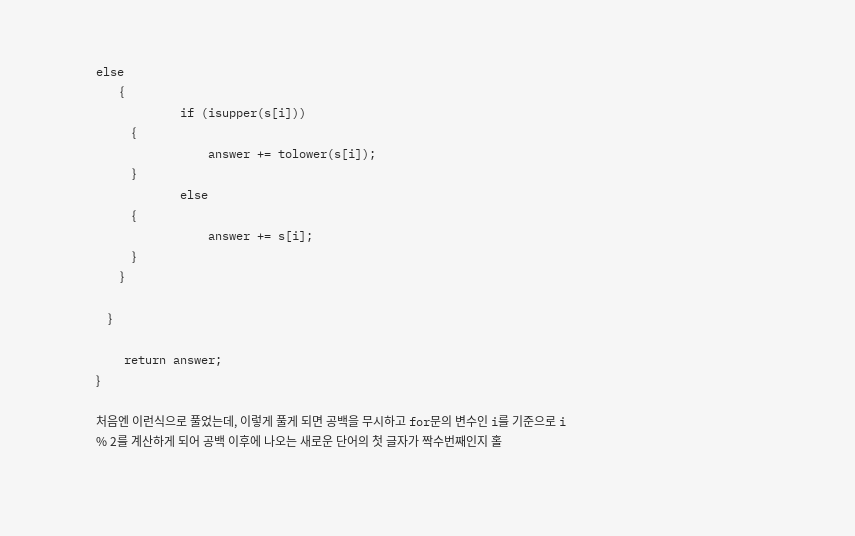else
        {
            if (isupper(s[i]))
            {
                answer += tolower(s[i]);
            }
            else
            {
                answer += s[i];
            }
        }

    }

    return answer;
}

처음엔 이런식으로 풀었는데, 이렇게 풀게 되면 공백을 무시하고 for문의 변수인 i를 기준으로 i % 2를 계산하게 되어 공백 이후에 나오는 새로운 단어의 첫 글자가 짝수번째인지 홀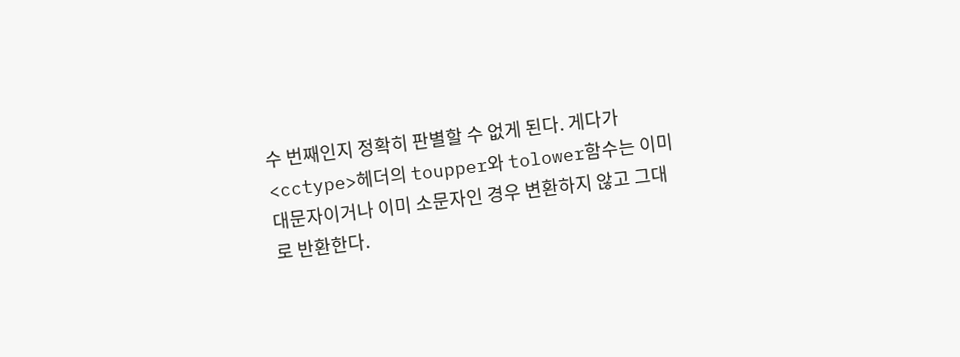수 번째인지 정확히 판별할 수 없게 된다. 게다가 <cctype>헤더의 toupper와 tolower함수는 이미 대문자이거나 이미 소문자인 경우 변환하지 않고 그대로 반환한다.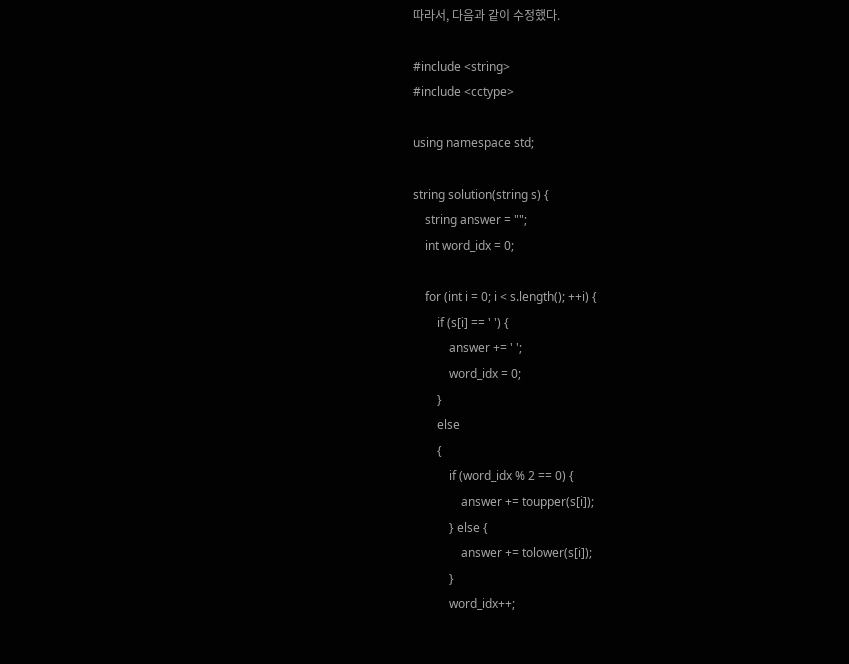따라서, 다음과 같이 수정했다.

#include <string>
#include <cctype>

using namespace std;

string solution(string s) {
    string answer = "";
    int word_idx = 0;

    for (int i = 0; i < s.length(); ++i) {
        if (s[i] == ' ') {
            answer += ' ';
            word_idx = 0;
        }
        else
        {
            if (word_idx % 2 == 0) {
                answer += toupper(s[i]);
            } else {
                answer += tolower(s[i]);
            }
            word_idx++;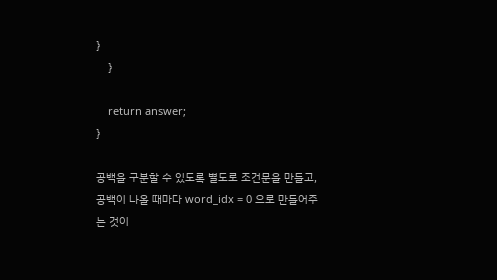}
    }

    return answer;
}

공백을 구분할 수 있도록 별도로 조건문을 만들고, 공백이 나올 때마다 word_idx = 0 으로 만들어주는 것이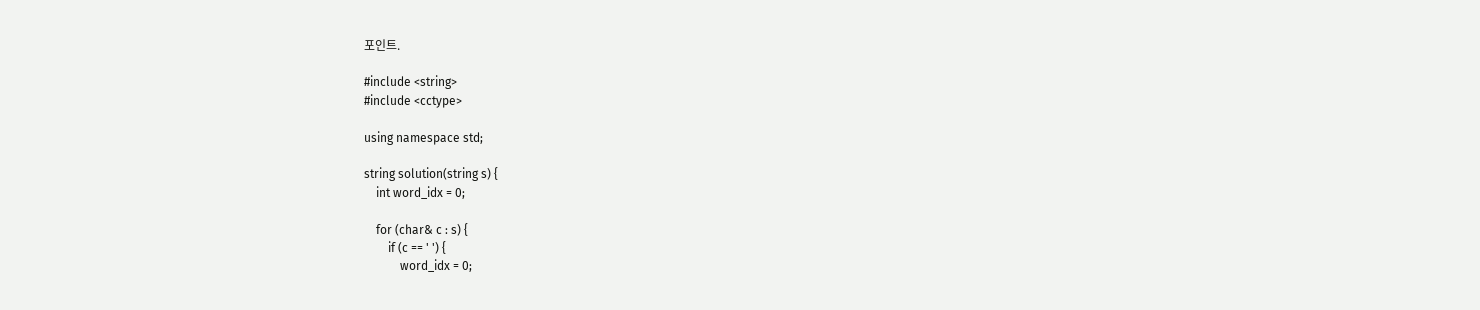포인트.

#include <string>
#include <cctype>

using namespace std;

string solution(string s) {
    int word_idx = 0;

    for (char& c : s) {
        if (c == ' ') {
            word_idx = 0;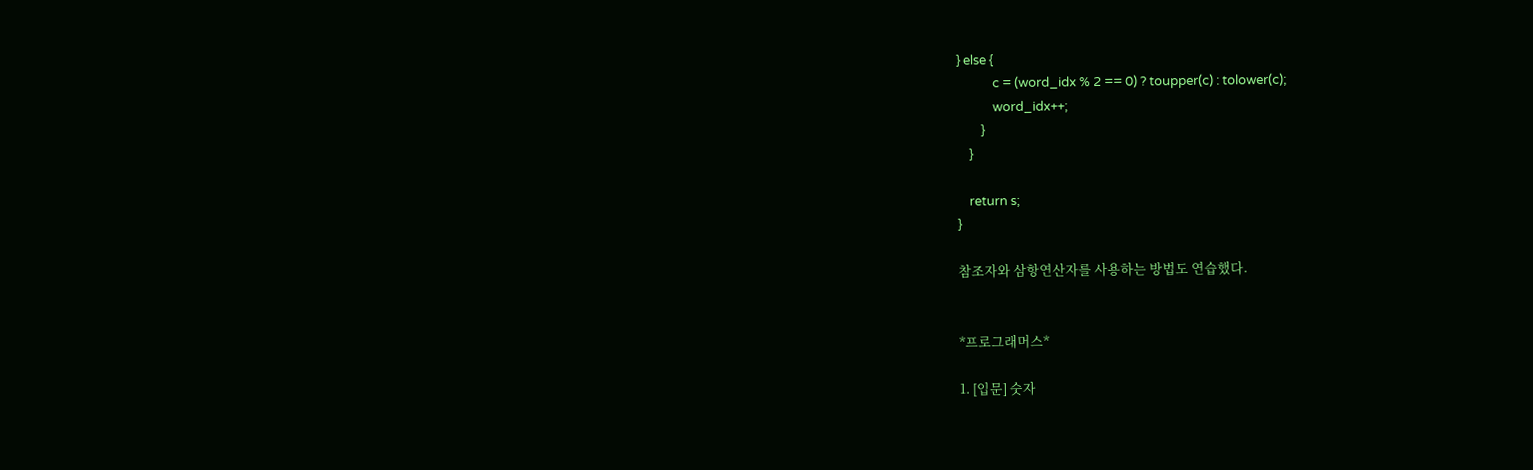} else {
            c = (word_idx % 2 == 0) ? toupper(c) : tolower(c);
            word_idx++;
        }
    }

    return s;
}

참조자와 삼항연산자를 사용하는 방법도 연습했다.


*프로그래머스*

1. [입문] 숫자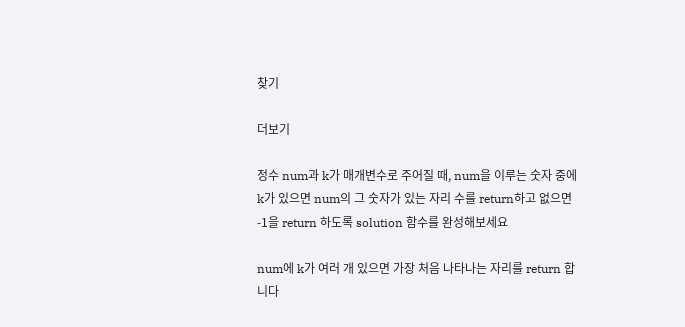찾기

더보기

정수 num과 k가 매개변수로 주어질 때, num을 이루는 숫자 중에 k가 있으면 num의 그 숫자가 있는 자리 수를 return하고 없으면 -1을 return 하도록 solution 함수를 완성해보세요

num에 k가 여러 개 있으면 가장 처음 나타나는 자리를 return 합니다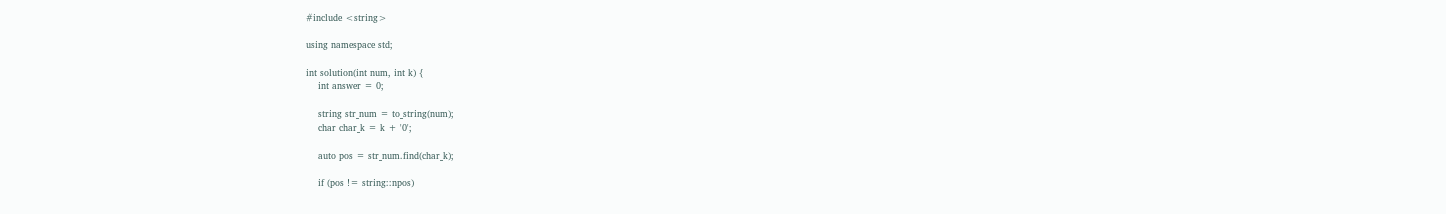#include <string>

using namespace std;

int solution(int num, int k) {
    int answer = 0;

    string str_num = to_string(num);
    char char_k = k + '0';

    auto pos = str_num.find(char_k);

    if (pos != string::npos)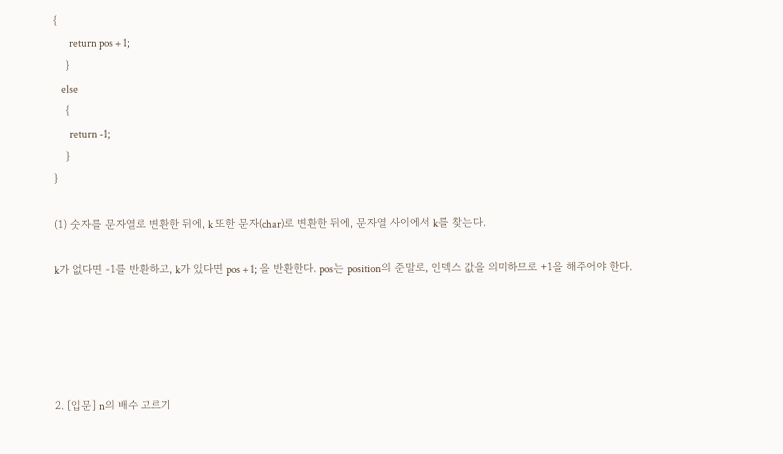{
        return pos + 1;
    }
    else
    {
        return -1;
    }
}

(1) 숫자를 문자열로 변환한 뒤에, k 또한 문자(char)로 변환한 뒤에, 문자열 사이에서 k를 찾는다.

k가 없다면 -1를 반환하고, k가 있다면 pos + 1; 을 반환한다. pos는 position의 준말로, 인덱스 값을 의미하므로 +1을 해주어야 한다.





2. [입문] n의 배수 고르기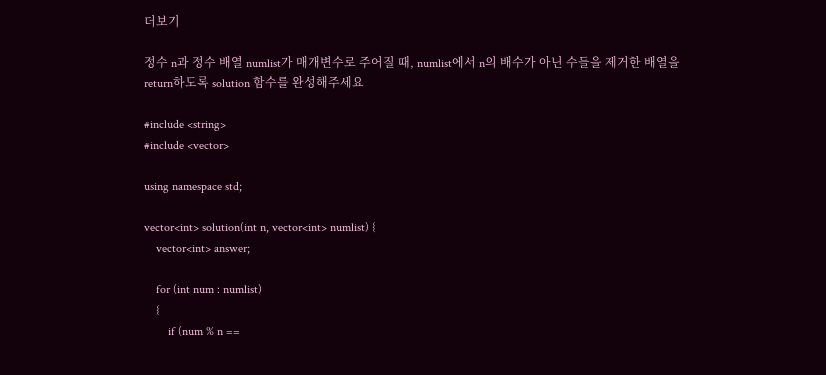더보기

정수 n과 정수 배열 numlist가 매개변수로 주어질 때, numlist에서 n의 배수가 아닌 수들을 제거한 배열을 return하도록 solution 함수를 완성해주세요

#include <string>
#include <vector>

using namespace std;

vector<int> solution(int n, vector<int> numlist) {
    vector<int> answer;

    for (int num : numlist)
    {
        if (num % n ==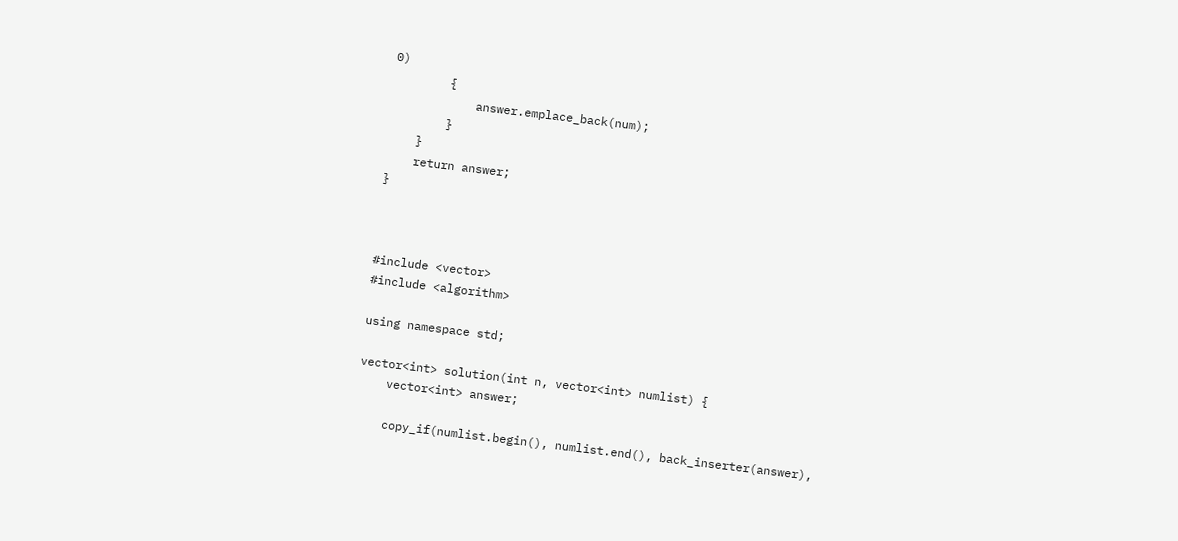0)
        {
            answer.emplace_back(num);
        }
    }
    return answer;
}



#include <vector>
#include <algorithm>

using namespace std;

vector<int> solution(int n, vector<int> numlist) {
    vector<int> answer;

    copy_if(numlist.begin(), numlist.end(), back_inserter(answer),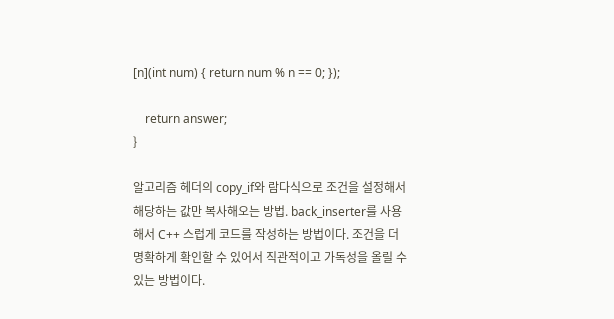[n](int num) { return num % n == 0; });

    return answer;
}

알고리즘 헤더의 copy_if와 람다식으로 조건을 설정해서 해당하는 값만 복사해오는 방법. back_inserter를 사용해서 C++ 스럽게 코드를 작성하는 방법이다. 조건을 더 명확하게 확인할 수 있어서 직관적이고 가독성을 올릴 수 있는 방법이다.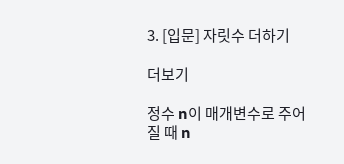3. [입문] 자릿수 더하기

더보기

정수 n이 매개변수로 주어질 때 n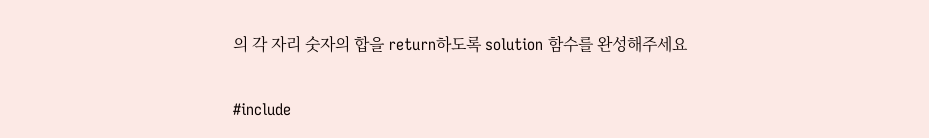의 각 자리 숫자의 합을 return하도록 solution 함수를 완성해주세요

#include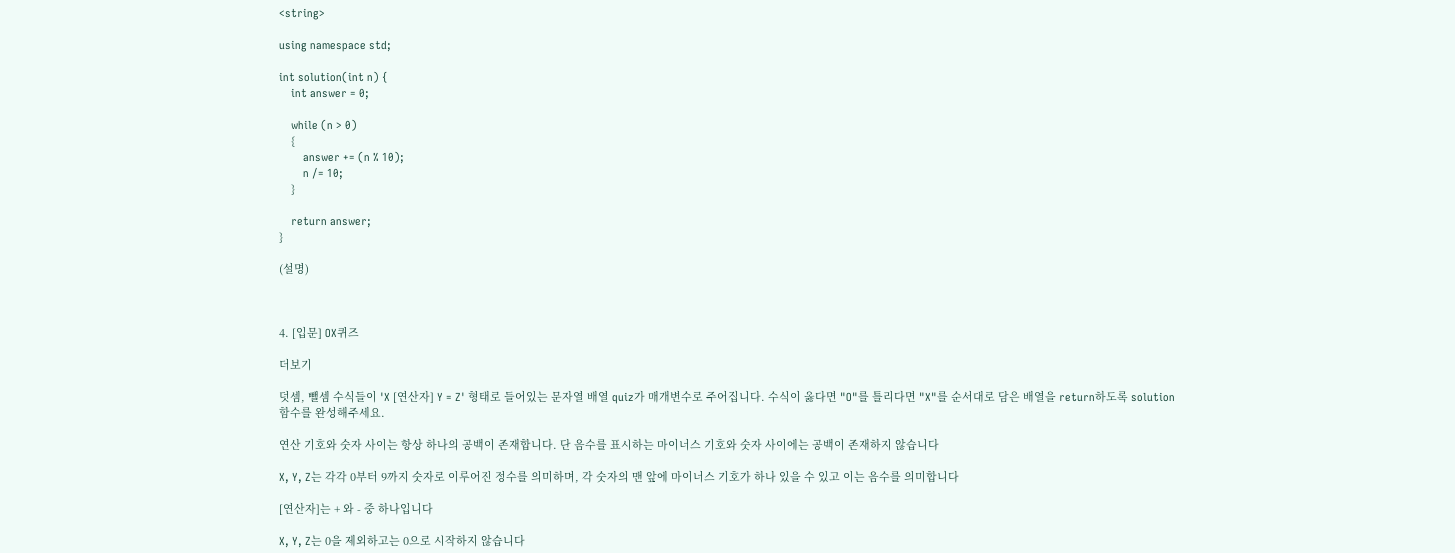<string>

using namespace std;

int solution(int n) {
    int answer = 0;

    while (n > 0)
    {
        answer += (n % 10);
        n /= 10;
    }

    return answer;
}

(설명)



4. [입문] OX퀴즈

더보기

덧셈, 뺄셈 수식들이 'X [연산자] Y = Z' 형태로 들어있는 문자열 배열 quiz가 매개변수로 주어집니다. 수식이 옳다면 "O"를 틀리다면 "X"를 순서대로 담은 배열을 return하도록 solution 함수를 완성해주세요.

연산 기호와 숫자 사이는 항상 하나의 공백이 존재합니다. 단 음수를 표시하는 마이너스 기호와 숫자 사이에는 공백이 존재하지 않습니다

X, Y, Z는 각각 0부터 9까지 숫자로 이루어진 정수를 의미하며, 각 숫자의 맨 앞에 마이너스 기호가 하나 있을 수 있고 이는 음수를 의미합니다

[연산자]는 + 와 - 중 하나입니다

X, Y, Z는 0을 제외하고는 0으로 시작하지 않습니다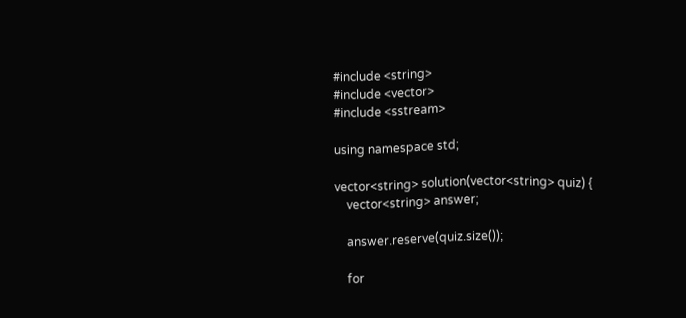#include <string>
#include <vector>
#include <sstream>

using namespace std;

vector<string> solution(vector<string> quiz) {
    vector<string> answer;

    answer.reserve(quiz.size());

    for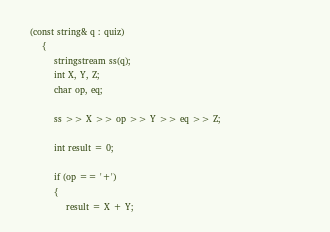(const string& q : quiz)
    {
        stringstream ss(q);
        int X, Y, Z;
        char op, eq;

        ss >> X >> op >> Y >> eq >> Z;

        int result = 0;

        if (op == '+')
        {
            result = X + Y;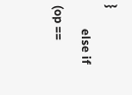}
        else if (op ==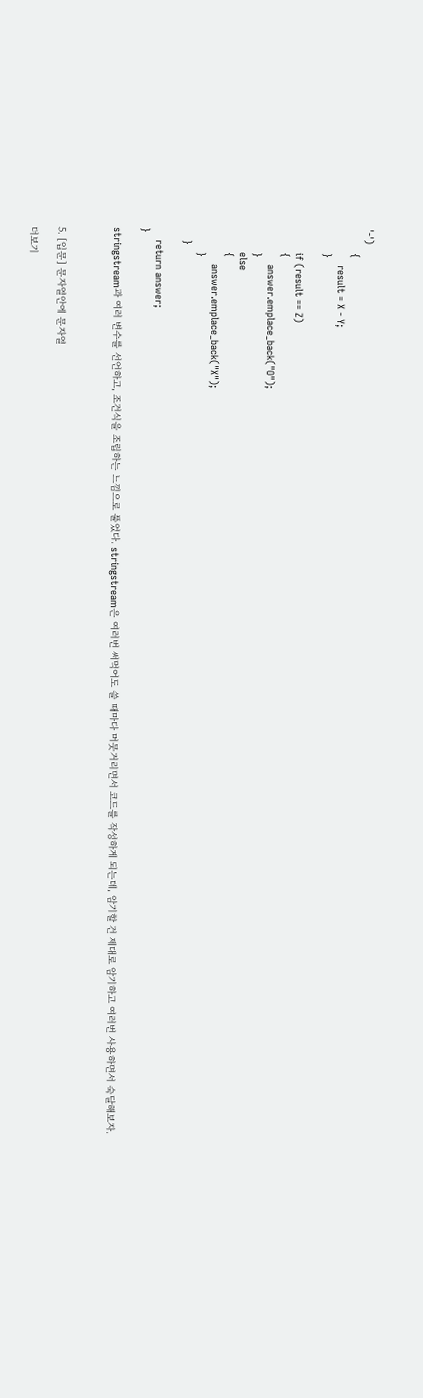'-')
        {
            result = X - Y;
        }

        if (result == Z)
        {
            answer.emplace_back("O");
        }
        else
        {
            answer.emplace_back("X");
        }
    }

    return answer;
}

stringstream과 여러 변수를 선언하고, 조건식을 조립하는 느낌으로 풀었다. stringstream은 여러번 써먹어도 쓸 때마다 머뭇거리면서 코드를 작성하게 되는데, 암기할 건 제대로 암기하고 여러번 사용하면서 숙달해보자.



5. [입문] 문자열안에 문자열

더보기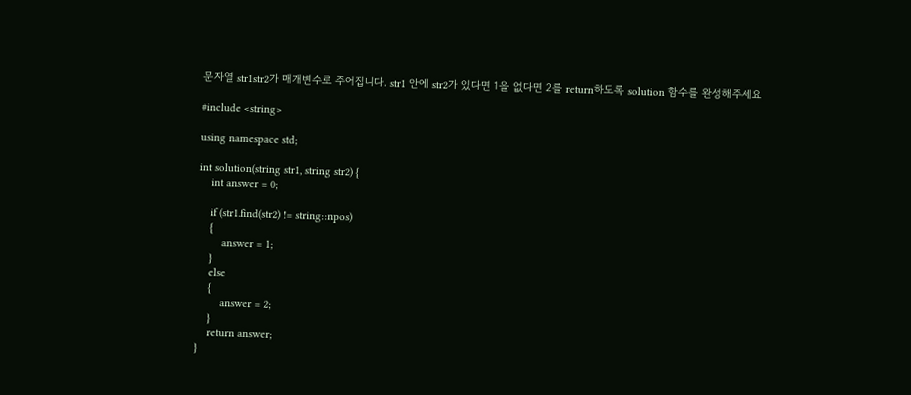문자열 str1str2가 매개변수로 주어집니다. str1 안에 str2가 있다면 1을 없다면 2를 return하도록 solution 함수를 완성해주세요

#include <string>

using namespace std;

int solution(string str1, string str2) {
    int answer = 0;

    if (str1.find(str2) != string::npos)
    {
        answer = 1;
    }
    else
    {
        answer = 2;
    }
    return answer;
}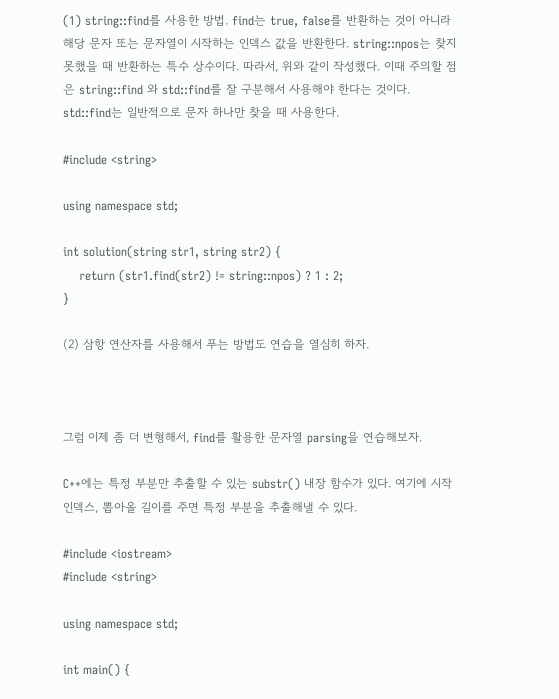(1) string::find를 사용한 방법. find는 true, false를 반환하는 것이 아니라 해당 문자 또는 문자열이 시작하는 인덱스 값을 반환한다. string::npos는 찾지 못했을 때 반환하는 특수 상수이다. 따라서, 위와 같이 작성했다. 이때 주의할 점은 string::find 와 std::find를 잘 구분해서 사용해야 한다는 것이다. std::find는 일반적으로 문자 하나만 찾을 때 사용한다.

#include <string>

using namespace std;

int solution(string str1, string str2) {
    return (str1.find(str2) != string::npos) ? 1 : 2;
}

(2) 삼항 연산자를 사용해서 푸는 방법도 연습을 열심히 하자.



그럼 이제 좀 더 변형해서, find를 활용한 문자열 parsing을 연습해보자.

C++에는 특정 부분만 추출할 수 있는 substr() 내장 함수가 있다. 여기에 시작 인덱스, 뽑아올 길이를 주면 특정 부분을 추출해낼 수 있다.

#include <iostream>
#include <string>

using namespace std;

int main() {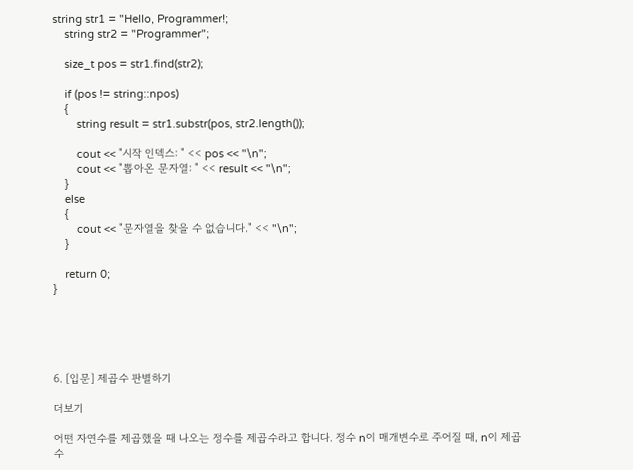string str1 = "Hello, Programmer!;
    string str2 = "Programmer";

    size_t pos = str1.find(str2);

    if (pos != string::npos)
    {
        string result = str1.substr(pos, str2.length());

        cout << "시작 인덱스: " << pos << "\n";
        cout << "뽑아온 문자열: " << result << "\n";
    }
    else
    {
        cout << "문자열을 찾을 수 없습니다." << "\n";
    }

    return 0;
}





6. [입문] 제곱수 판별하기

더보기

어떤 자연수를 제곱했을 때 나오는 정수를 제곱수라고 합니다. 정수 n이 매개변수로 주어질 때, n이 제곱수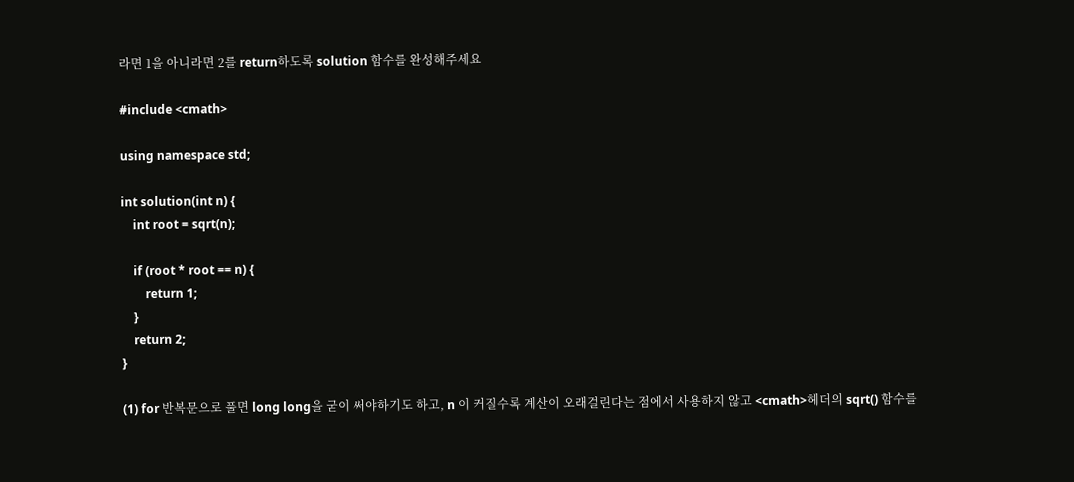라면 1을 아니라면 2를 return하도록 solution 함수를 완성해주세요

#include <cmath>

using namespace std;

int solution(int n) {
    int root = sqrt(n);

    if (root * root == n) {
        return 1;
    }
    return 2;
}

(1) for 반복문으로 풀면 long long을 굳이 써야하기도 하고, n 이 커질수록 계산이 오래걸린다는 점에서 사용하지 않고 <cmath>헤더의 sqrt() 함수를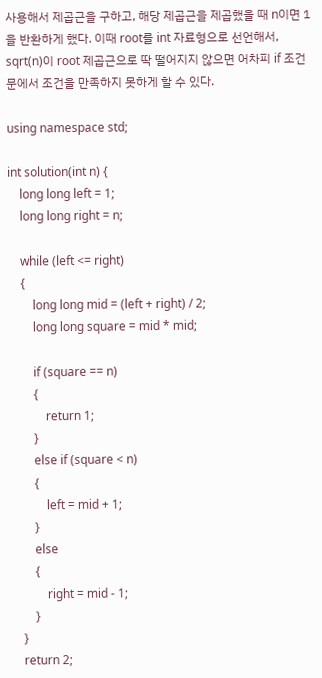사용해서 제곱근을 구하고, 해당 제곱근을 제곱했을 때 n이면 1을 반환하게 했다. 이때 root를 int 자료형으로 선언해서, sqrt(n)이 root 제곱근으로 딱 떨어지지 않으면 어차피 if 조건문에서 조건을 만족하지 못하게 할 수 있다.

using namespace std;

int solution(int n) {
    long long left = 1;
    long long right = n;

    while (left <= right)
    {
        long long mid = (left + right) / 2;
        long long square = mid * mid;

        if (square == n)
        {
            return 1;
        }
        else if (square < n)
        {
            left = mid + 1;
        }
        else
        {
            right = mid - 1;
        }
    }
    return 2;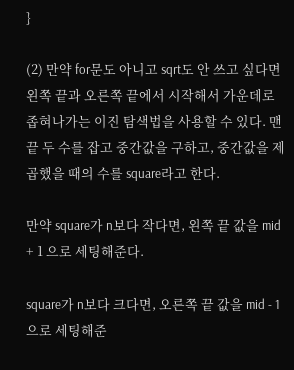}

(2) 만약 for문도 아니고 sqrt도 안 쓰고 싶다면 왼쪽 끝과 오른쪽 끝에서 시작해서 가운데로 좁혀나가는 이진 탐색법을 사용할 수 있다. 맨 끝 두 수를 잡고 중간값을 구하고, 중간값을 제곱했을 때의 수를 square라고 한다.

만약 square가 n보다 작다면, 왼쪽 끝 값을 mid + 1 으로 세팅해준다.

square가 n보다 크다면, 오른쪽 끝 값을 mid - 1 으로 세팅해준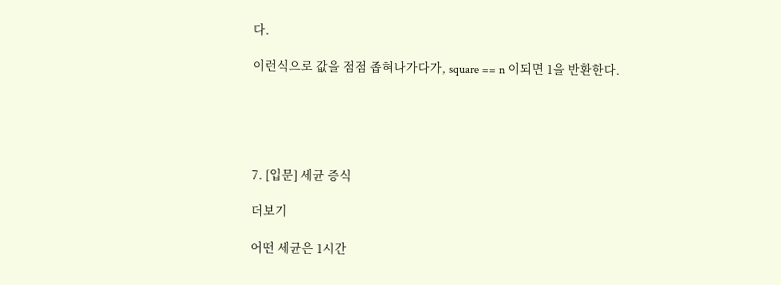다.

이런식으로 값을 점점 좁혀나가다가, square == n 이되면 1을 반환한다.





7. [입문] 세균 증식

더보기

어떤 세균은 1시간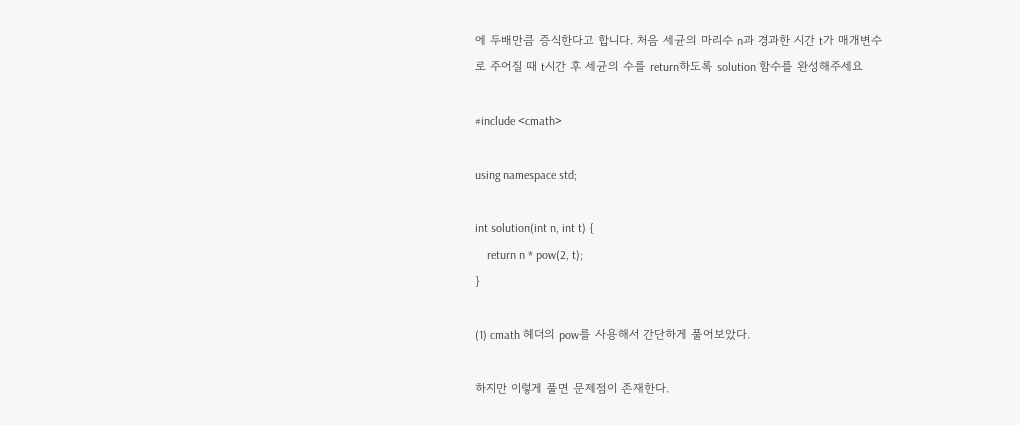에 두배만큼 증식한다고 합니다. 처음 세균의 마리수 n과 경과한 시간 t가 매개변수로 주어질 때 t시간 후 세균의 수를 return하도록 solution 함수를 완성해주세요

#include <cmath>

using namespace std;

int solution(int n, int t) {
    return n * pow(2, t);
}

(1) cmath 헤더의 pow를 사용해서 간단하게 풀어보았다.

하지만 이렇게 풀면 문제점이 존재한다.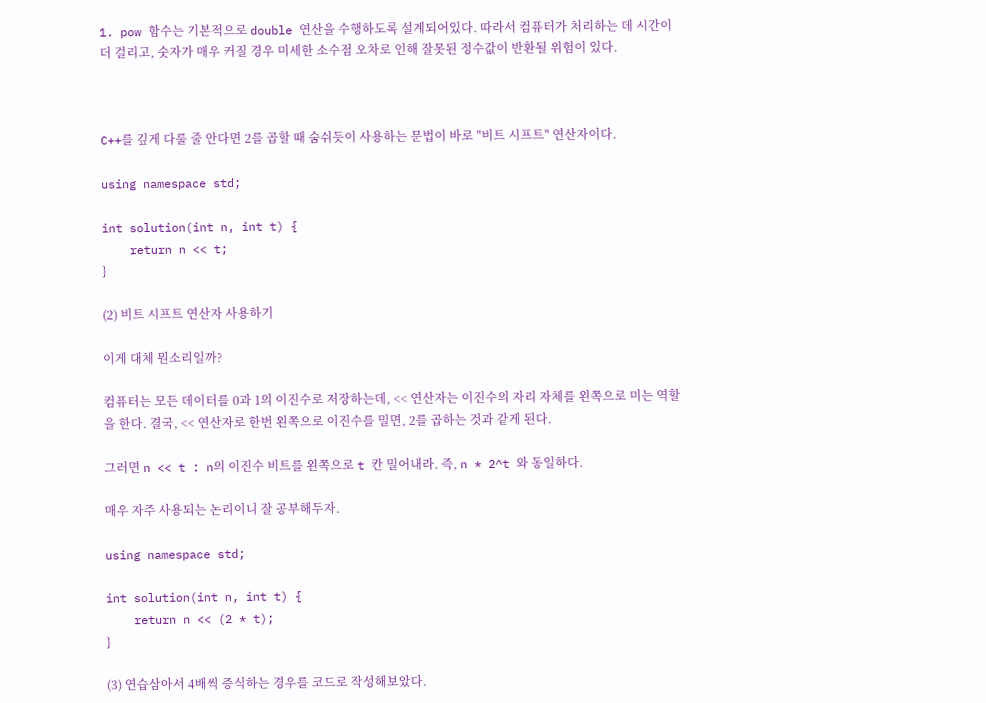1. pow 함수는 기본적으로 double 연산을 수행하도록 설계되어있다. 따라서 컴퓨터가 처리하는 데 시간이 더 걸리고, 숫자가 매우 커질 경우 미세한 소수점 오차로 인해 잘못된 정수값이 반환될 위험이 있다.



C++를 깊게 다룰 줄 안다면 2를 곱할 때 숨쉬듯이 사용하는 문법이 바로 "비트 시프트" 연산자이다.

using namespace std;

int solution(int n, int t) {
    return n << t;
}

(2) 비트 시프트 연산자 사용하기

이게 대체 뭔소리일까?

컴퓨터는 모든 데이터를 0과 1의 이진수로 저장하는데, << 연산자는 이진수의 자리 자체를 왼쪽으로 미는 역할을 한다. 결국, << 연산자로 한번 왼쪽으로 이진수를 밀면, 2를 곱하는 것과 같게 된다.

그러면 n << t : n의 이진수 비트를 왼쪽으로 t 칸 밀어내라. 즉, n * 2^t 와 동일하다.

매우 자주 사용되는 논리이니 잘 공부해두자.

using namespace std;

int solution(int n, int t) {
    return n << (2 * t);
}

(3) 연습삼아서 4배씩 증식하는 경우를 코드로 작성해보았다.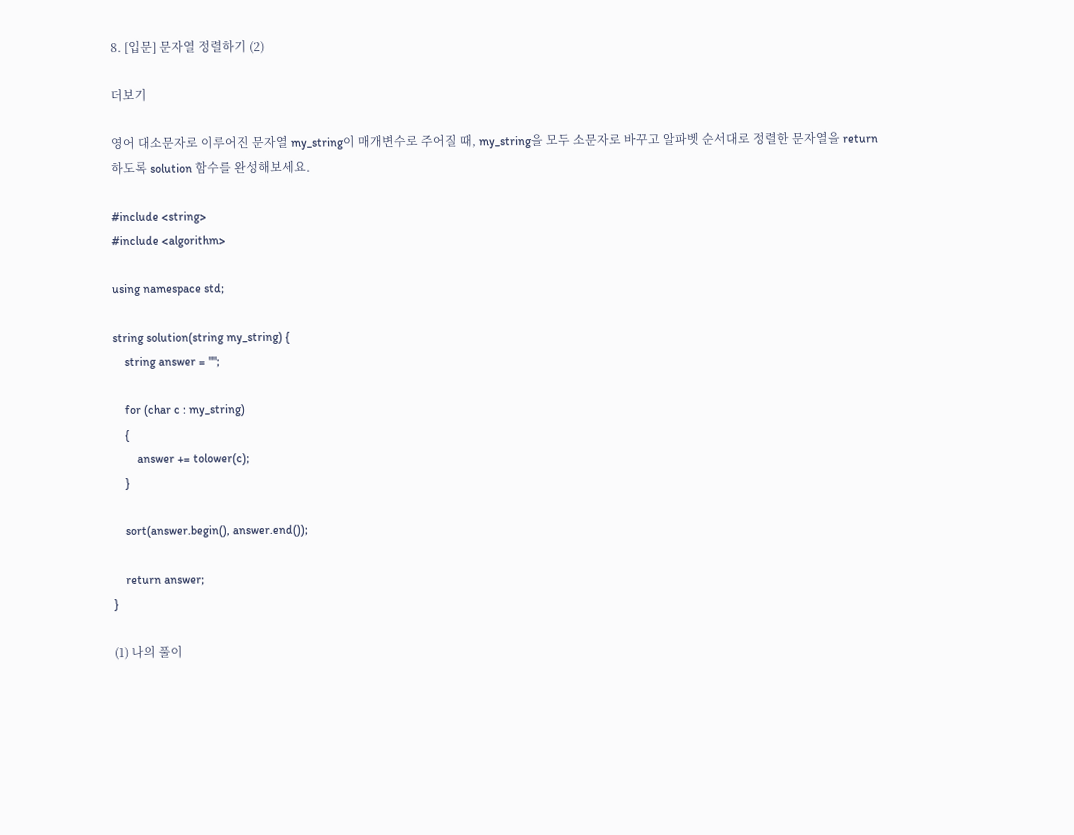8. [입문] 문자열 정렬하기 (2)

더보기

영어 대소문자로 이루어진 문자열 my_string이 매개변수로 주어질 때, my_string을 모두 소문자로 바꾸고 알파벳 순서대로 정렬한 문자열을 return 하도록 solution 함수를 완성해보세요.

#include <string>
#include <algorithm>

using namespace std;

string solution(string my_string) {
    string answer = "";

    for (char c : my_string)
    {
        answer += tolower(c);
    }

    sort(answer.begin(), answer.end());

    return answer;
}

(1) 나의 풀이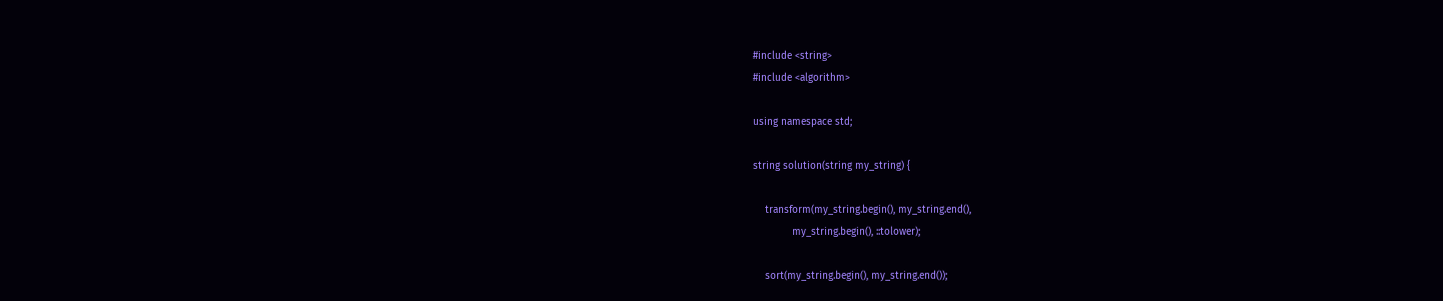#include <string>
#include <algorithm>

using namespace std;

string solution(string my_string) {

    transform(my_string.begin(), my_string.end(),
             my_string.begin(), ::tolower);

    sort(my_string.begin(), my_string.end());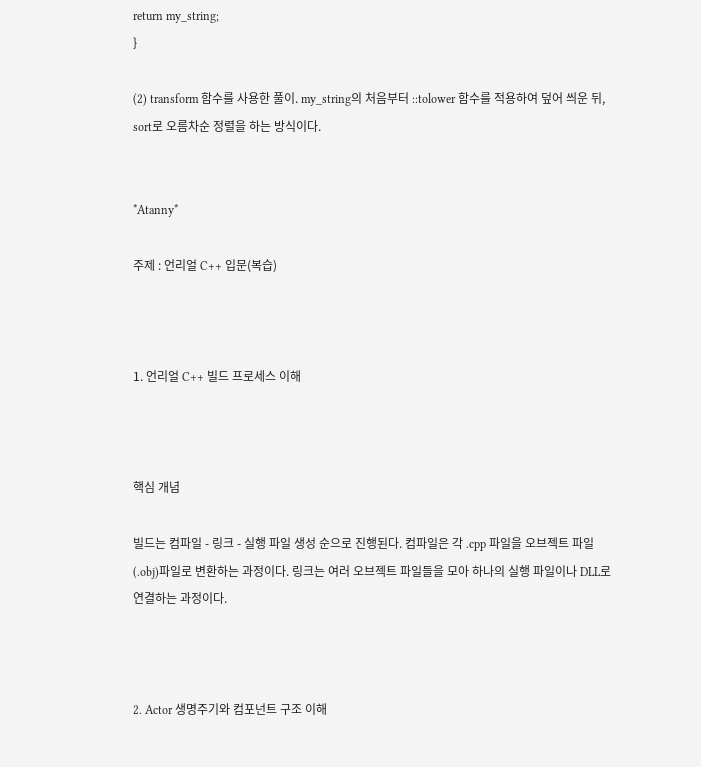return my_string;
}

(2) transform 함수를 사용한 풀이. my_string의 처음부터 ::tolower 함수를 적용하여 덮어 씌운 뒤, sort로 오름차순 정렬을 하는 방식이다.


*Atanny*

주제 : 언리얼 C++ 입문(복습)



1. 언리얼 C++ 빌드 프로세스 이해



핵심 개념

빌드는 컴파일 - 링크 - 실행 파일 생성 순으로 진행된다. 컴파일은 각 .cpp 파일을 오브젝트 파일 (.obj)파일로 변환하는 과정이다. 링크는 여러 오브젝트 파일들을 모아 하나의 실행 파일이나 DLL로 연결하는 과정이다.



2. Actor 생명주기와 컴포넌트 구조 이해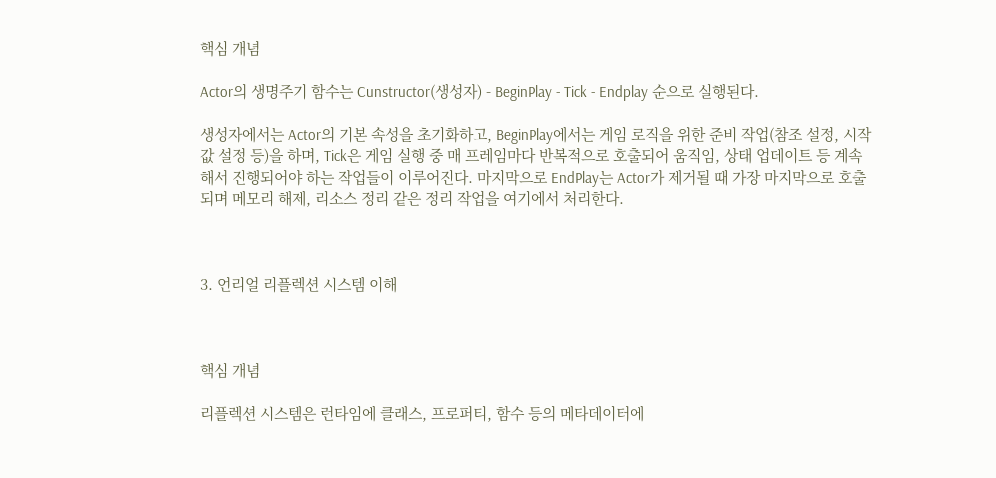핵심 개념

Actor의 생명주기 함수는 Cunstructor(생성자) - BeginPlay - Tick - Endplay 순으로 실행된다.

생성자에서는 Actor의 기본 속성을 초기화하고, BeginPlay에서는 게임 로직을 위한 준비 작업(참조 설정, 시작 값 설정 등)을 하며, Tick은 게임 실행 중 매 프레임마다 반복적으로 호출되어 움직임, 상태 업데이트 등 계속해서 진행되어야 하는 작업들이 이루어진다. 마지막으로 EndPlay는 Actor가 제거될 때 가장 마지막으로 호출되며 메모리 해제, 리소스 정리 같은 정리 작업을 여기에서 처리한다.



3. 언리얼 리플렉션 시스템 이해



핵심 개념

리플렉션 시스템은 런타임에 클래스, 프로퍼티, 함수 등의 메타데이터에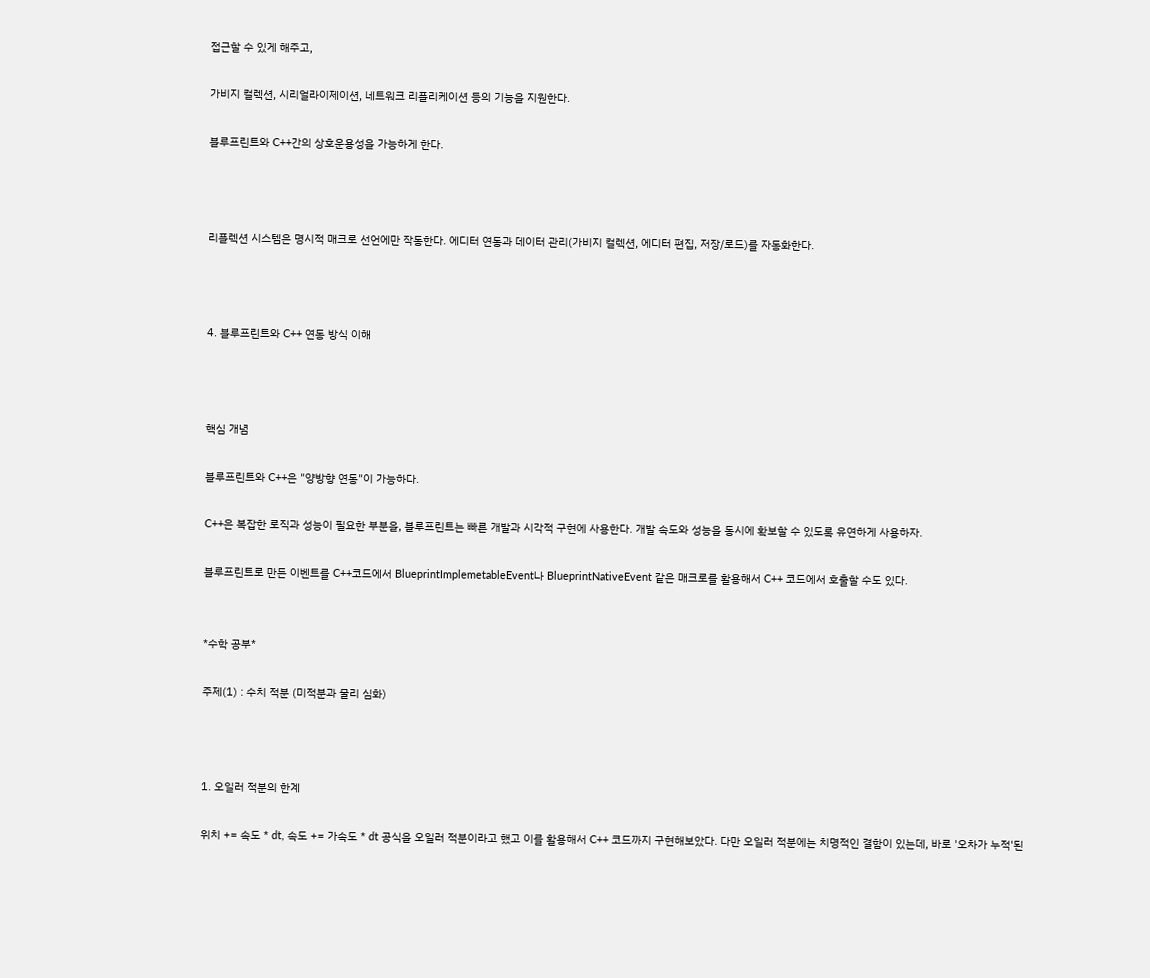접근할 수 있게 해주고,

가비지 컬렉션, 시리얼라이제이션, 네트워크 리플리케이션 등의 기능을 지원한다.

블루프린트와 C++간의 상호운용성을 가능하게 한다.



리플렉션 시스템은 명시적 매크로 선언에만 작동한다. 에디터 연동과 데이터 관리(가비지 컬렉션, 에디터 편집, 저장/로드)를 자동화한다.



4. 블루프린트와 C++ 연동 방식 이해



핵심 개념

블루프린트와 C++은 "양방향 연동"이 가능하다.

C++은 복잡한 로직과 성능이 필요한 부분을, 블루프린트는 빠른 개발과 시각적 구현에 사용한다. 개발 속도와 성능을 동시에 확보할 수 있도록 유연하게 사용하자.

블루프린트로 만든 이벤트를 C++코드에서 BlueprintImplemetableEvent나 BlueprintNativeEvent 같은 매크로를 활용해서 C++ 코드에서 호출할 수도 있다.


*수학 공부*

주제(1) : 수치 적분 (미적분과 물리 심화)



1. 오일러 적분의 한계

위치 += 속도 * dt, 속도 += 가속도 * dt 공식을 오일러 적분이라고 했고 이를 활용해서 C++ 코드까지 구현해보았다. 다만 오일러 적분에는 치명적인 결함이 있는데, 바로 '오차가 누적'된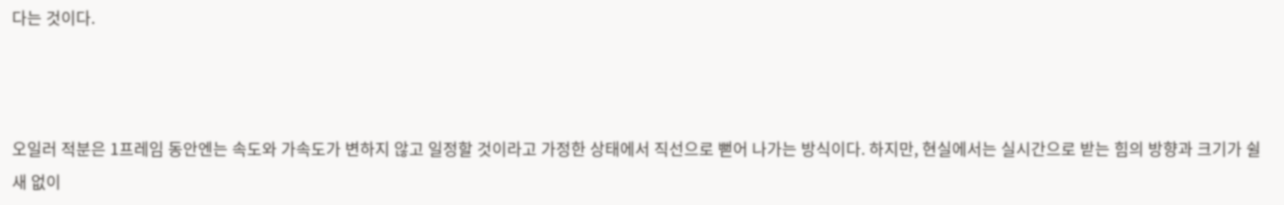다는 것이다.



오일러 적분은 1프레임 동안엔는 속도와 가속도가 변하지 않고 일정할 것이라고 가정한 상태에서 직선으로 뻗어 나가는 방식이다. 하지만, 현실에서는 실시간으로 받는 힘의 방향과 크기가 쉴 새 없이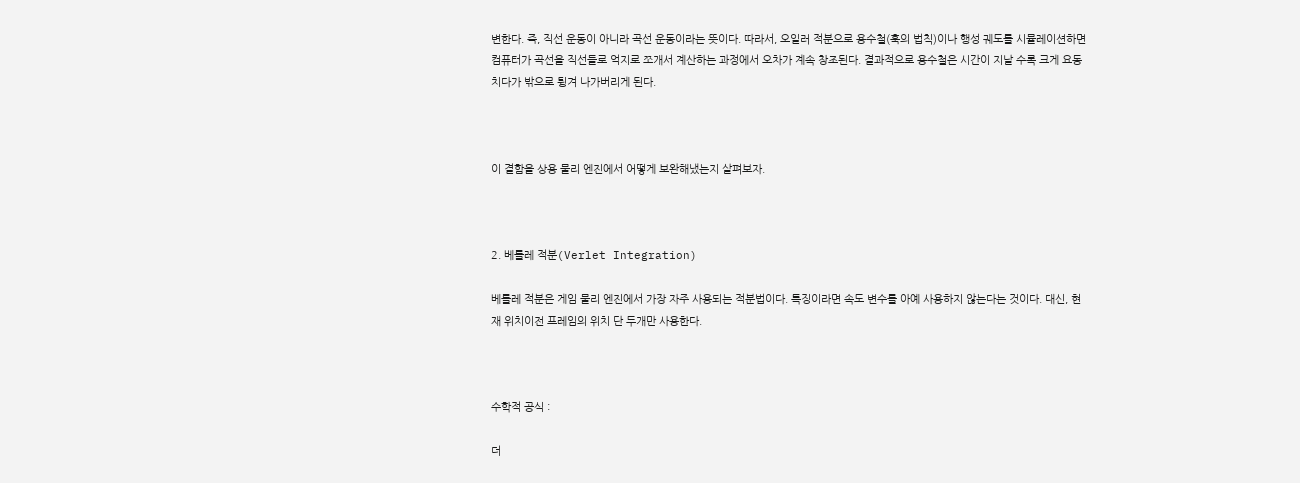변한다. 즉, 직선 운동이 아니라 곡선 운동이라는 뜻이다. 따라서, 오일러 적분으로 용수철(훅의 법칙)이나 행성 궤도를 시뮬레이션하면 컴퓨터가 곡선을 직선들로 억지로 쪼개서 계산하는 과정에서 오차가 계속 창조된다. 결과적으로 용수철은 시간이 지날 수록 크게 요동치다가 밖으로 튕겨 나가버리게 된다.



이 결함을 상용 물리 엔진에서 어떻게 보완해냈는지 살펴보자.



2. 베를레 적분(Verlet Integration)

베를레 적분은 게임 물리 엔진에서 가장 자주 사용되는 적분법이다. 특징이라면 속도 변수를 아예 사용하지 않는다는 것이다. 대신, 현재 위치이전 프레임의 위치 단 두개만 사용한다.



수학적 공식 :

더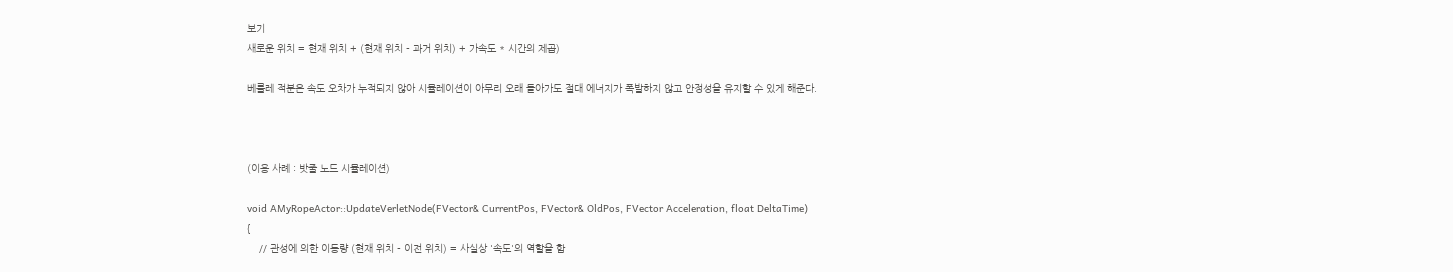보기
새로운 위치 = 현재 위치 + (현재 위치 - 과거 위치) + 가속도 * 시간의 제곱)

베를레 적분은 속도 오차가 누적되지 않아 시뮬레이션이 아무리 오래 돌아가도 절대 에너지가 폭발하지 않고 안정성을 유지할 수 있게 해준다.



(이용 사례 : 밧줄 노드 시뮬레이션)

void AMyRopeActor::UpdateVerletNode(FVector& CurrentPos, FVector& OldPos, FVector Acceleration, float DeltaTime)
{
    // 관성에 의한 이동량 (현재 위치 - 이전 위치) = 사실상 '속도'의 역할을 함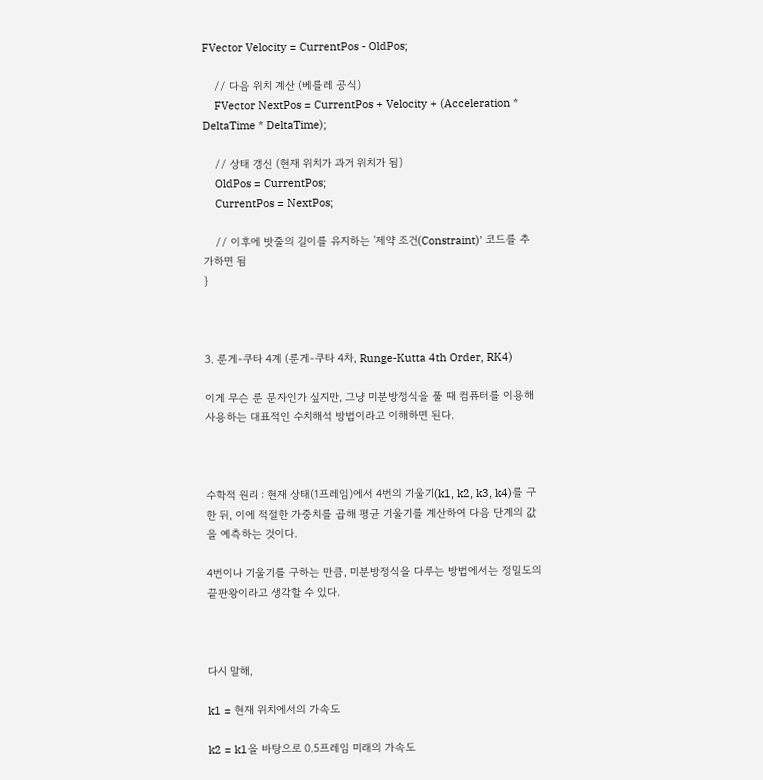FVector Velocity = CurrentPos - OldPos;

    // 다음 위치 계산 (베를레 공식)
    FVector NextPos = CurrentPos + Velocity + (Acceleration * DeltaTime * DeltaTime);

    // 상태 갱신 (현재 위치가 과거 위치가 됨)
    OldPos = CurrentPos;
    CurrentPos = NextPos;

    // 이후에 밧줄의 길이를 유지하는 '제약 조건(Constraint)' 코드를 추가하면 됨
}



3. 룬게-쿠타 4계 (룬게-쿠타 4차, Runge-Kutta 4th Order, RK4)

이게 무슨 룬 문자인가 싶지만, 그냥 미분방정식을 풀 때 컴퓨터를 이용해 사용하는 대표적인 수치해석 방법이라고 이해하면 된다.



수학적 원리 : 현재 상태(1프레임)에서 4번의 기울기(k1, k2, k3, k4)를 구한 뒤, 이에 적절한 가중치를 곱해 평균 기울기를 계산하여 다음 단계의 값을 예측하는 것이다.

4번이나 기울기를 구하는 만큼, 미분방정식을 다루는 방법에서는 정밀도의 끝판왕이라고 생각할 수 있다.



다시 말해,

k1 = 현재 위치에서의 가속도

k2 = k1을 바탕으로 0.5프레임 미래의 가속도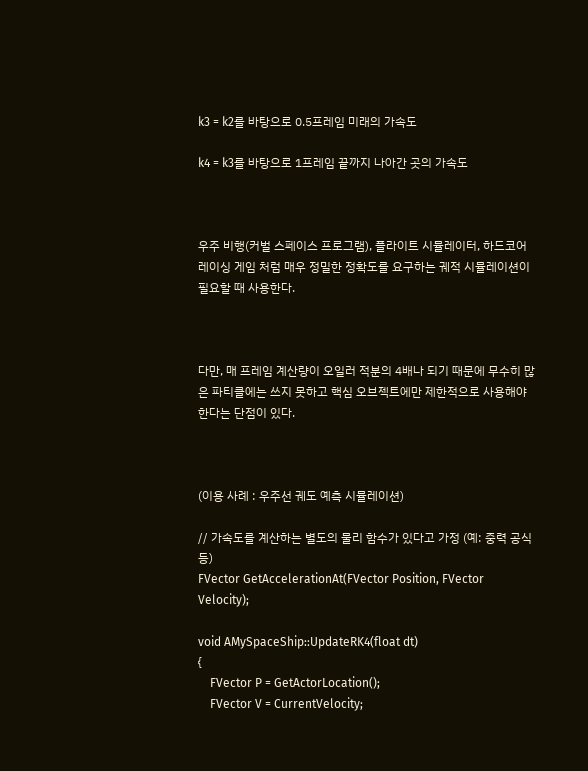k3 = k2를 바탕으로 0.5프레임 미래의 가속도

k4 = k3를 바탕으로 1프레임 끝까지 나아간 곳의 가속도



우주 비행(커벌 스페이스 프로그램), 플라이트 시뮬레이터, 하드코어 레이싱 게임 처럼 매우 정밀한 정확도를 요구하는 궤적 시뮬레이션이 필요할 때 사용한다.



다만, 매 프레임 계산량이 오일러 적분의 4배나 되기 때문에 무수히 많은 파티클에는 쓰지 못하고 핵심 오브젝트에만 제한적으로 사용해야 한다는 단점이 있다.



(이용 사례 : 우주선 궤도 예측 시뮬레이션)

// 가속도를 계산하는 별도의 물리 함수가 있다고 가정 (예: 중력 공식 등)
FVector GetAccelerationAt(FVector Position, FVector Velocity);

void AMySpaceShip::UpdateRK4(float dt)
{
    FVector P = GetActorLocation();
    FVector V = CurrentVelocity;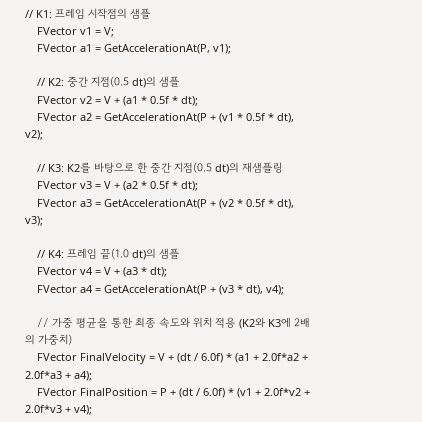// K1: 프레임 시작점의 샘플
    FVector v1 = V;
    FVector a1 = GetAccelerationAt(P, v1);

    // K2: 중간 지점(0.5 dt)의 샘플
    FVector v2 = V + (a1 * 0.5f * dt);
    FVector a2 = GetAccelerationAt(P + (v1 * 0.5f * dt), v2);

    // K3: K2를 바탕으로 한 중간 지점(0.5 dt)의 재샘플링
    FVector v3 = V + (a2 * 0.5f * dt);
    FVector a3 = GetAccelerationAt(P + (v2 * 0.5f * dt), v3);

    // K4: 프레임 끝(1.0 dt)의 샘플
    FVector v4 = V + (a3 * dt);
    FVector a4 = GetAccelerationAt(P + (v3 * dt), v4);

    // 가중 평균을 통한 최종 속도와 위치 적용 (K2와 K3에 2배의 가중치)
    FVector FinalVelocity = V + (dt / 6.0f) * (a1 + 2.0f*a2 + 2.0f*a3 + a4);
    FVector FinalPosition = P + (dt / 6.0f) * (v1 + 2.0f*v2 + 2.0f*v3 + v4);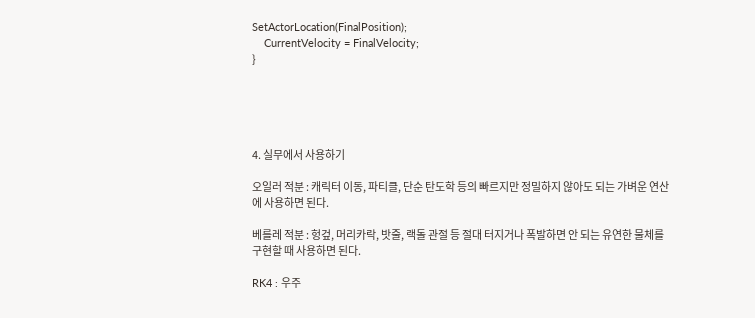SetActorLocation(FinalPosition);
    CurrentVelocity = FinalVelocity;
}





4. 실무에서 사용하기

오일러 적분 : 캐릭터 이동, 파티클, 단순 탄도학 등의 빠르지만 정밀하지 않아도 되는 가벼운 연산에 사용하면 된다.

베를레 적분 : 헝겊, 머리카락, 밧줄, 랙돌 관절 등 절대 터지거나 폭발하면 안 되는 유연한 물체를 구현할 때 사용하면 된다.

RK4 : 우주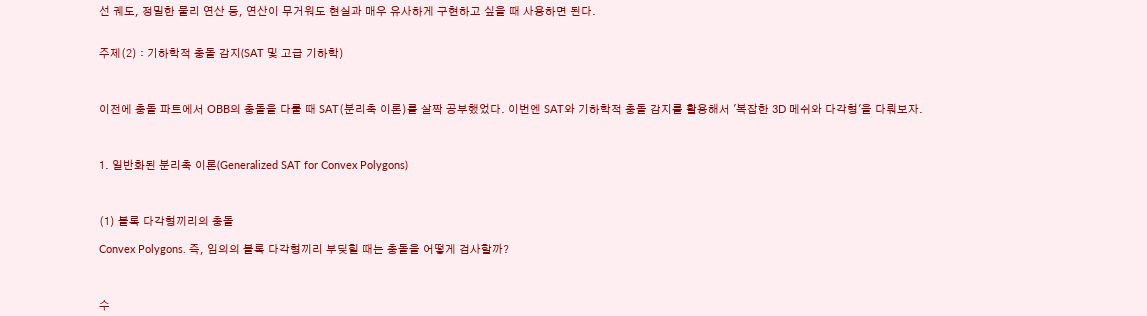선 궤도, 정밀한 물리 연산 등, 연산이 무거워도 현실과 매우 유사하게 구현하고 싶을 때 사용하면 된다.


주제(2) : 기하학적 충돌 감지(SAT 및 고급 기하학)



이전에 충돌 파트에서 OBB의 충돌을 다룰 때 SAT(분리축 이론)를 살짝 공부했었다. 이번엔 SAT와 기하학적 충돌 감지를 활용해서 '복잡한 3D 메쉬와 다각형'을 다뤄보자.



1. 일반화된 분리축 이론(Generalized SAT for Convex Polygons)



(1) 볼록 다각형끼리의 충돌

Convex Polygons. 즉, 임의의 볼록 다각형끼리 부딪힐 때는 충돌을 어떻게 검사할까?



수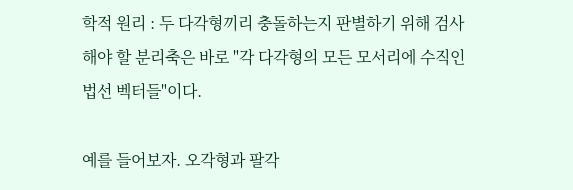학적 원리 : 두 다각형끼리 충돌하는지 판별하기 위해 검사해야 할 분리축은 바로 "각 다각형의 모든 모서리에 수직인 법선 벡터들"이다.

예를 들어보자. 오각형과 팔각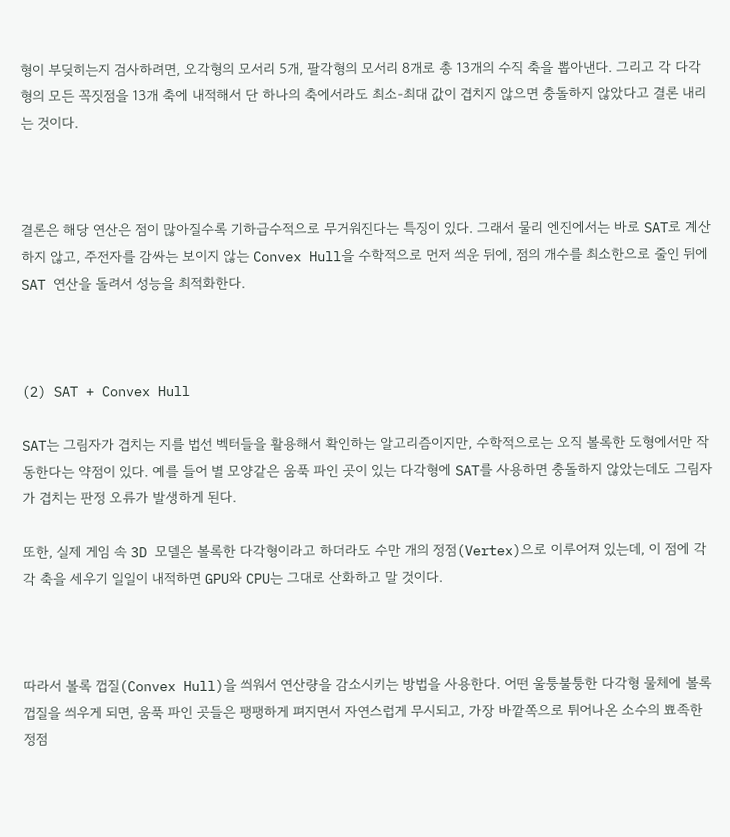형이 부딪히는지 검사하려면, 오각형의 모서리 5개, 팔각형의 모서리 8개로 총 13개의 수직 축을 뽑아낸다. 그리고 각 다각형의 모든 꼭짓점을 13개 축에 내적해서 단 하나의 축에서라도 최소-최대 값이 겹치지 않으면 충돌하지 않았다고 결론 내리는 것이다.



결론은 해당 연산은 점이 많아질수록 기하급수적으로 무거워진다는 특징이 있다. 그래서 물리 엔진에서는 바로 SAT로 계산하지 않고, 주전자를 감싸는 보이지 않는 Convex Hull을 수학적으로 먼저 씌운 뒤에, 점의 개수를 최소한으로 줄인 뒤에 SAT 연산을 돌려서 성능을 최적화한다.



(2) SAT + Convex Hull

SAT는 그림자가 겹치는 지를 법선 벡터들을 활용해서 확인하는 알고리즘이지만, 수학적으로는 오직 볼록한 도형에서만 작동한다는 약점이 있다. 예를 들어 별 모양같은 움푹 파인 곳이 있는 다각형에 SAT를 사용하면 충돌하지 않았는데도 그림자가 겹치는 판정 오류가 발생하게 된다.

또한, 실제 게임 속 3D 모델은 볼록한 다각형이라고 하더라도 수만 개의 정점(Vertex)으로 이루어져 있는데, 이 점에 각각 축을 세우기 일일이 내적하면 GPU와 CPU는 그대로 산화하고 말 것이다.



따라서 볼록 껍질(Convex Hull)을 씌워서 연산량을 감소시키는 방법을 사용한다. 어떤 울퉁불퉁한 다각형 물체에 볼록 껍질을 씌우게 되면, 움푹 파인 곳들은 팽팽하게 펴지면서 자연스럽게 무시되고, 가장 바깥쪽으로 튀어나온 소수의 뾰족한 정점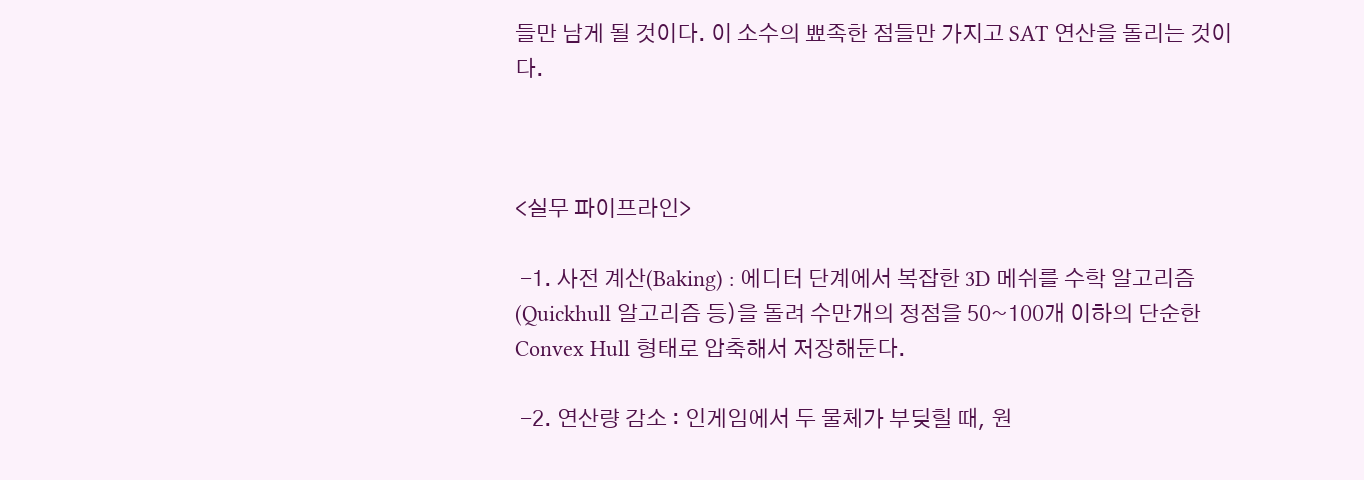들만 남게 될 것이다. 이 소수의 뾰족한 점들만 가지고 SAT 연산을 돌리는 것이다.



<실무 파이프라인>

 -1. 사전 계산(Baking) : 에디터 단계에서 복잡한 3D 메쉬를 수학 알고리즘(Quickhull 알고리즘 등)을 돌려 수만개의 정점을 50~100개 이하의 단순한 Convex Hull 형태로 압축해서 저장해둔다.

 -2. 연산량 감소 : 인게임에서 두 물체가 부딪힐 때, 원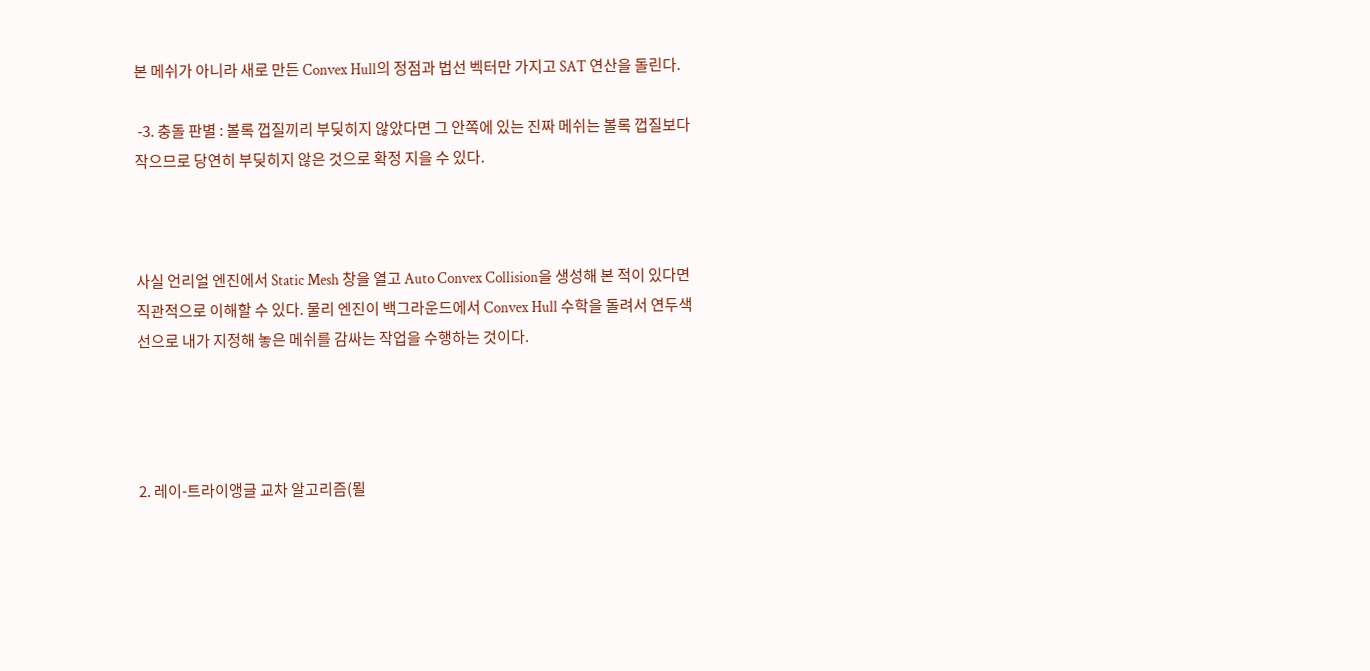본 메쉬가 아니라 새로 만든 Convex Hull의 정점과 법선 벡터만 가지고 SAT 연산을 돌린다.

 -3. 충돌 판별 : 볼록 껍질끼리 부딪히지 않았다면 그 안쪽에 있는 진짜 메쉬는 볼록 껍질보다 작으므로 당연히 부딪히지 않은 것으로 확정 지을 수 있다.



사실 언리얼 엔진에서 Static Mesh 창을 열고 Auto Convex Collision을 생성해 본 적이 있다면 직관적으로 이해할 수 있다. 물리 엔진이 백그라운드에서 Convex Hull 수학을 돌려서 연두색 선으로 내가 지정해 놓은 메쉬를 감싸는 작업을 수행하는 것이다.




2. 레이-트라이앵글 교차 알고리즘(묄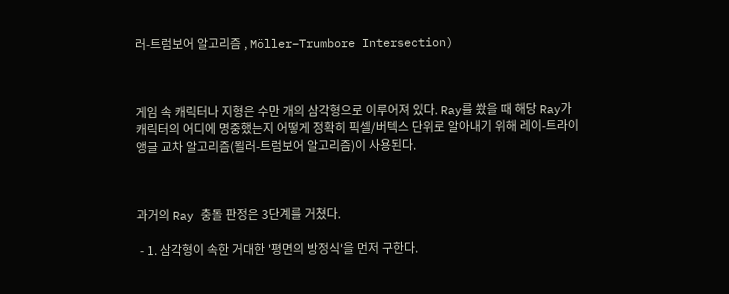러-트럼보어 알고리즘 , Möller–Trumbore Intersection)



게임 속 캐릭터나 지형은 수만 개의 삼각형으로 이루어져 있다. Ray를 쐈을 때 해당 Ray가 캐릭터의 어디에 명중했는지 어떻게 정확히 픽셀/버텍스 단위로 알아내기 위해 레이-트라이앵글 교차 알고리즘(묄러-트럼보어 알고리즘)이 사용된다.



과거의 Ray 충돌 판정은 3단계를 거쳤다.

 - 1. 삼각형이 속한 거대한 '평면의 방정식'을 먼저 구한다.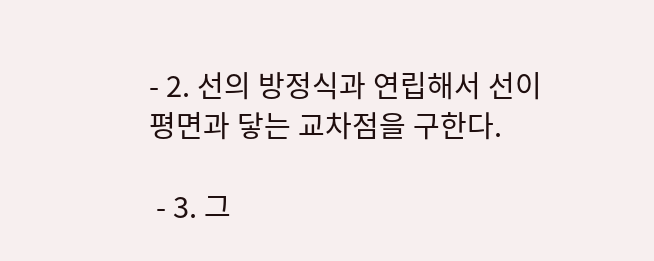- 2. 선의 방정식과 연립해서 선이 평면과 닿는 교차점을 구한다.

 - 3. 그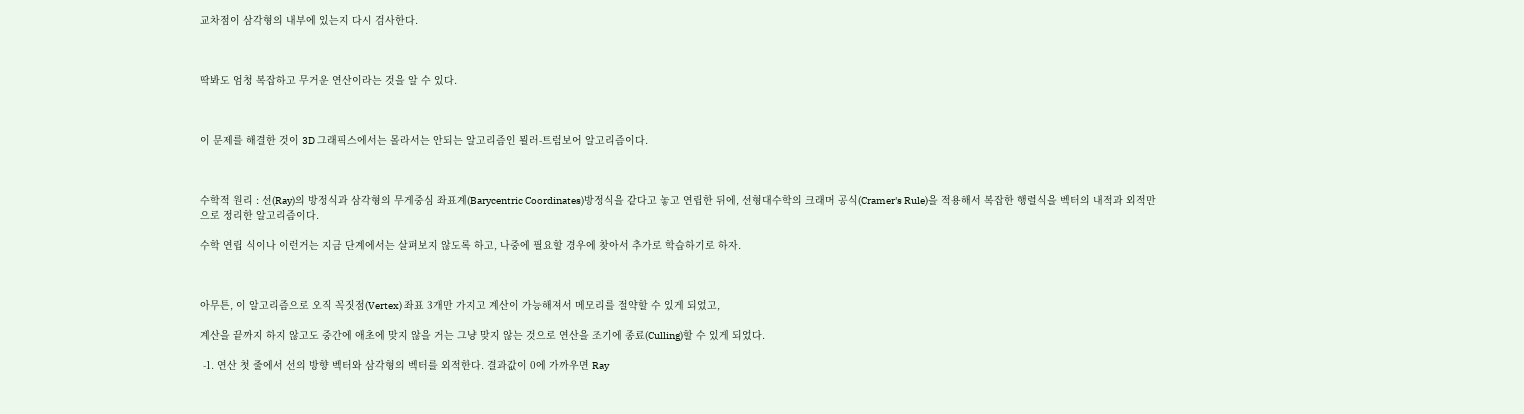교차점이 삼각형의 내부에 있는지 다시 검사한다.



딱봐도 엄청 복잡하고 무거운 연산이라는 것을 알 수 있다.



이 문제를 해결한 것이 3D 그래픽스에서는 몰라서는 안되는 알고리즘인 묄러-트럼보어 알고리즘이다.



수학적 원리 : 선(Ray)의 방정식과 삼각형의 무게중심 좌표계(Barycentric Coordinates)방정식을 같다고 놓고 연립한 뒤에, 선형대수학의 크래머 공식(Cramer's Rule)을 적용해서 복잡한 행렬식을 벡터의 내적과 외적만으로 정리한 알고리즘이다.

수학 연립 식이나 이런거는 지금 단계에서는 살펴보지 않도록 하고, 나중에 필요할 경우에 찾아서 추가로 학습하기로 하자.



아무튼, 이 알고리즘으로 오직 꼭짓점(Vertex) 좌표 3개만 가지고 계산이 가능해져서 메모리를 절약할 수 있게 되었고,

계산을 끝까지 하지 않고도 중간에 애초에 맞지 않을 거는 그냥 맞지 않는 것으로 연산을 조기에 종료(Culling)할 수 있게 되었다.

 -1. 연산 첫 줄에서 선의 방향 벡터와 삼각형의 벡터를 외적한다. 결과값이 0에 가까우면 Ray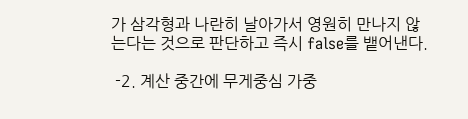가 삼각형과 나란히 날아가서 영원히 만나지 않는다는 것으로 판단하고 즉시 false를 뱉어낸다.

 -2. 계산 중간에 무게중심 가중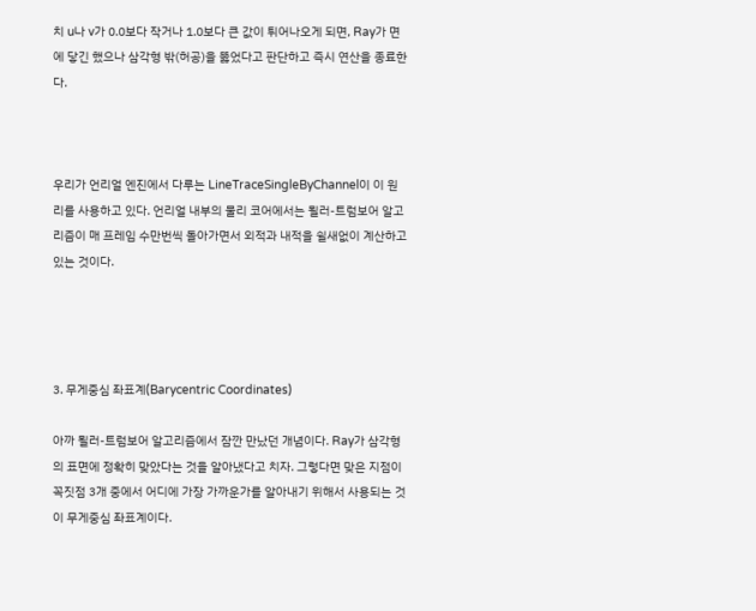치 u나 v가 0.0보다 작거나 1.0보다 큰 값이 튀어나오게 되면, Ray가 면에 닿긴 했으나 삼각형 밖(허공)을 뚫었다고 판단하고 즉시 연산을 종료한다.



우리가 언리얼 엔진에서 다루는 LineTraceSingleByChannel이 이 원리를 사용하고 있다. 언리얼 내부의 물리 코어에서는 묄러-트럼보어 알고리즘이 매 프레임 수만번씩 돌아가면서 외적과 내적을 쉴새없이 계산하고 있는 것이다.




3. 무게중심 좌표계(Barycentric Coordinates)

아까 묄러-트럼보어 알고리즘에서 잠깐 만났던 개념이다. Ray가 삼각형의 표면에 정확히 맞았다는 것을 알아냈다고 치자. 그렇다면 맞은 지점이 꼭짓점 3개 중에서 어디에 가장 가까운가를 알아내기 위해서 사용되는 것이 무게중심 좌표계이다.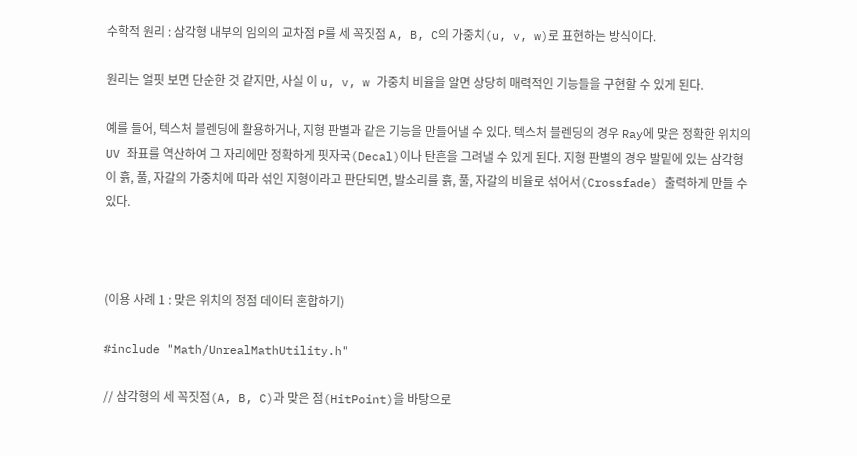수학적 원리 : 삼각형 내부의 임의의 교차점 P를 세 꼭짓점 A, B, C의 가중치(u, v, w)로 표현하는 방식이다.

원리는 얼핏 보면 단순한 것 같지만, 사실 이 u, v, w 가중치 비율을 알면 상당히 매력적인 기능들을 구현할 수 있게 된다.

예를 들어, 텍스처 블렌딩에 활용하거나, 지형 판별과 같은 기능을 만들어낼 수 있다. 텍스처 블렌딩의 경우 Ray에 맞은 정확한 위치의 UV 좌표를 역산하여 그 자리에만 정확하게 핏자국(Decal)이나 탄흔을 그려낼 수 있게 된다. 지형 판별의 경우 발밑에 있는 삼각형이 흙, 풀, 자갈의 가중치에 따라 섞인 지형이라고 판단되면, 발소리를 흙, 풀, 자갈의 비율로 섞어서(Crossfade) 출력하게 만들 수 있다.



(이용 사례 1 : 맞은 위치의 정점 데이터 혼합하기)

#include "Math/UnrealMathUtility.h"

// 삼각형의 세 꼭짓점(A, B, C)과 맞은 점(HitPoint)을 바탕으로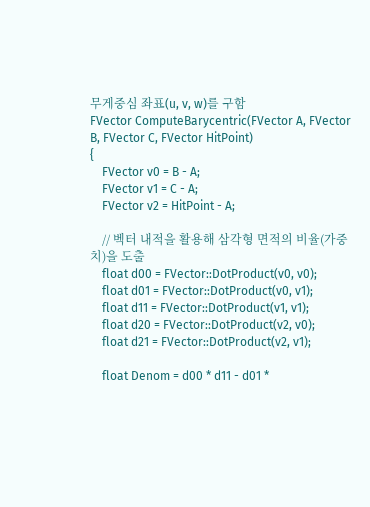무게중심 좌표(u, v, w)를 구함
FVector ComputeBarycentric(FVector A, FVector B, FVector C, FVector HitPoint)
{
    FVector v0 = B - A;
    FVector v1 = C - A;
    FVector v2 = HitPoint - A;

    // 벡터 내적을 활용해 삼각형 면적의 비율(가중치)을 도출
    float d00 = FVector::DotProduct(v0, v0);
    float d01 = FVector::DotProduct(v0, v1);
    float d11 = FVector::DotProduct(v1, v1);
    float d20 = FVector::DotProduct(v2, v0);
    float d21 = FVector::DotProduct(v2, v1);

    float Denom = d00 * d11 - d01 *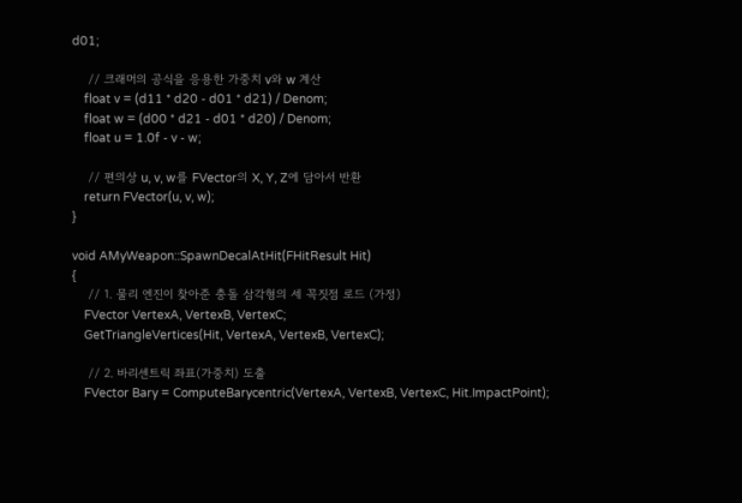d01;

    // 크래머의 공식을 응용한 가중치 v와 w 계산
    float v = (d11 * d20 - d01 * d21) / Denom;
    float w = (d00 * d21 - d01 * d20) / Denom;
    float u = 1.0f - v - w;

    // 편의상 u, v, w를 FVector의 X, Y, Z에 담아서 반환
    return FVector(u, v, w);
}

void AMyWeapon::SpawnDecalAtHit(FHitResult Hit)
{
    // 1. 물리 엔진이 찾아준 충돌 삼각형의 세 꼭짓점 로드 (가정)
    FVector VertexA, VertexB, VertexC;
    GetTriangleVertices(Hit, VertexA, VertexB, VertexC);

    // 2. 바리센트릭 좌표(가중치) 도출
    FVector Bary = ComputeBarycentric(VertexA, VertexB, VertexC, Hit.ImpactPoint);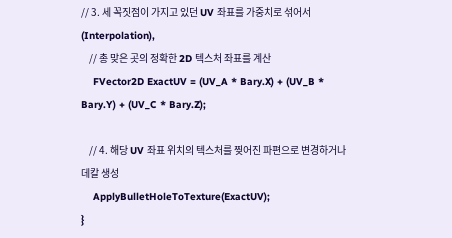// 3. 세 꼭짓점이 가지고 있던 UV 좌표를 가중치로 섞어서(Interpolation),
    // 총 맞은 곳의 정확한 2D 텍스처 좌표를 계산
    FVector2D ExactUV = (UV_A * Bary.X) + (UV_B * Bary.Y) + (UV_C * Bary.Z);

    // 4. 해당 UV 좌표 위치의 텍스처를 찢어진 파편으로 변경하거나 데칼 생성
    ApplyBulletHoleToTexture(ExactUV);
}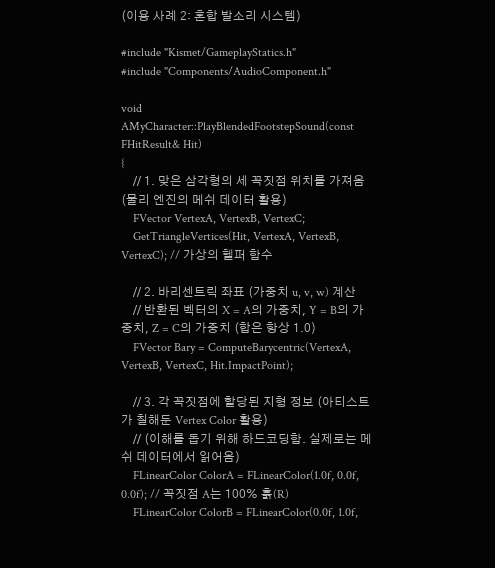(이용 사례 2: 혼합 발소리 시스템)

#include "Kismet/GameplayStatics.h"
#include "Components/AudioComponent.h"

void AMyCharacter::PlayBlendedFootstepSound(const FHitResult& Hit)
{
    // 1. 맞은 삼각형의 세 꼭짓점 위치를 가져옴 (물리 엔진의 메쉬 데이터 활용)
    FVector VertexA, VertexB, VertexC;
    GetTriangleVertices(Hit, VertexA, VertexB, VertexC); // 가상의 헬퍼 함수

    // 2. 바리센트릭 좌표 (가중치 u, v, w) 계산
    // 반환된 벡터의 X = A의 가중치, Y = B의 가중치, Z = C의 가중치 (합은 항상 1.0)
    FVector Bary = ComputeBarycentric(VertexA, VertexB, VertexC, Hit.ImpactPoint);

    // 3. 각 꼭짓점에 할당된 지형 정보 (아티스트가 칠해둔 Vertex Color 활용)
    // (이해를 돕기 위해 하드코딩함. 실제로는 메쉬 데이터에서 읽어옴)
    FLinearColor ColorA = FLinearColor(1.0f, 0.0f, 0.0f); // 꼭짓점 A는 100% 흙(R)
    FLinearColor ColorB = FLinearColor(0.0f, 1.0f,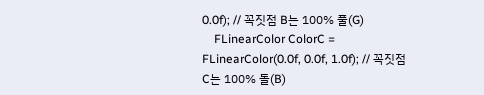0.0f); // 꼭짓점 B는 100% 풀(G)
    FLinearColor ColorC = FLinearColor(0.0f, 0.0f, 1.0f); // 꼭짓점 C는 100% 돌(B)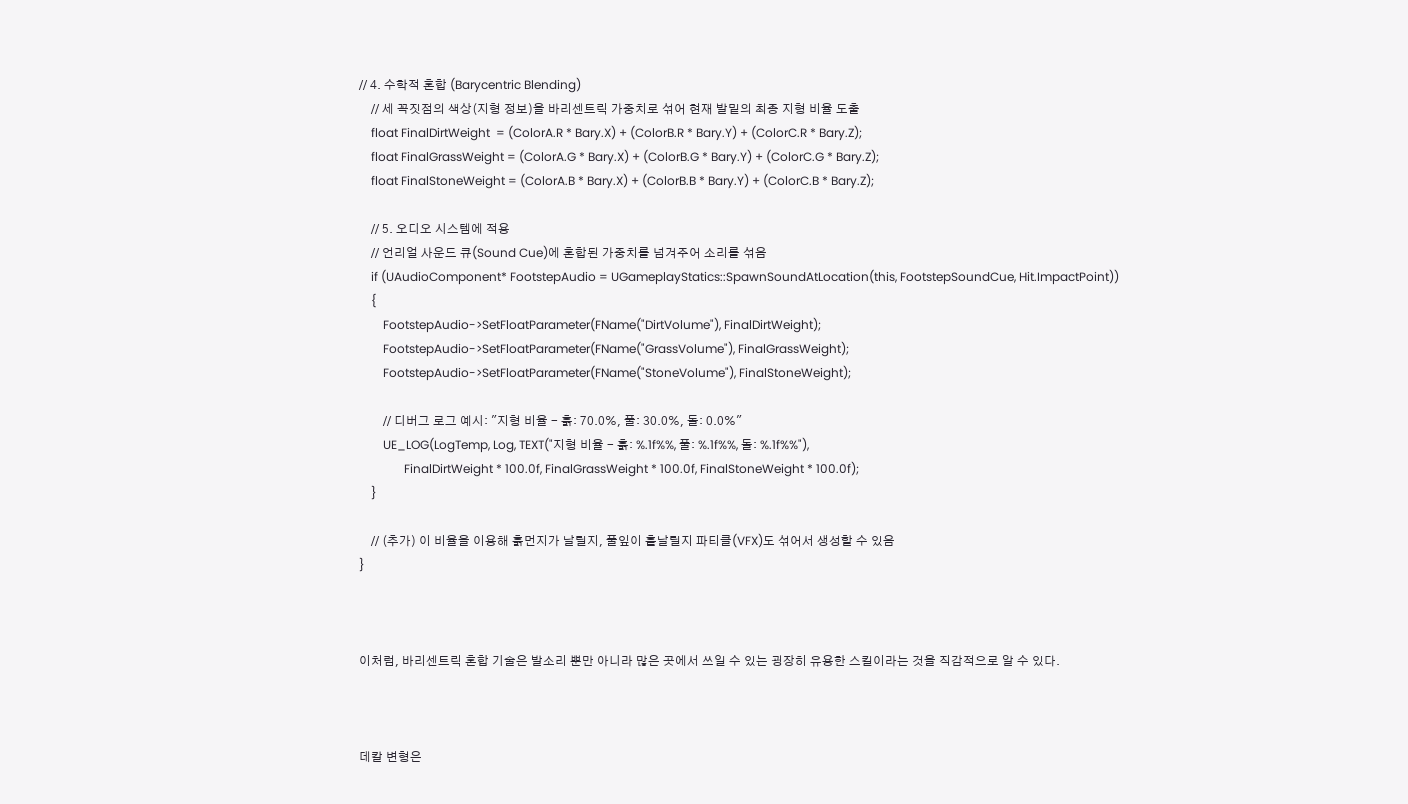// 4. 수학적 혼합 (Barycentric Blending)
    // 세 꼭짓점의 색상(지형 정보)을 바리센트릭 가중치로 섞어 현재 발밑의 최종 지형 비율 도출
    float FinalDirtWeight  = (ColorA.R * Bary.X) + (ColorB.R * Bary.Y) + (ColorC.R * Bary.Z);
    float FinalGrassWeight = (ColorA.G * Bary.X) + (ColorB.G * Bary.Y) + (ColorC.G * Bary.Z);
    float FinalStoneWeight = (ColorA.B * Bary.X) + (ColorB.B * Bary.Y) + (ColorC.B * Bary.Z);

    // 5. 오디오 시스템에 적용
    // 언리얼 사운드 큐(Sound Cue)에 혼합된 가중치를 넘겨주어 소리를 섞음
    if (UAudioComponent* FootstepAudio = UGameplayStatics::SpawnSoundAtLocation(this, FootstepSoundCue, Hit.ImpactPoint))
    {
        FootstepAudio->SetFloatParameter(FName("DirtVolume"), FinalDirtWeight);
        FootstepAudio->SetFloatParameter(FName("GrassVolume"), FinalGrassWeight);
        FootstepAudio->SetFloatParameter(FName("StoneVolume"), FinalStoneWeight);

        // 디버그 로그 예시: "지형 비율 - 흙: 70.0%, 풀: 30.0%, 돌: 0.0%"
        UE_LOG(LogTemp, Log, TEXT("지형 비율 - 흙: %.1f%%, 풀: %.1f%%, 돌: %.1f%%"),
               FinalDirtWeight * 100.0f, FinalGrassWeight * 100.0f, FinalStoneWeight * 100.0f);
    }

    // (추가) 이 비율을 이용해 흙먼지가 날릴지, 풀잎이 흩날릴지 파티클(VFX)도 섞어서 생성할 수 있음
}



이처럼, 바리센트릭 혼합 기술은 발소리 뿐만 아니라 많은 곳에서 쓰일 수 있는 굉장히 유용한 스킬이라는 것을 직감적으로 알 수 있다.



데칼 변형은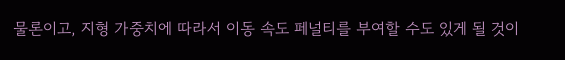물론이고, 지형 가중치에 따라서 이동 속도 페널티를 부여할 수도 있게 될 것이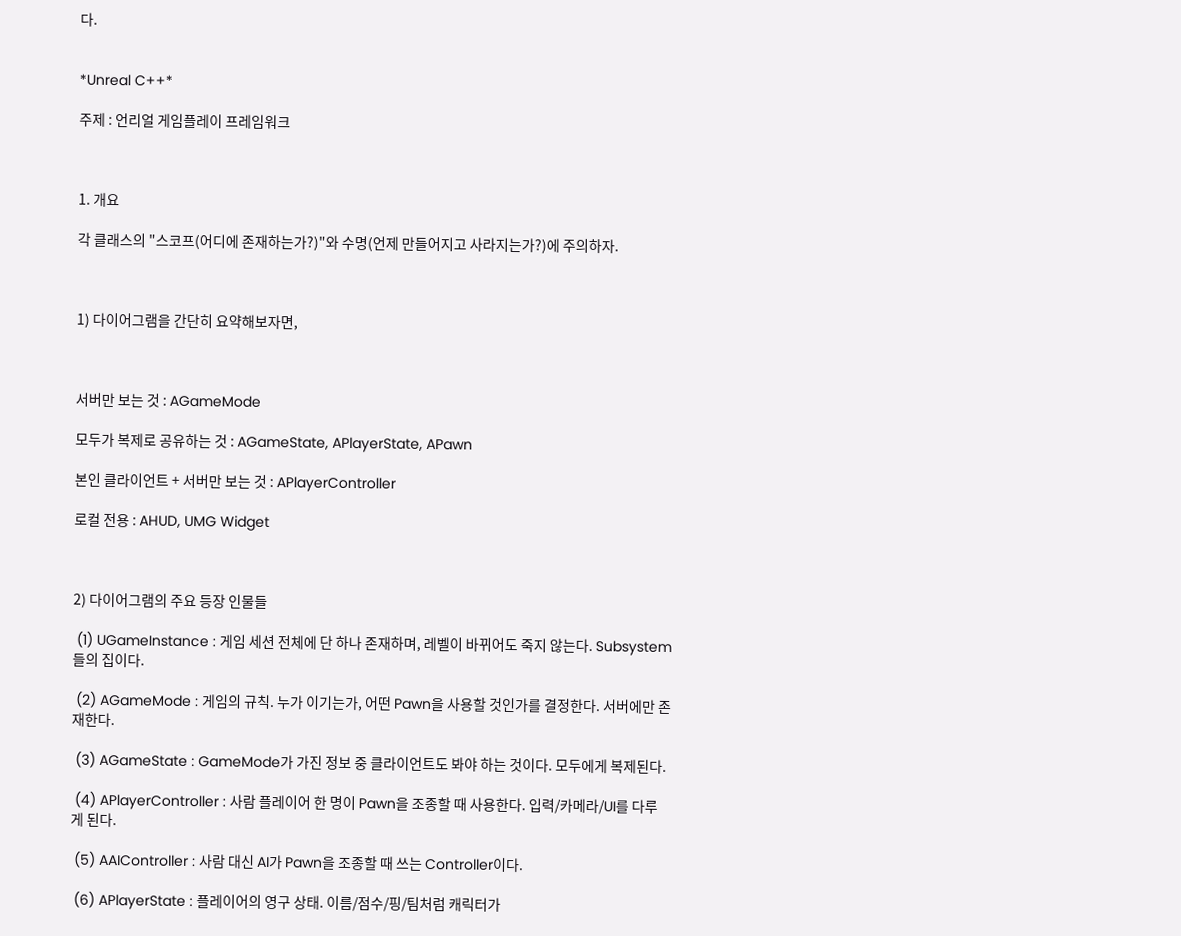다.


*Unreal C++*

주제 : 언리얼 게임플레이 프레임워크



1. 개요

각 클래스의 "스코프(어디에 존재하는가?)"와 수명(언제 만들어지고 사라지는가?)에 주의하자.



1) 다이어그램을 간단히 요약해보자면,



서버만 보는 것 : AGameMode

모두가 복제로 공유하는 것 : AGameState, APlayerState, APawn

본인 클라이언트 + 서버만 보는 것 : APlayerController

로컬 전용 : AHUD, UMG Widget



2) 다이어그램의 주요 등장 인물들

 (1) UGameInstance : 게임 세션 전체에 단 하나 존재하며, 레벨이 바뀌어도 죽지 않는다. Subsystem들의 집이다.

 (2) AGameMode : 게임의 규칙. 누가 이기는가, 어떤 Pawn을 사용할 것인가를 결정한다. 서버에만 존재한다.

 (3) AGameState : GameMode가 가진 정보 중 클라이언트도 봐야 하는 것이다. 모두에게 복제된다.

 (4) APlayerController : 사람 플레이어 한 명이 Pawn을 조종할 때 사용한다. 입력/카메라/UI를 다루게 된다.

 (5) AAIController : 사람 대신 AI가 Pawn을 조종할 때 쓰는 Controller이다.

 (6) APlayerState : 플레이어의 영구 상태. 이름/점수/핑/팀처럼 캐릭터가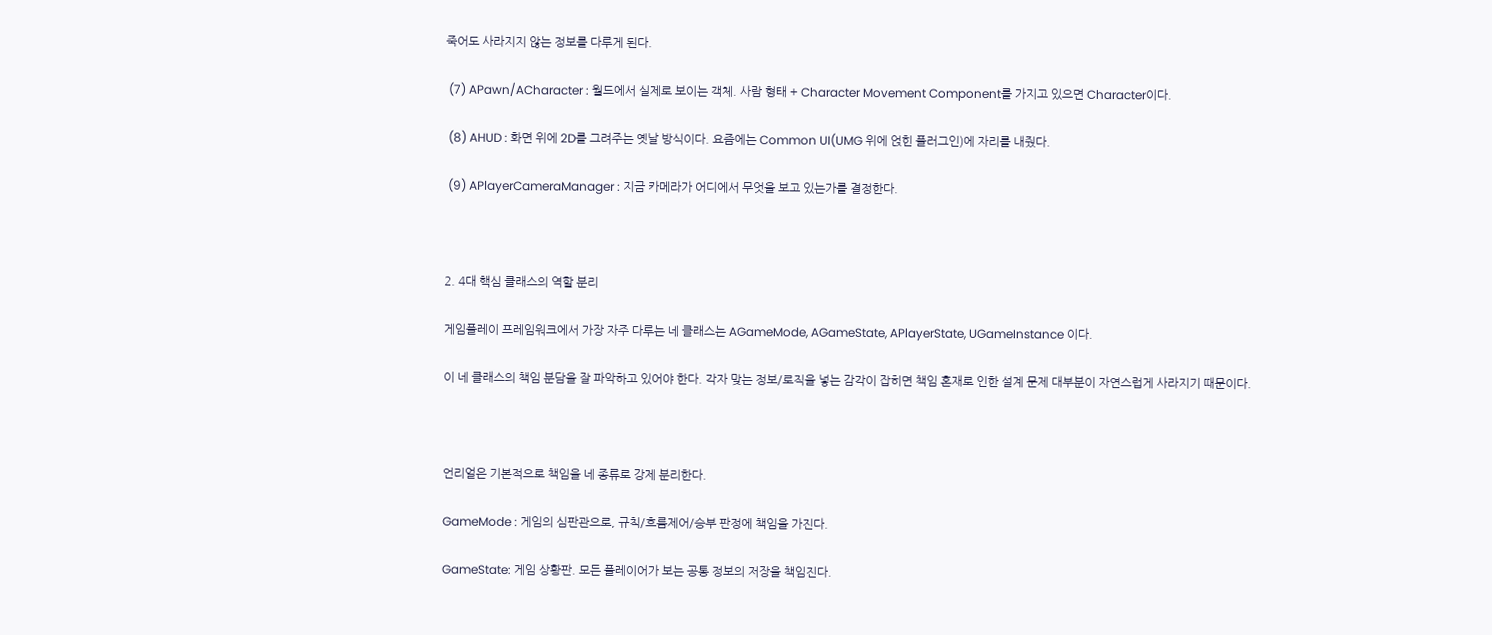죽어도 사라지지 않는 정보를 다루게 된다.

 (7) APawn/ACharacter : 월드에서 실제로 보이는 객체. 사람 형태 + Character Movement Component를 가지고 있으면 Character이다.

 (8) AHUD : 화면 위에 2D를 그려주는 옛날 방식이다. 요즘에는 Common UI(UMG 위에 얹힌 플러그인)에 자리를 내줬다.

 (9) APlayerCameraManager : 지금 카메라가 어디에서 무엇을 보고 있는가를 결정한다.



2. 4대 핵심 클래스의 역할 분리

게임플레이 프레임워크에서 가장 자주 다루는 네 클래스는 AGameMode, AGameState, APlayerState, UGameInstance 이다.

이 네 클래스의 책임 분담을 잘 파악하고 있어야 한다. 각자 맞는 정보/로직을 넣는 감각이 잡히면 책임 혼재로 인한 설계 문제 대부분이 자연스럽게 사라지기 때문이다.



언리얼은 기본적으로 책임을 네 종류로 강제 분리한다.

GameMode : 게임의 심판관으로, 규칙/흐름제어/승부 판정에 책임을 가진다.

GameState: 게임 상황판. 모든 플레이어가 보는 공통 정보의 저장을 책임진다.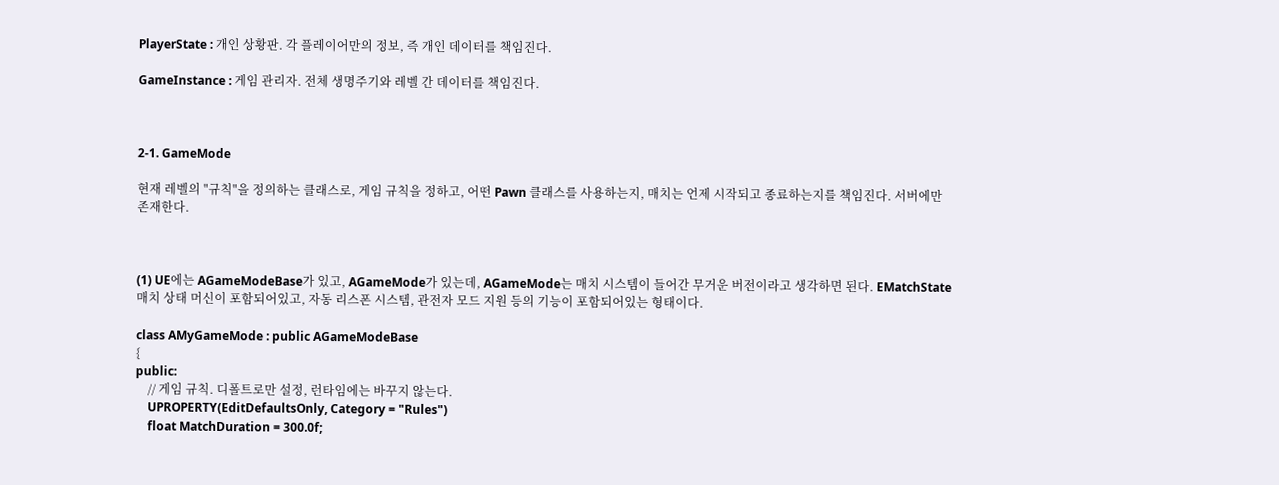PlayerState : 개인 상황판. 각 플레이어만의 정보, 즉 개인 데이터를 책임진다.

GameInstance : 게임 관리자. 전체 생명주기와 레벨 간 데이터를 책임진다.



2-1. GameMode

현재 레벨의 "규칙"을 정의하는 클래스로, 게임 규칙을 정하고, 어떤 Pawn 클래스를 사용하는지, 매치는 언제 시작되고 종료하는지를 책임진다. 서버에만 존재한다.



(1) UE에는 AGameModeBase가 있고, AGameMode가 있는데, AGameMode는 매치 시스템이 들어간 무거운 버전이라고 생각하면 된다. EMatchState 매치 상태 머신이 포함되어있고, 자동 리스폰 시스템, 관전자 모드 지원 등의 기능이 포함되어있는 형태이다.

class AMyGameMode : public AGameModeBase
{
public:
    // 게임 규칙. 디폴트로만 설정, 런타임에는 바꾸지 않는다.
    UPROPERTY(EditDefaultsOnly, Category = "Rules")
    float MatchDuration = 300.0f;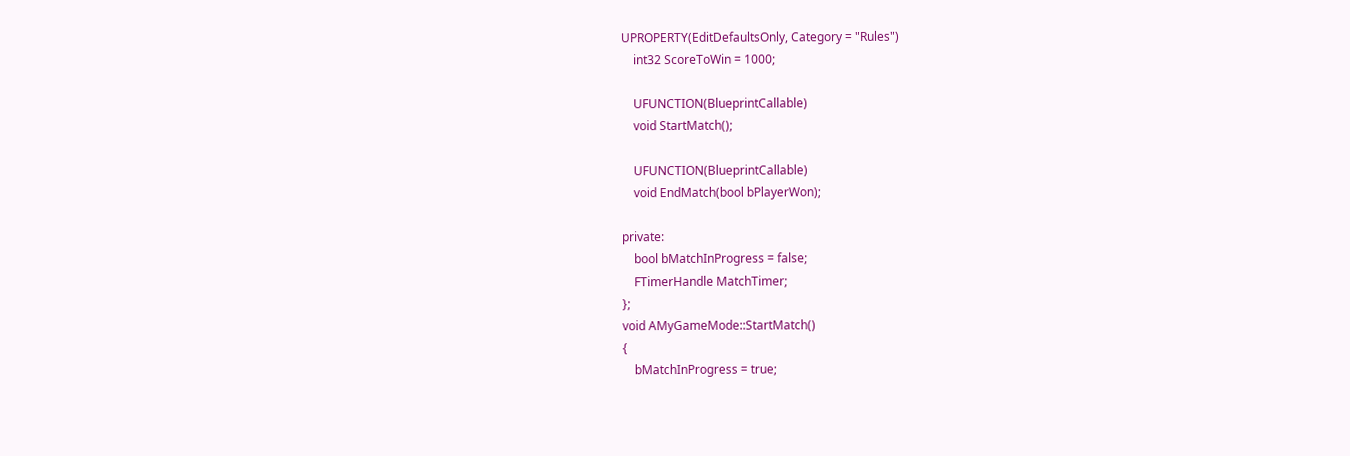UPROPERTY(EditDefaultsOnly, Category = "Rules")
    int32 ScoreToWin = 1000;

    UFUNCTION(BlueprintCallable)
    void StartMatch();

    UFUNCTION(BlueprintCallable)
    void EndMatch(bool bPlayerWon);

private:
    bool bMatchInProgress = false;
    FTimerHandle MatchTimer;
};
void AMyGameMode::StartMatch()
{
    bMatchInProgress = true;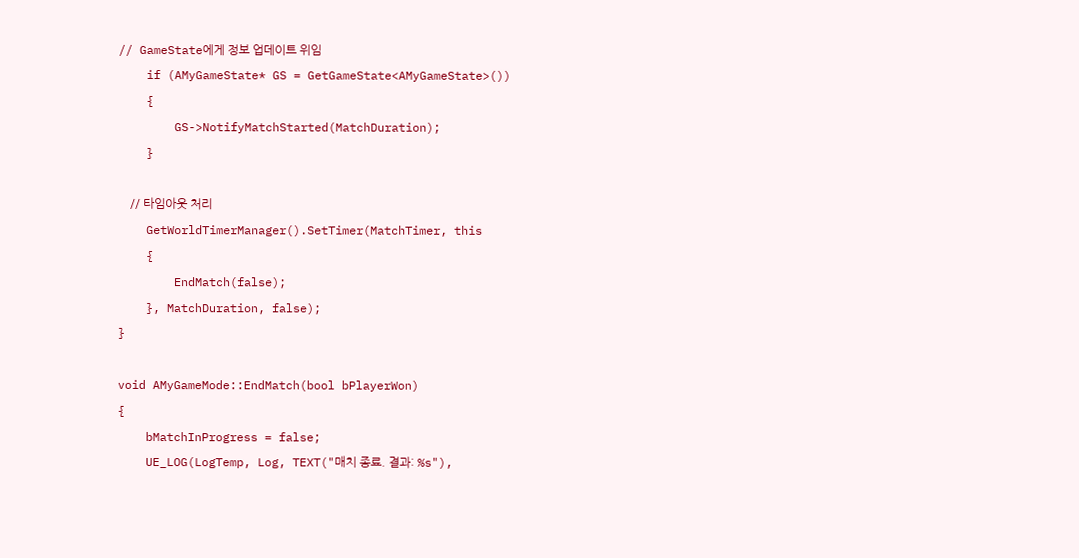// GameState에게 정보 업데이트 위임
    if (AMyGameState* GS = GetGameState<AMyGameState>())
    {
        GS->NotifyMatchStarted(MatchDuration);
    }

    // 타임아웃 처리
    GetWorldTimerManager().SetTimer(MatchTimer, this
    {
        EndMatch(false);
    }, MatchDuration, false);
}

void AMyGameMode::EndMatch(bool bPlayerWon)
{
    bMatchInProgress = false;
    UE_LOG(LogTemp, Log, TEXT("매치 종료. 결과: %s"),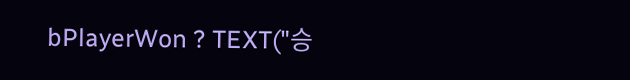bPlayerWon ? TEXT("승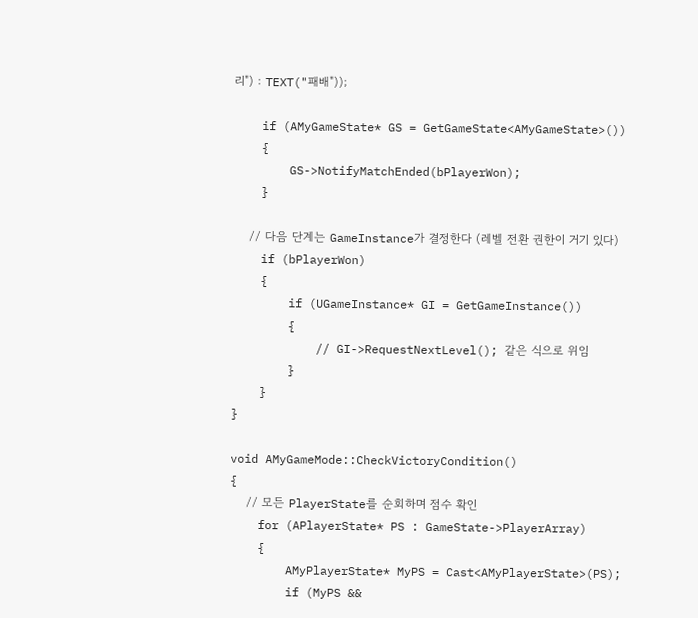리") : TEXT("패배"));

    if (AMyGameState* GS = GetGameState<AMyGameState>())
    {
        GS->NotifyMatchEnded(bPlayerWon);
    }

    // 다음 단계는 GameInstance가 결정한다 (레벨 전환 권한이 거기 있다)
    if (bPlayerWon)
    {
        if (UGameInstance* GI = GetGameInstance())
        {
            // GI->RequestNextLevel(); 같은 식으로 위임
        }
    }
}

void AMyGameMode::CheckVictoryCondition()
{
    // 모든 PlayerState를 순회하며 점수 확인
    for (APlayerState* PS : GameState->PlayerArray)
    {
        AMyPlayerState* MyPS = Cast<AMyPlayerState>(PS);
        if (MyPS &&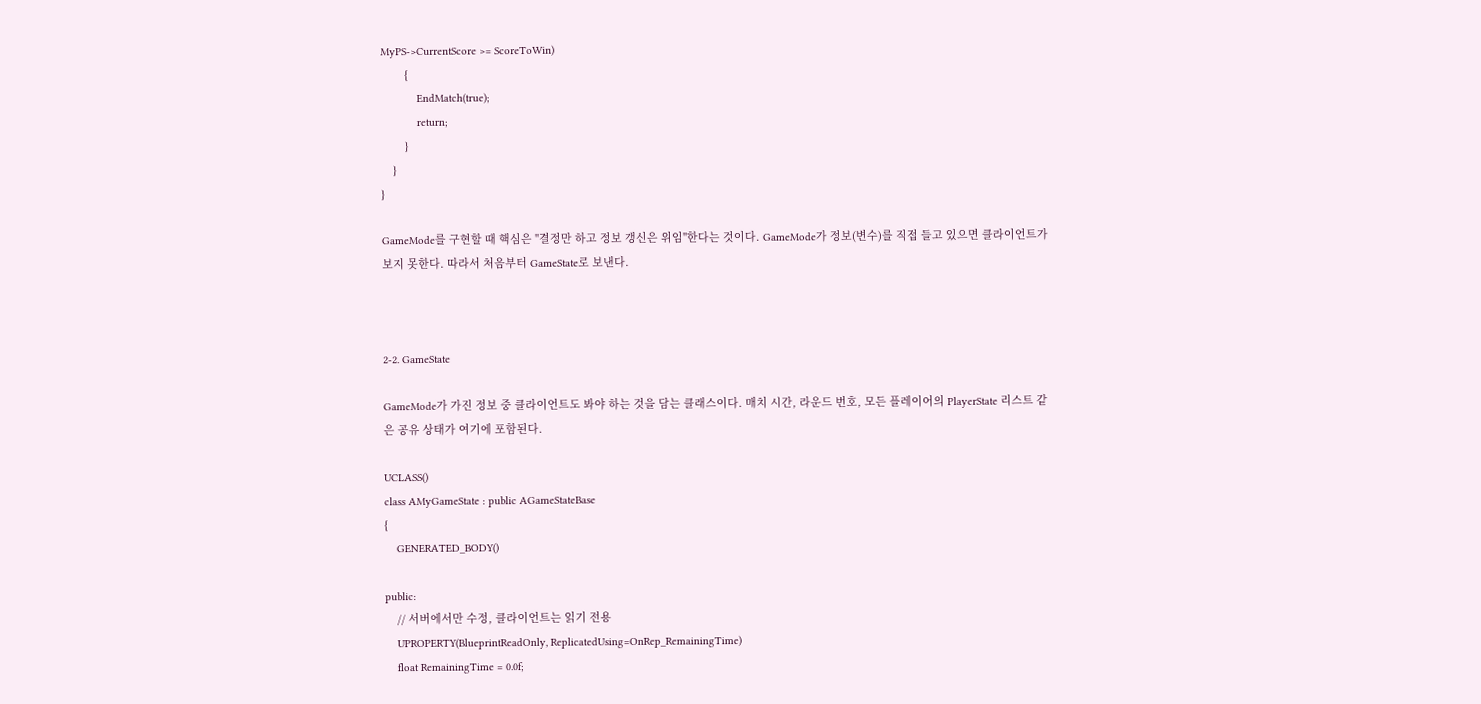MyPS->CurrentScore >= ScoreToWin)
        {
            EndMatch(true);
            return;
        }
    }
}

GameMode를 구현할 때 핵심은 "결정만 하고 정보 갱신은 위임"한다는 것이다. GameMode가 정보(변수)를 직접 들고 있으면 클라이언트가 보지 못한다. 따라서 처음부터 GameState로 보낸다.



2-2. GameState

GameMode가 가진 정보 중 클라이언트도 봐야 하는 것을 담는 클래스이다. 매치 시간, 라운드 번호, 모든 플레이어의 PlayerState 리스트 같은 공유 상태가 여기에 포함된다.

UCLASS()
class AMyGameState : public AGameStateBase
{
    GENERATED_BODY()

public:
    // 서버에서만 수정, 클라이언트는 읽기 전용
    UPROPERTY(BlueprintReadOnly, ReplicatedUsing=OnRep_RemainingTime)
    float RemainingTime = 0.0f;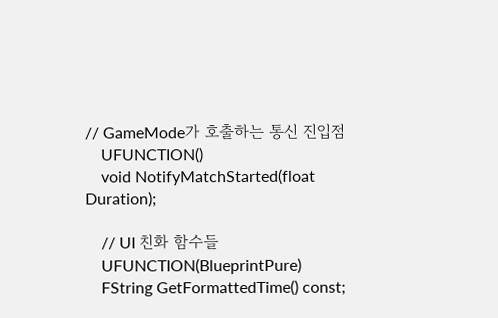// GameMode가 호출하는 통신 진입점
    UFUNCTION()
    void NotifyMatchStarted(float Duration);

    // UI 친화 함수들
    UFUNCTION(BlueprintPure)
    FString GetFormattedTime() const;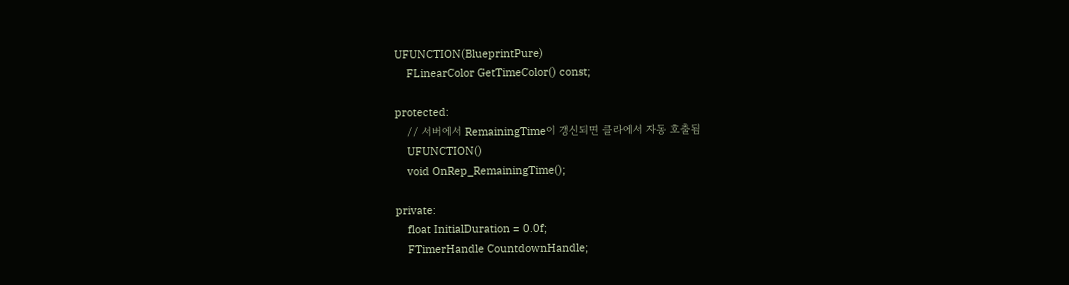UFUNCTION(BlueprintPure)
    FLinearColor GetTimeColor() const;

protected:
    // 서버에서 RemainingTime이 갱신되면 클라에서 자동 호출됨
    UFUNCTION()
    void OnRep_RemainingTime();

private:
    float InitialDuration = 0.0f;
    FTimerHandle CountdownHandle;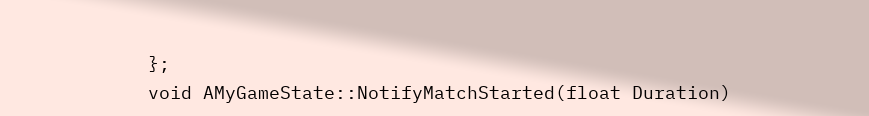};
void AMyGameState::NotifyMatchStarted(float Duration)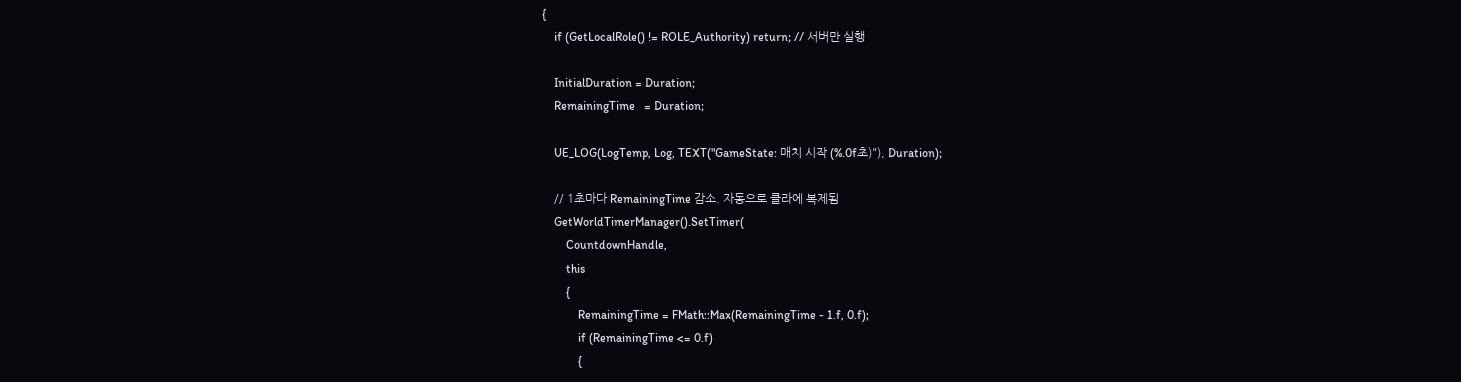{
    if (GetLocalRole() != ROLE_Authority) return; // 서버만 실행

    InitialDuration = Duration;
    RemainingTime   = Duration;

    UE_LOG(LogTemp, Log, TEXT("GameState: 매치 시작 (%.0f초)"), Duration);

    // 1초마다 RemainingTime 감소. 자동으로 클라에 복제됨
    GetWorldTimerManager().SetTimer(
        CountdownHandle,
        this
        {
            RemainingTime = FMath::Max(RemainingTime - 1.f, 0.f);
            if (RemainingTime <= 0.f)
            {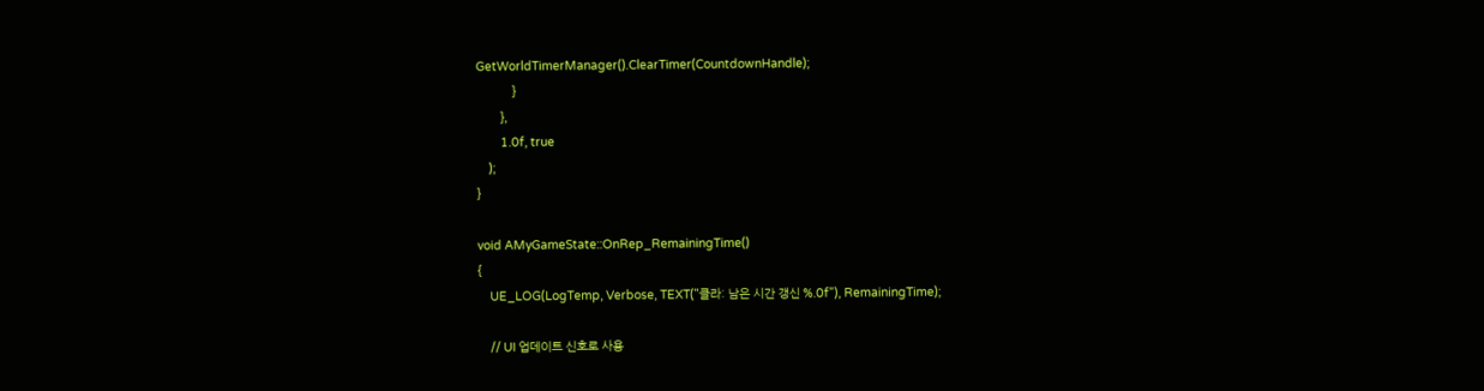GetWorldTimerManager().ClearTimer(CountdownHandle);
            }
        },
        1.0f, true
    );
}

void AMyGameState::OnRep_RemainingTime()
{
    UE_LOG(LogTemp, Verbose, TEXT("클라: 남은 시간 갱신 %.0f"), RemainingTime);

    // UI 업데이트 신호로 사용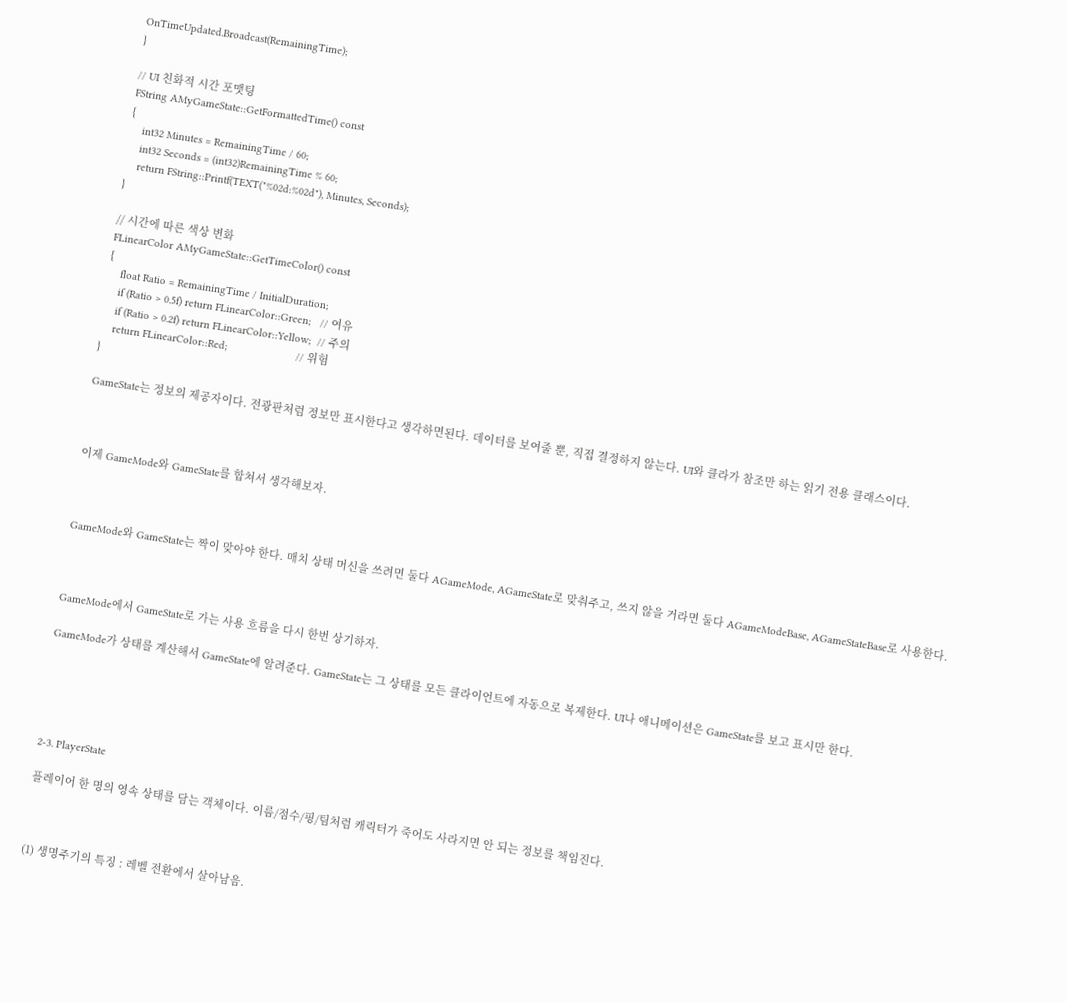OnTimeUpdated.Broadcast(RemainingTime);
}

// UI 친화적 시간 포맷팅
FString AMyGameState::GetFormattedTime() const
{
    int32 Minutes = RemainingTime / 60;
    int32 Seconds = (int32)RemainingTime % 60;
    return FString::Printf(TEXT("%02d:%02d"), Minutes, Seconds);
}

// 시간에 따른 색상 변화
FLinearColor AMyGameState::GetTimeColor() const
{
    float Ratio = RemainingTime / InitialDuration;
    if (Ratio > 0.5f) return FLinearColor::Green;   // 여유
    if (Ratio > 0.2f) return FLinearColor::Yellow;  // 주의
    return FLinearColor::Red;                       // 위험
}

GameState는 정보의 제공자이다. 전광판처럼 정보만 표시한다고 생각하면된다. 데이터를 보여줄 뿐, 직접 결정하지 않는다. UI와 클라가 참조만 하는 읽기 전용 클래스이다.



이제 GameMode와 GameState를 합쳐서 생각해보자.



GameMode와 GameState는 짝이 맞아야 한다. 매치 상태 머신을 쓰려면 둘다 AGameMode, AGameState로 맞춰주고, 쓰지 않을 거라면 둘다 AGameModeBase, AGameStateBase로 사용한다.



GameMode에서 GameState로 가는 사용 흐름을 다시 한번 상기하자.

GameMode가 상태를 계산해서 GameState에 알려준다. GameState는 그 상태를 모든 클라이언트에 자동으로 복제한다. UI나 애니메이션은 GameState를 보고 표시만 한다.





2-3. PlayerState

플레이어 한 명의 영속 상태를 담는 객체이다. 이름/점수/핑/팀처럼 캐릭터가 죽어도 사라지면 안 되는 정보를 책임진다.



(1) 생명주기의 특징 : 레벨 전환에서 살아남음.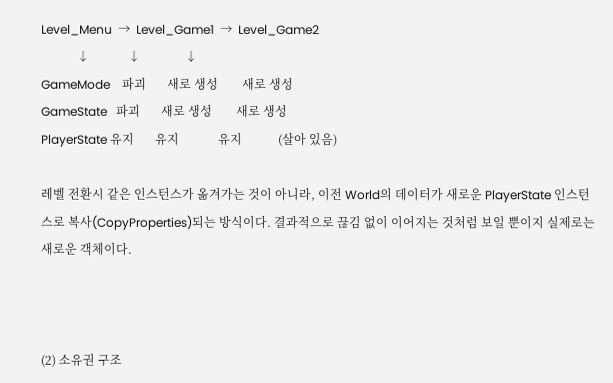Level_Menu  →  Level_Game1  →  Level_Game2
            ↓             ↓               ↓
GameMode    파괴       새로 생성        새로 생성
GameState   파괴       새로 생성        새로 생성
PlayerState 유지       유지             유지            (살아 있음)

레벨 전환시 같은 인스턴스가 옮겨가는 것이 아니라, 이전 World의 데이터가 새로운 PlayerState 인스턴스로 복사(CopyProperties)되는 방식이다. 결과적으로 끊김 없이 이어지는 것처럼 보일 뿐이지 실제로는 새로운 객체이다.



(2) 소유권 구조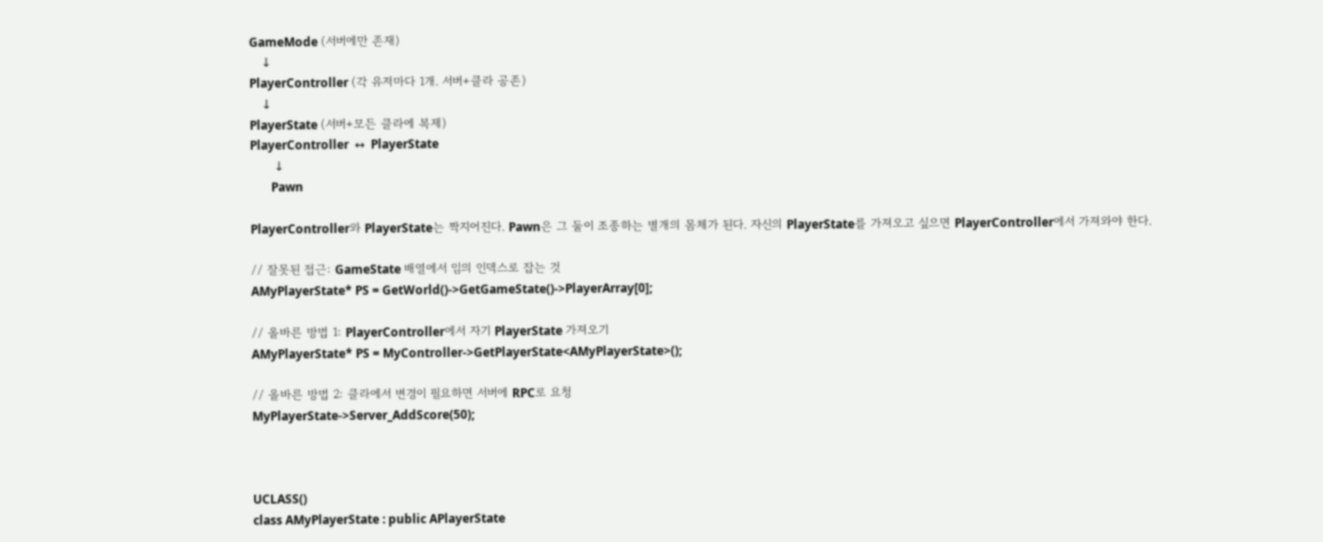GameMode (서버에만 존재)
    ↓
PlayerController (각 유저마다 1개. 서버+클라 공존)
    ↓
PlayerState (서버+모든 클라에 복제)
PlayerController  ↔  PlayerState
        ↓
       Pawn

PlayerController와 PlayerState는 짝지어진다. Pawn은 그 둘이 조종하는 별개의 몸체가 된다. 자신의 PlayerState를 가져오고 싶으면 PlayerController에서 가져와야 한다.

// 잘못된 접근: GameState 배열에서 임의 인덱스로 잡는 것
AMyPlayerState* PS = GetWorld()->GetGameState()->PlayerArray[0];

// 올바른 방법 1: PlayerController에서 자기 PlayerState 가져오기
AMyPlayerState* PS = MyController->GetPlayerState<AMyPlayerState>();

// 올바른 방법 2: 클라에서 변경이 필요하면 서버에 RPC로 요청
MyPlayerState->Server_AddScore(50);



UCLASS()
class AMyPlayerState : public APlayerState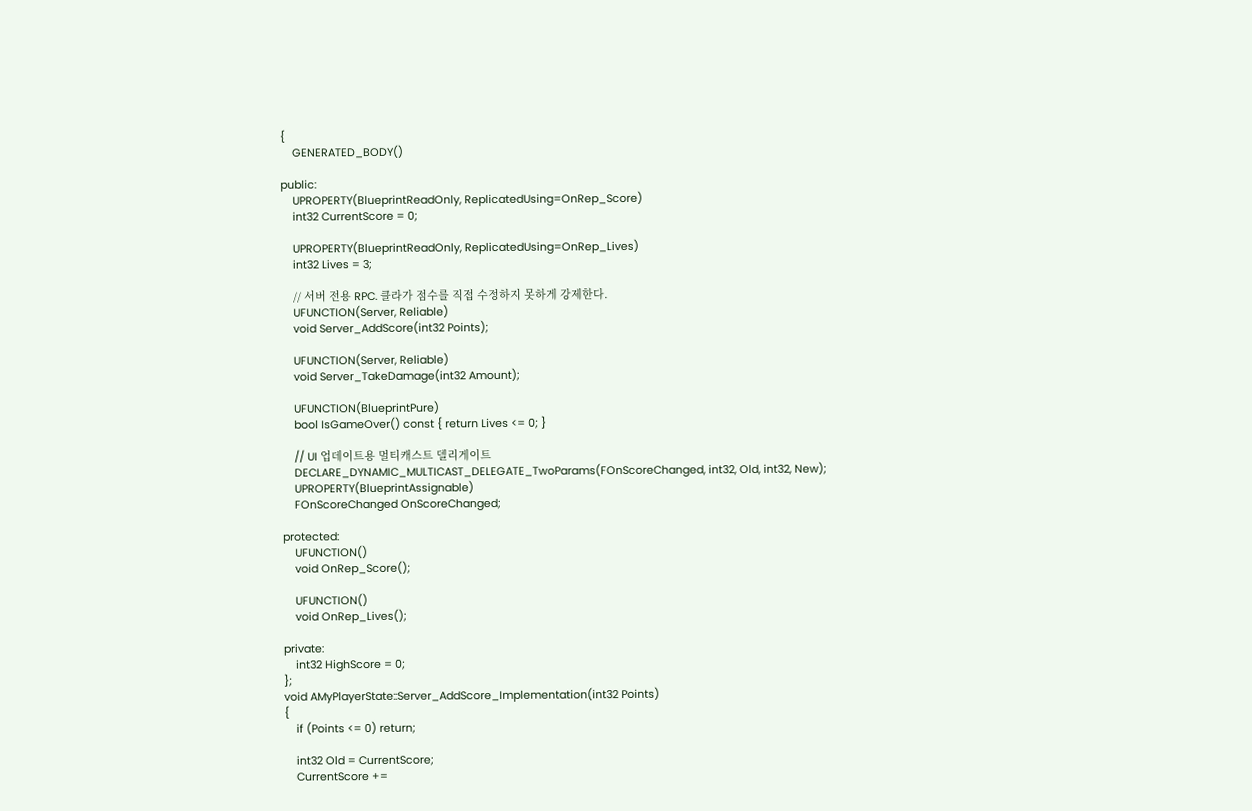{
    GENERATED_BODY()

public:
    UPROPERTY(BlueprintReadOnly, ReplicatedUsing=OnRep_Score)
    int32 CurrentScore = 0;

    UPROPERTY(BlueprintReadOnly, ReplicatedUsing=OnRep_Lives)
    int32 Lives = 3;

    // 서버 전용 RPC. 클라가 점수를 직접 수정하지 못하게 강제한다.
    UFUNCTION(Server, Reliable)
    void Server_AddScore(int32 Points);

    UFUNCTION(Server, Reliable)
    void Server_TakeDamage(int32 Amount);

    UFUNCTION(BlueprintPure)
    bool IsGameOver() const { return Lives <= 0; }

    // UI 업데이트용 멀티캐스트 델리게이트
    DECLARE_DYNAMIC_MULTICAST_DELEGATE_TwoParams(FOnScoreChanged, int32, Old, int32, New);
    UPROPERTY(BlueprintAssignable)
    FOnScoreChanged OnScoreChanged;

protected:
    UFUNCTION()
    void OnRep_Score();

    UFUNCTION()
    void OnRep_Lives();

private:
    int32 HighScore = 0;
};
void AMyPlayerState::Server_AddScore_Implementation(int32 Points)
{
    if (Points <= 0) return;

    int32 Old = CurrentScore;
    CurrentScore +=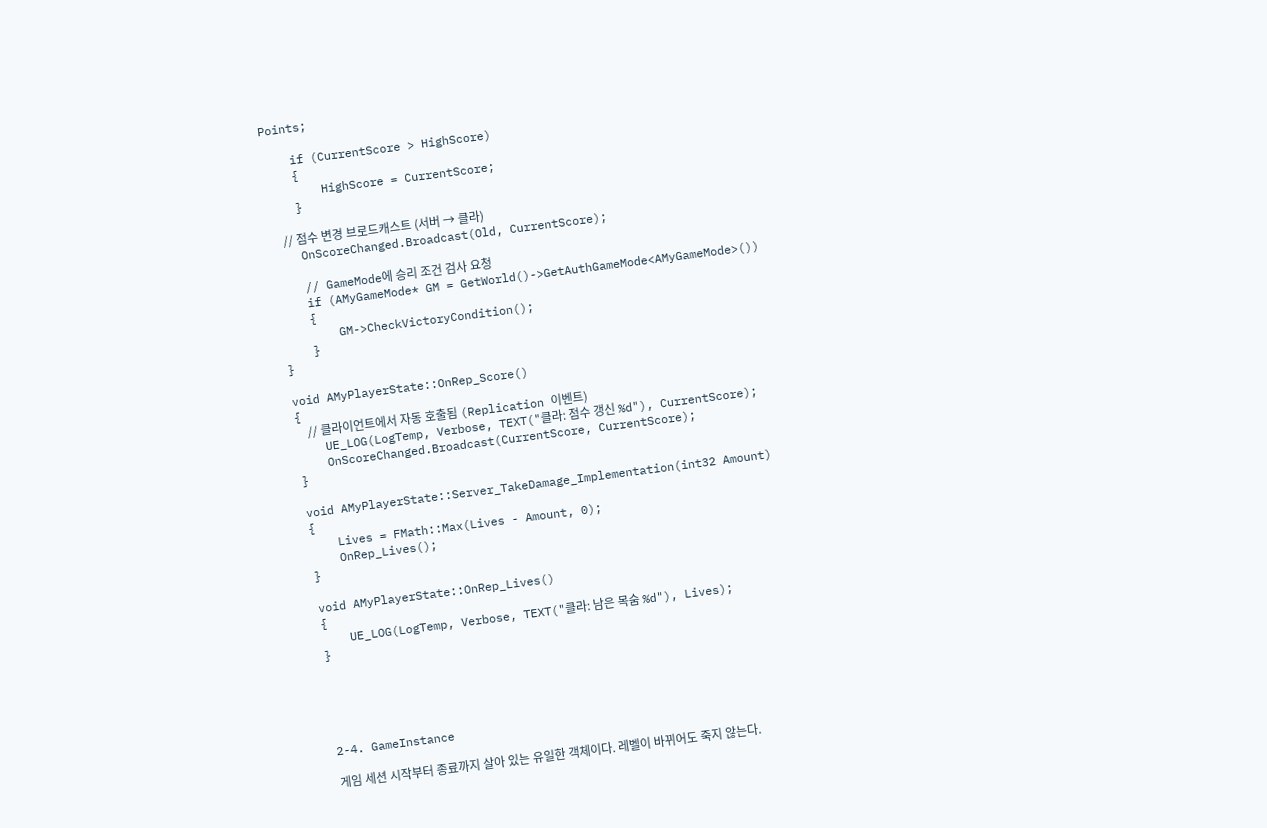Points;

    if (CurrentScore > HighScore)
    {
        HighScore = CurrentScore;
    }

    // 점수 변경 브로드캐스트 (서버 → 클라)
    OnScoreChanged.Broadcast(Old, CurrentScore);

    // GameMode에 승리 조건 검사 요청
    if (AMyGameMode* GM = GetWorld()->GetAuthGameMode<AMyGameMode>())
    {
        GM->CheckVictoryCondition();
    }
}

void AMyPlayerState::OnRep_Score()
{
    // 클라이언트에서 자동 호출됨 (Replication 이벤트)
    UE_LOG(LogTemp, Verbose, TEXT("클라: 점수 갱신 %d"), CurrentScore);
    OnScoreChanged.Broadcast(CurrentScore, CurrentScore);
}

void AMyPlayerState::Server_TakeDamage_Implementation(int32 Amount)
{
    Lives = FMath::Max(Lives - Amount, 0);
    OnRep_Lives();
}

void AMyPlayerState::OnRep_Lives()
{
    UE_LOG(LogTemp, Verbose, TEXT("클라: 남은 목숨 %d"), Lives);
}





2-4. GameInstance

게임 세션 시작부터 종료까지 살아 있는 유일한 객체이다. 레벨이 바뀌어도 죽지 않는다.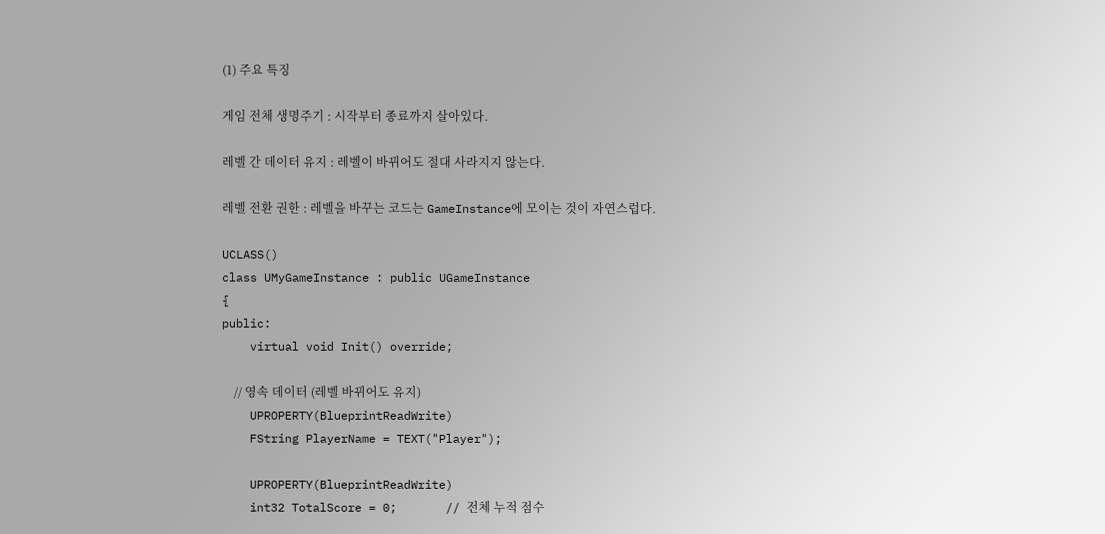(1) 주요 특징

게임 전체 생명주기 : 시작부터 종료까지 살아있다.

레벨 간 데이터 유지 : 레벨이 바뀌어도 절대 사라지지 않는다.

레벨 전환 권한 : 레벨을 바꾸는 코드는 GameInstance에 모이는 것이 자연스럽다.

UCLASS()
class UMyGameInstance : public UGameInstance
{
public:
    virtual void Init() override;

    // 영속 데이터 (레벨 바뀌어도 유지)
    UPROPERTY(BlueprintReadWrite)
    FString PlayerName = TEXT("Player");

    UPROPERTY(BlueprintReadWrite)
    int32 TotalScore = 0;       // 전체 누적 점수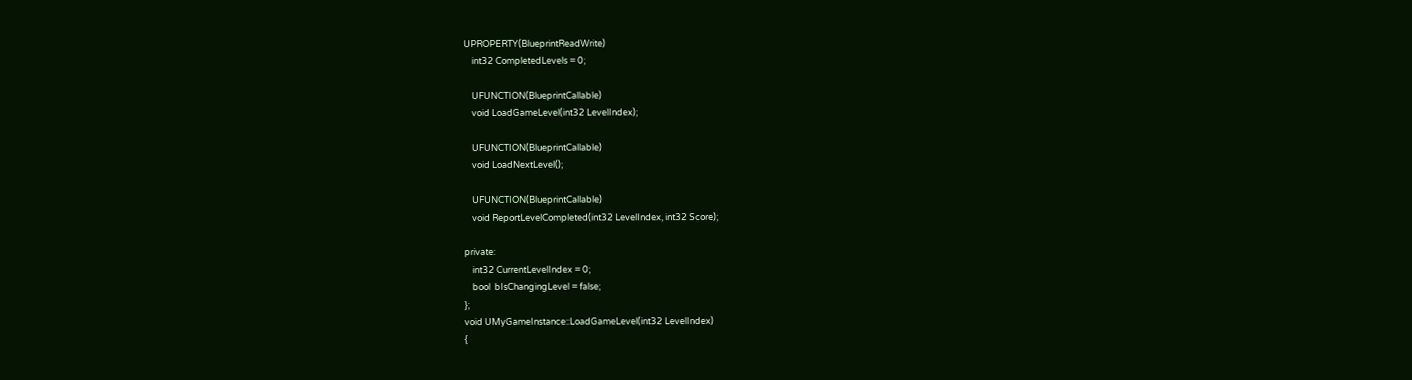UPROPERTY(BlueprintReadWrite)
    int32 CompletedLevels = 0;

    UFUNCTION(BlueprintCallable)
    void LoadGameLevel(int32 LevelIndex);

    UFUNCTION(BlueprintCallable)
    void LoadNextLevel();

    UFUNCTION(BlueprintCallable)
    void ReportLevelCompleted(int32 LevelIndex, int32 Score);

private:
    int32 CurrentLevelIndex = 0;
    bool  bIsChangingLevel = false;
};
void UMyGameInstance::LoadGameLevel(int32 LevelIndex)
{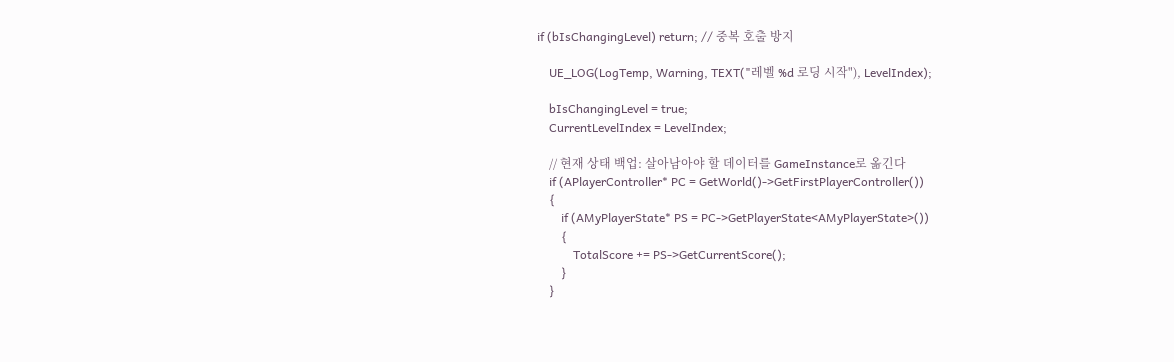if (bIsChangingLevel) return; // 중복 호출 방지

    UE_LOG(LogTemp, Warning, TEXT("레벨 %d 로딩 시작"), LevelIndex);

    bIsChangingLevel = true;
    CurrentLevelIndex = LevelIndex;

    // 현재 상태 백업: 살아남아야 할 데이터를 GameInstance로 옮긴다
    if (APlayerController* PC = GetWorld()->GetFirstPlayerController())
    {
        if (AMyPlayerState* PS = PC->GetPlayerState<AMyPlayerState>())
        {
            TotalScore += PS->GetCurrentScore();
        }
    }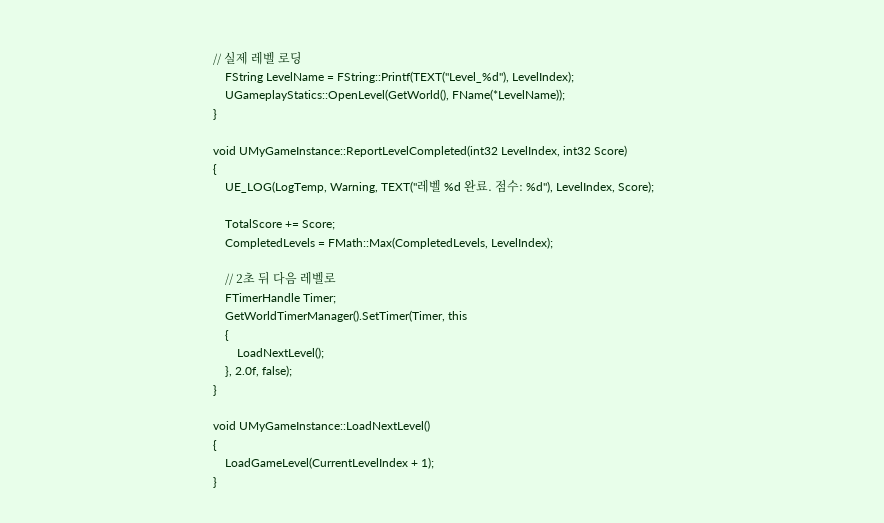// 실제 레벨 로딩
    FString LevelName = FString::Printf(TEXT("Level_%d"), LevelIndex);
    UGameplayStatics::OpenLevel(GetWorld(), FName(*LevelName));
}

void UMyGameInstance::ReportLevelCompleted(int32 LevelIndex, int32 Score)
{
    UE_LOG(LogTemp, Warning, TEXT("레벨 %d 완료. 점수: %d"), LevelIndex, Score);

    TotalScore += Score;
    CompletedLevels = FMath::Max(CompletedLevels, LevelIndex);

    // 2초 뒤 다음 레벨로
    FTimerHandle Timer;
    GetWorldTimerManager().SetTimer(Timer, this
    {
        LoadNextLevel();
    }, 2.0f, false);
}

void UMyGameInstance::LoadNextLevel()
{
    LoadGameLevel(CurrentLevelIndex + 1);
}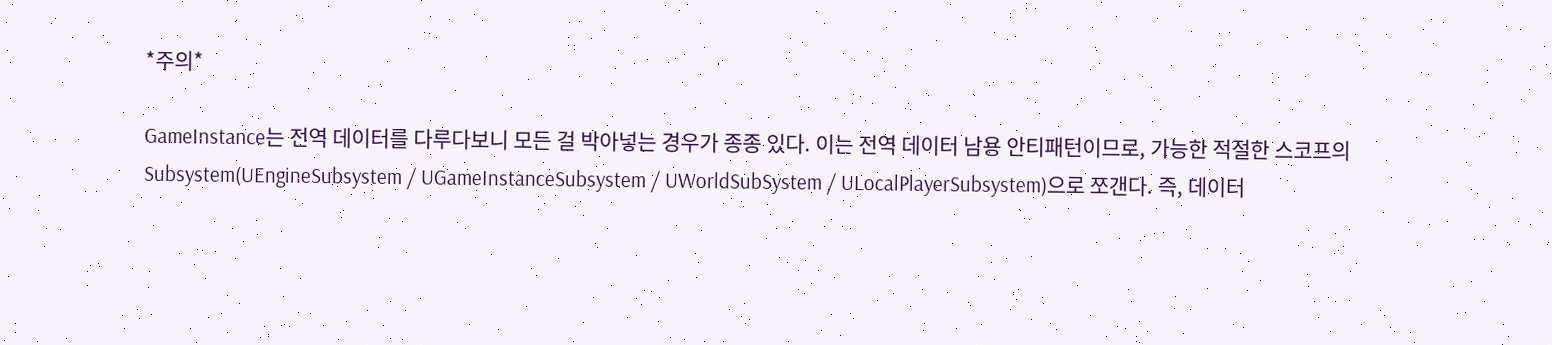*주의*

GameInstance는 전역 데이터를 다루다보니 모든 걸 박아넣는 경우가 종종 있다. 이는 전역 데이터 남용 안티패턴이므로, 가능한 적절한 스코프의 Subsystem(UEngineSubsystem / UGameInstanceSubsystem / UWorldSubSystem / ULocalPlayerSubsystem)으로 쪼갠다. 즉, 데이터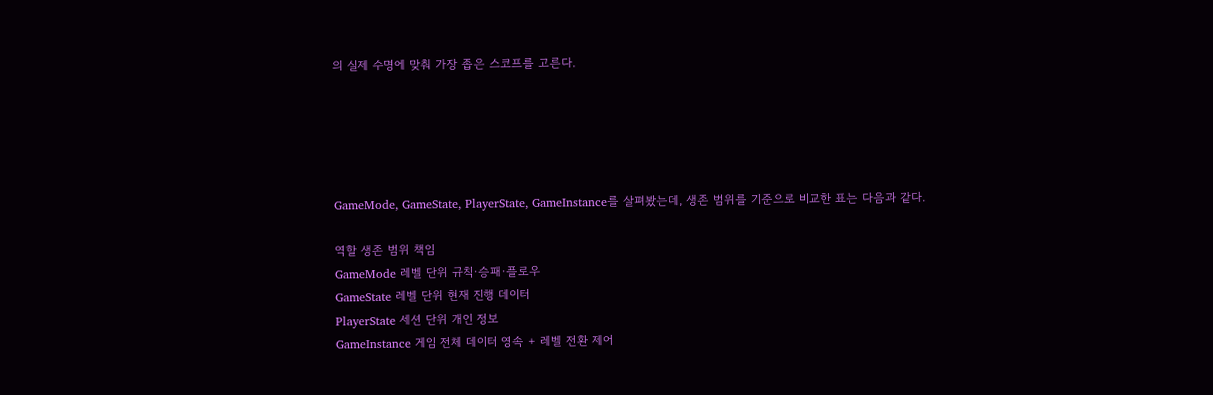의 실제 수명에 맞춰 가장 좁은 스코프를 고른다.





GameMode, GameState, PlayerState, GameInstance를 살펴봤는데, 생존 범위를 기준으로 비교한 표는 다음과 같다.

역할 생존 범위 책임
GameMode 레벨 단위 규칙·승패·플로우
GameState 레벨 단위 현재 진행 데이터
PlayerState 세션 단위 개인 정보
GameInstance 게임 전체 데이터 영속 + 레벨 전환 제어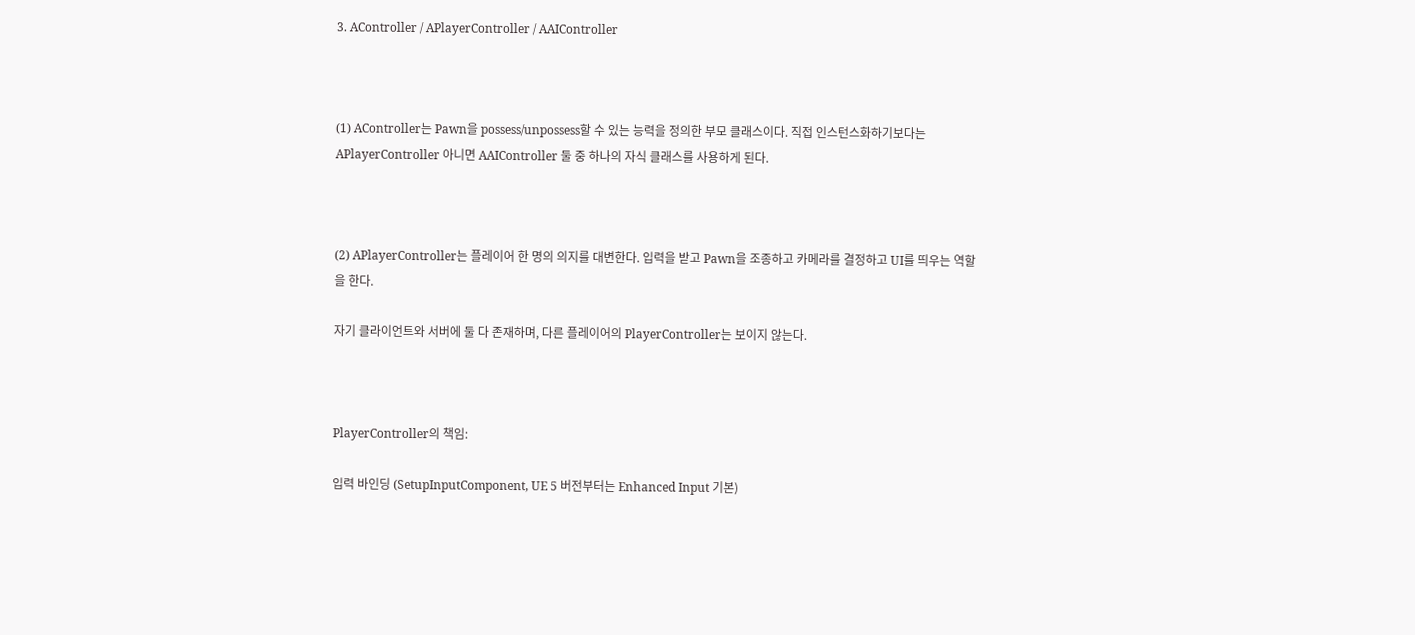3. AController / APlayerController / AAIController



(1) AController는 Pawn을 possess/unpossess할 수 있는 능력을 정의한 부모 클래스이다. 직접 인스턴스화하기보다는 APlayerController 아니면 AAIController 둘 중 하나의 자식 클래스를 사용하게 된다.



(2) APlayerController는 플레이어 한 명의 의지를 대변한다. 입력을 받고 Pawn을 조종하고 카메라를 결정하고 UI를 띄우는 역할을 한다.

자기 클라이언트와 서버에 둘 다 존재하며, 다른 플레이어의 PlayerController는 보이지 않는다.



PlayerController의 책임:

입력 바인딩 (SetupInputComponent, UE 5 버전부터는 Enhanced Input 기본)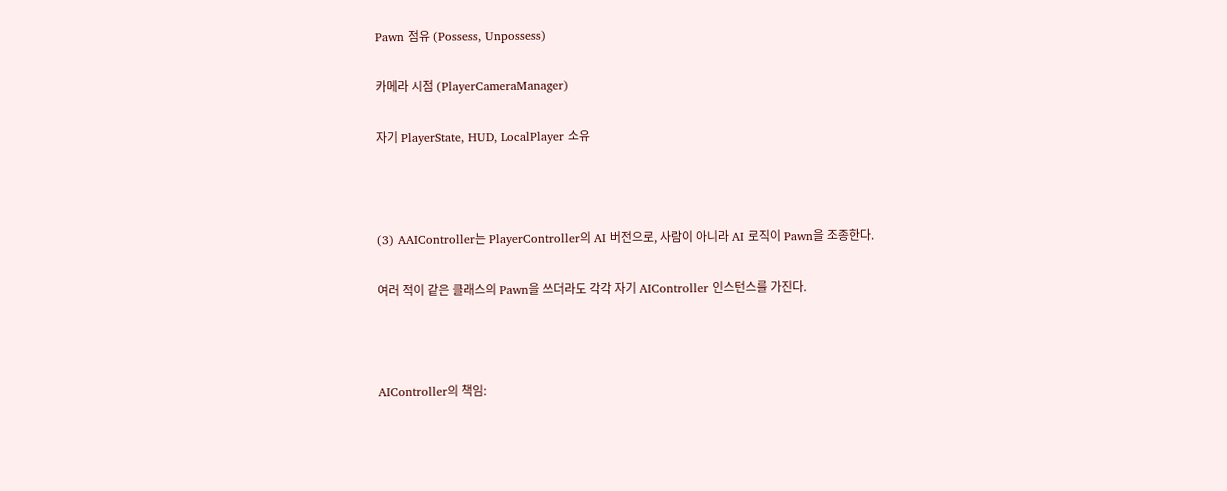Pawn 점유 (Possess, Unpossess)

카메라 시점 (PlayerCameraManager)

자기 PlayerState, HUD, LocalPlayer 소유



(3) AAIController는 PlayerController의 AI 버전으로, 사람이 아니라 AI 로직이 Pawn을 조종한다.

여러 적이 같은 클래스의 Pawn을 쓰더라도 각각 자기 AIController 인스턴스를 가진다.



AIController의 책임: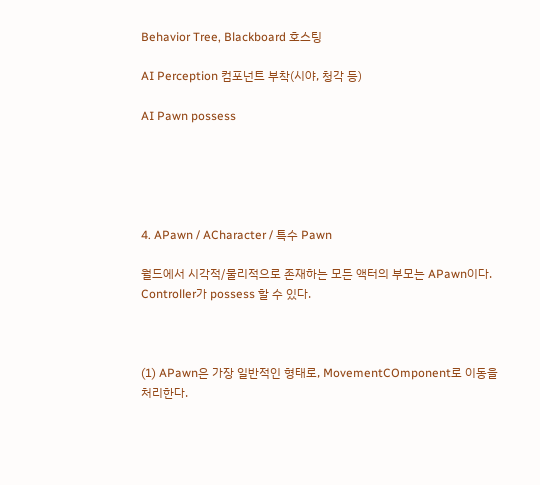Behavior Tree, Blackboard 호스팅

AI Perception 컴포넌트 부착(시야, 청각 등)

AI Pawn possess





4. APawn / ACharacter / 특수 Pawn

월드에서 시각적/물리적으로 존재하는 모든 액터의 부모는 APawn이다. Controller가 possess 할 수 있다.



(1) APawn은 가장 일반적인 형태로, MovementCOmponent로 이동을 처리한다.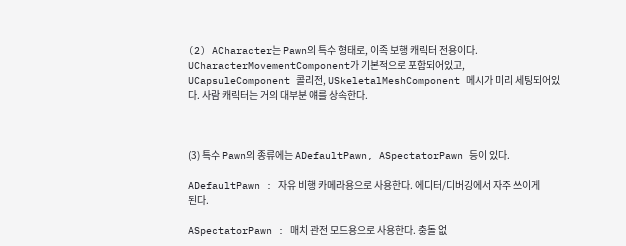(2) ACharacter는 Pawn의 특수 형태로, 이족 보행 캐릭터 전용이다. UCharacterMovementComponent가 기본적으로 포함되어있고, UCapsuleComponent 콜리전, USkeletalMeshComponent 메시가 미리 세팅되어있다. 사람 캐릭터는 거의 대부분 얘를 상속한다.



(3) 특수 Pawn의 종류에는 ADefaultPawn, ASpectatorPawn 등이 있다.

ADefaultPawn : 자유 비행 카메라용으로 사용한다. 에디터/디버깅에서 자주 쓰이게 된다.

ASpectatorPawn : 매치 관전 모드용으로 사용한다. 충돌 없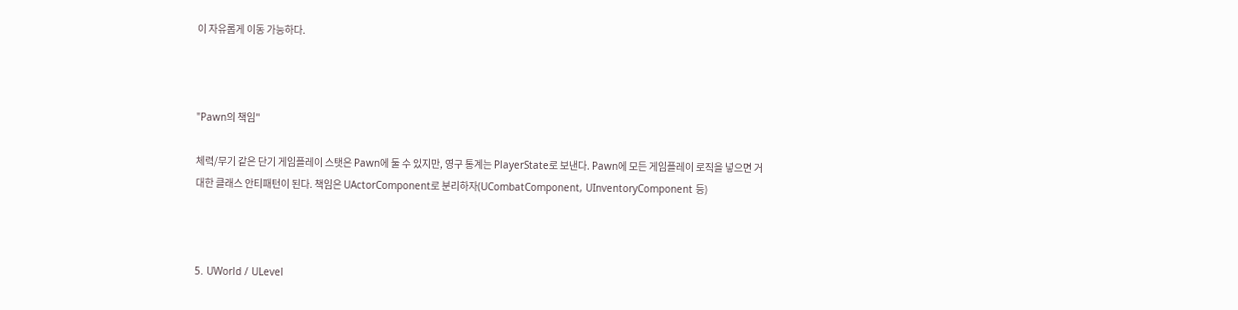이 자유롭게 이동 가능하다.



"Pawn의 책임"

체력/무기 같은 단기 게임플레이 스탯은 Pawn에 둘 수 있지만, 영구 통계는 PlayerState로 보낸다. Pawn에 모든 게임플레이 로직을 넣으면 거대한 클래스 안티패턴이 된다. 책임은 UActorComponent로 분리하자(UCombatComponent, UInventoryComponent 등)



5. UWorld / ULevel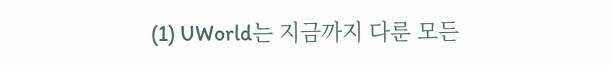(1) UWorld는 지금까지 다룬 모든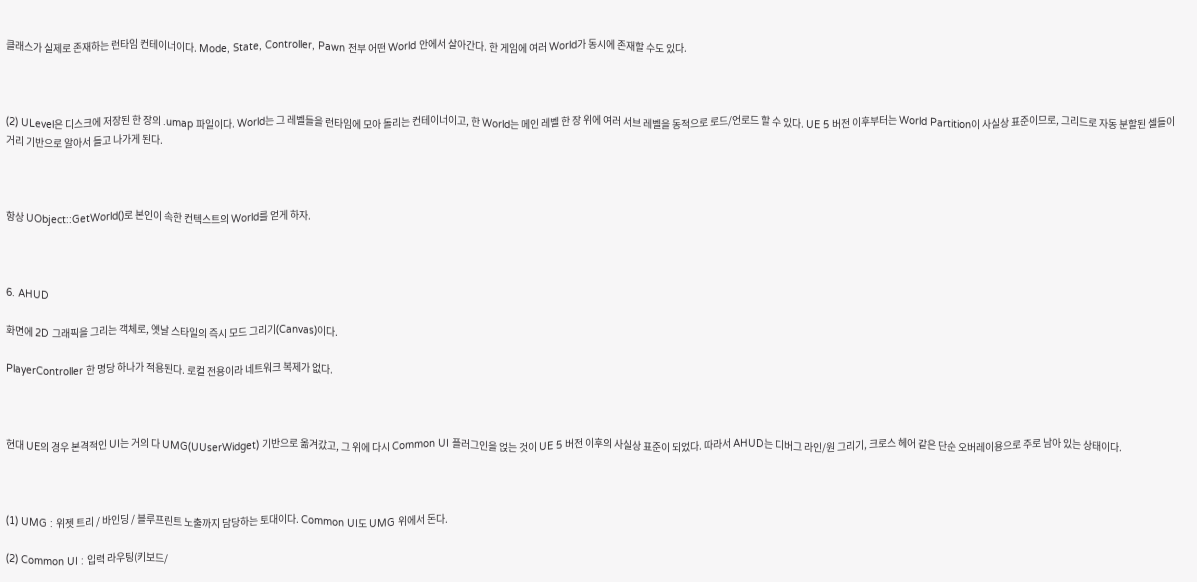클래스가 실제로 존재하는 런타임 컨테이너이다. Mode, State, Controller, Pawn 전부 어떤 World 안에서 살아간다. 한 게임에 여러 World가 동시에 존재할 수도 있다.



(2) ULevel은 디스크에 저장된 한 장의 .umap 파일이다. World는 그 레벨들을 런타임에 모아 돌리는 컨테이너이고, 한 World는 메인 레벨 한 장 위에 여러 서브 레벨을 동적으로 로드/언로드 할 수 있다. UE 5 버전 이후부터는 World Partition이 사실상 표준이므로, 그리드로 자동 분할된 셀들이 거리 기반으로 알아서 들고 나가게 된다.



항상 UObject::GetWorld()로 본인이 속한 컨텍스트의 World를 얻게 하자.



6. AHUD

화면에 2D 그래픽을 그리는 객체로, 옛날 스타일의 즉시 모드 그리기(Canvas)이다.

PlayerController 한 명당 하나가 적용된다. 로컬 전용이라 네트워크 복제가 없다.



현대 UE의 경우 본격적인 UI는 거의 다 UMG(UUserWidget) 기반으로 옮겨갔고, 그 위에 다시 Common UI 플러그인을 얹는 것이 UE 5 버전 이후의 사실상 표준이 되었다. 따라서 AHUD는 디버그 라인/원 그리기, 크로스 헤어 같은 단순 오버레이용으로 주로 남아 있는 상태이다.



(1) UMG : 위젯 트리 / 바인딩 / 블루프린트 노출까지 담당하는 토대이다. Common UI도 UMG 위에서 돈다.

(2) Common UI : 입력 라우팅(키보드/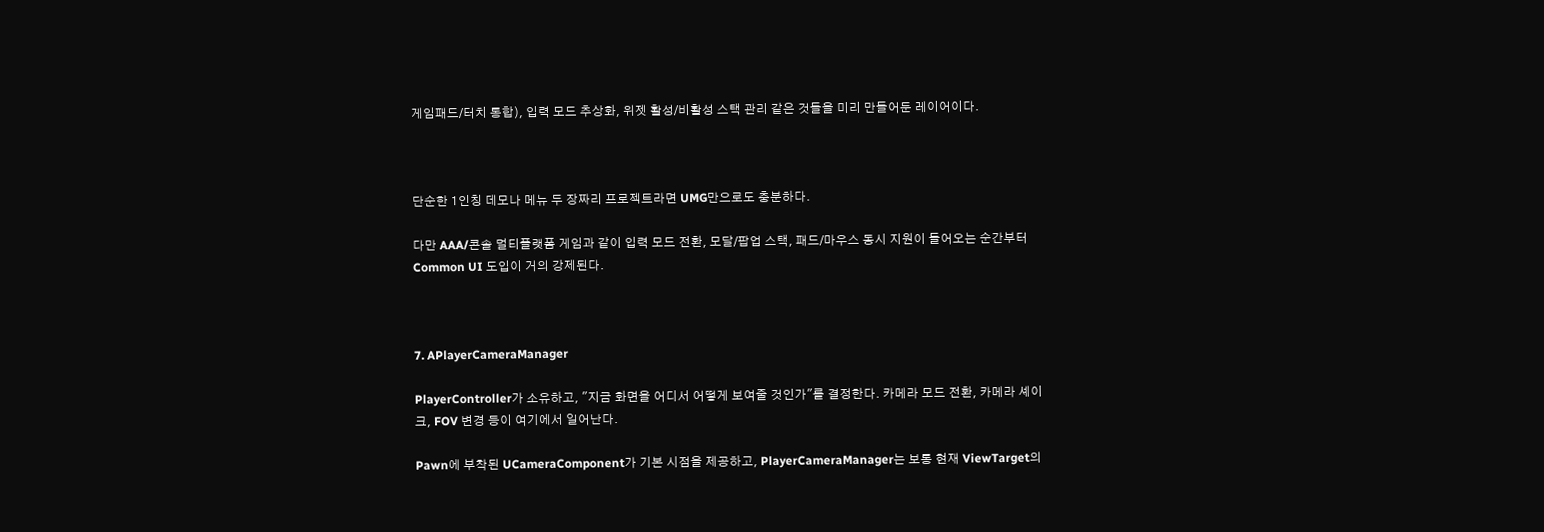게임패드/터치 통합), 입력 모드 추상화, 위젯 활성/비활성 스택 관리 같은 것들을 미리 만들어둔 레이어이다.



단순한 1인칭 데모나 메뉴 두 장짜리 프로젝트라면 UMG만으로도 충분하다.

다만 AAA/콘솔 멀티플랫폼 게임과 같이 입력 모드 전환, 모달/팝업 스택, 패드/마우스 동시 지원이 들어오는 순간부터 Common UI 도입이 거의 강제된다.



7. APlayerCameraManager

PlayerController가 소유하고, "지금 화면을 어디서 어떻게 보여줄 것인가"를 결정한다. 카메라 모드 전환, 카메라 셰이크, FOV 변경 등이 여기에서 일어난다.

Pawn에 부착된 UCameraComponent가 기본 시점을 제공하고, PlayerCameraManager는 보통 현재 ViewTarget의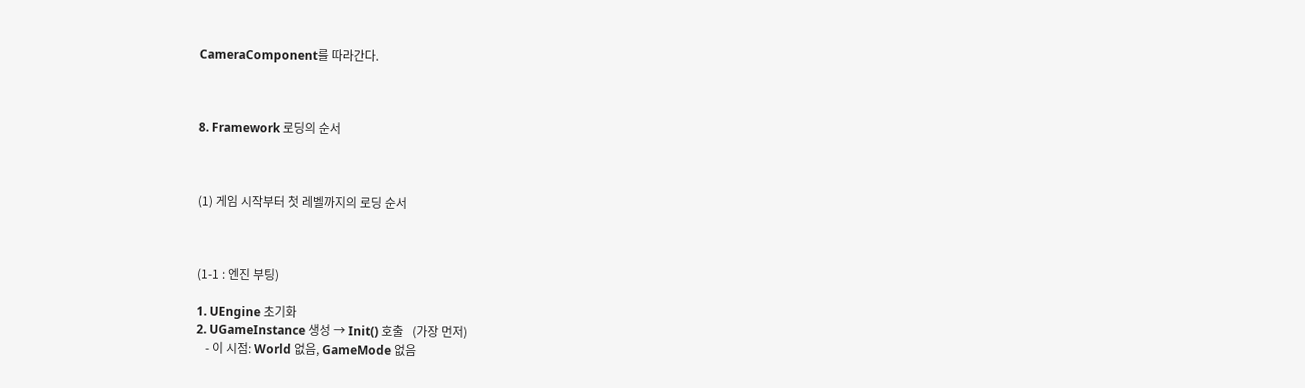CameraComponent를 따라간다.



8. Framework 로딩의 순서



(1) 게임 시작부터 첫 레벨까지의 로딩 순서



(1-1 : 엔진 부팅)

1. UEngine 초기화
2. UGameInstance 생성 → Init() 호출   (가장 먼저)
   - 이 시점: World 없음, GameMode 없음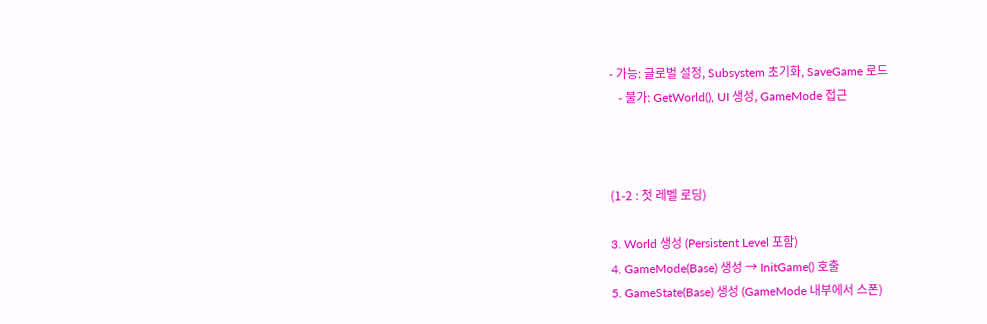- 가능: 글로벌 설정, Subsystem 초기화, SaveGame 로드
   - 불가: GetWorld(), UI 생성, GameMode 접근



(1-2 : 첫 레벨 로딩)

3. World 생성 (Persistent Level 포함)
4. GameMode(Base) 생성 → InitGame() 호출
5. GameState(Base) 생성 (GameMode 내부에서 스폰)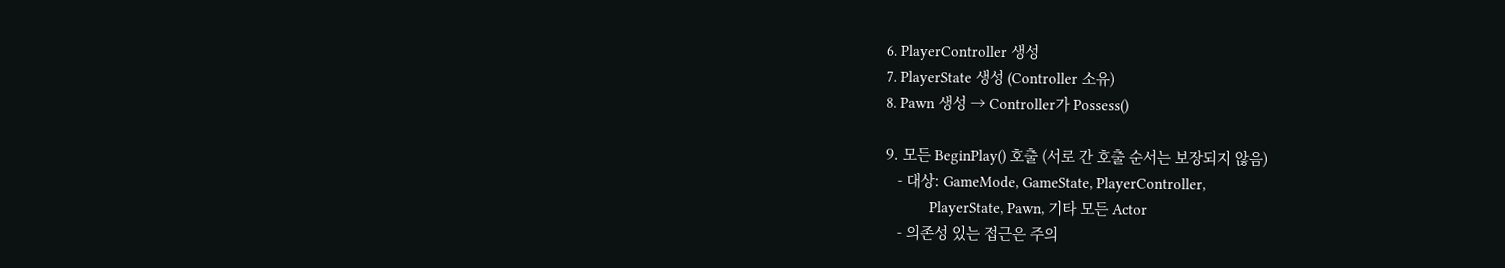6. PlayerController 생성
7. PlayerState 생성 (Controller 소유)
8. Pawn 생성 → Controller가 Possess()

9. 모든 BeginPlay() 호출 (서로 간 호출 순서는 보장되지 않음)
   - 대상: GameMode, GameState, PlayerController,
           PlayerState, Pawn, 기타 모든 Actor
   - 의존성 있는 접근은 주의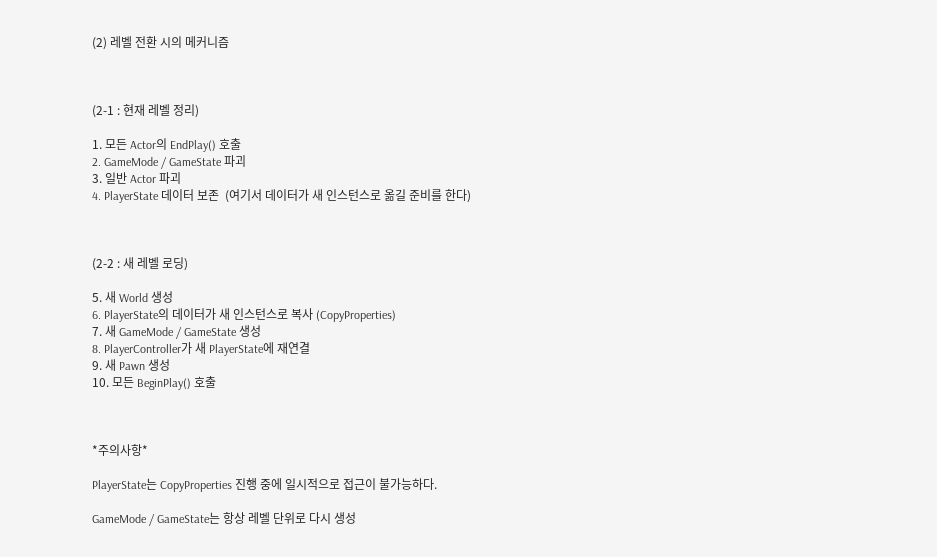(2) 레벨 전환 시의 메커니즘



(2-1 : 현재 레벨 정리)

1. 모든 Actor의 EndPlay() 호출
2. GameMode / GameState 파괴
3. 일반 Actor 파괴
4. PlayerState 데이터 보존  (여기서 데이터가 새 인스턴스로 옮길 준비를 한다)



(2-2 : 새 레벨 로딩)

5. 새 World 생성
6. PlayerState의 데이터가 새 인스턴스로 복사 (CopyProperties)
7. 새 GameMode / GameState 생성
8. PlayerController가 새 PlayerState에 재연결
9. 새 Pawn 생성
10. 모든 BeginPlay() 호출



*주의사항*

PlayerState는 CopyProperties 진행 중에 일시적으로 접근이 불가능하다.

GameMode / GameState는 항상 레벨 단위로 다시 생성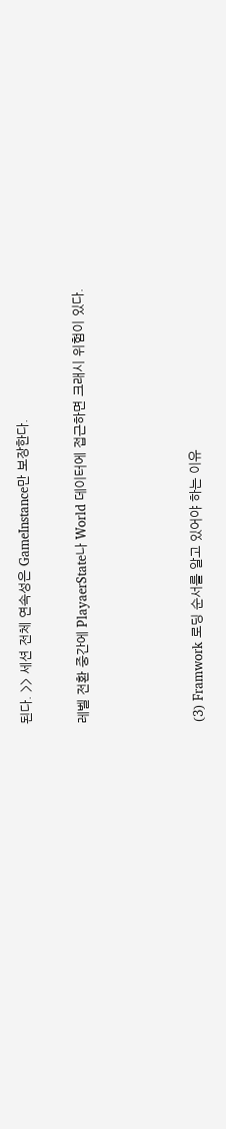된다. >> 세션 전체 연속성은 GameInstance만 보장한다.

레벨 전환 중간에 PlayaerState나 World 데이터에 접근하면 크래시 위험이 있다.



(3) Framwork 로딩 순서를 알고 있어야 하는 이유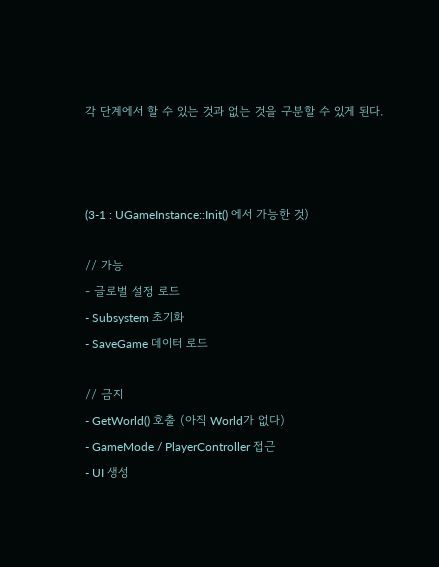각 단계에서 할 수 있는 것과 없는 것을 구분할 수 있게 된다.



(3-1 : UGameInstance::Init() 에서 가능한 것)

// 가능
- 글로벌 설정 로드
- Subsystem 초기화
- SaveGame 데이터 로드

// 금지
- GetWorld() 호출 (아직 World가 없다)
- GameMode / PlayerController 접근
- UI 생성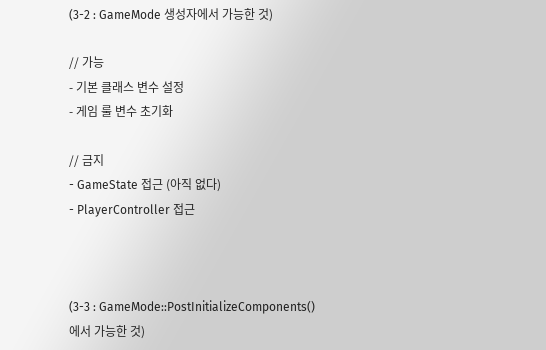(3-2 : GameMode 생성자에서 가능한 것)

// 가능
- 기본 클래스 변수 설정
- 게임 룰 변수 초기화

// 금지
- GameState 접근 (아직 없다)
- PlayerController 접근



(3-3 : GameMode::PostInitializeComponents() 에서 가능한 것)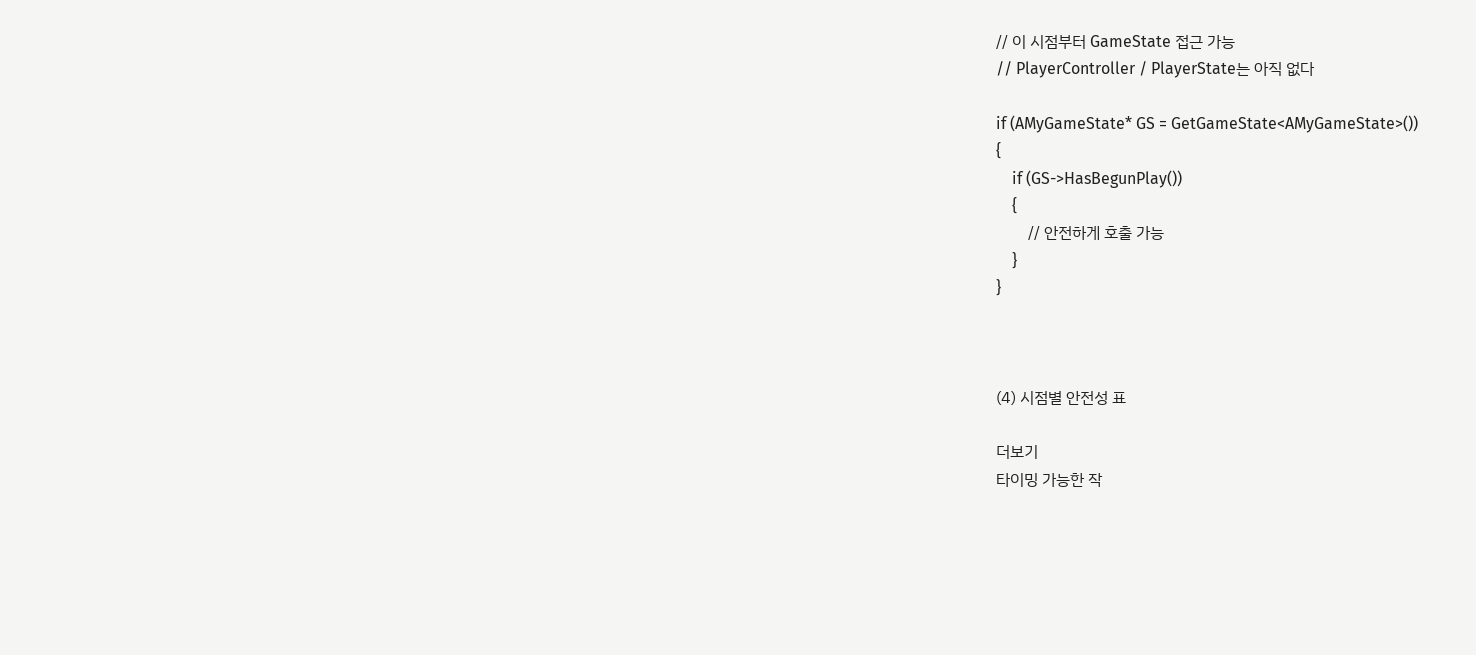// 이 시점부터 GameState 접근 가능
// PlayerController / PlayerState는 아직 없다

if (AMyGameState* GS = GetGameState<AMyGameState>())
{
    if (GS->HasBegunPlay())
    {
        // 안전하게 호출 가능
    }
}



(4) 시점별 안전성 표

더보기
타이밍 가능한 작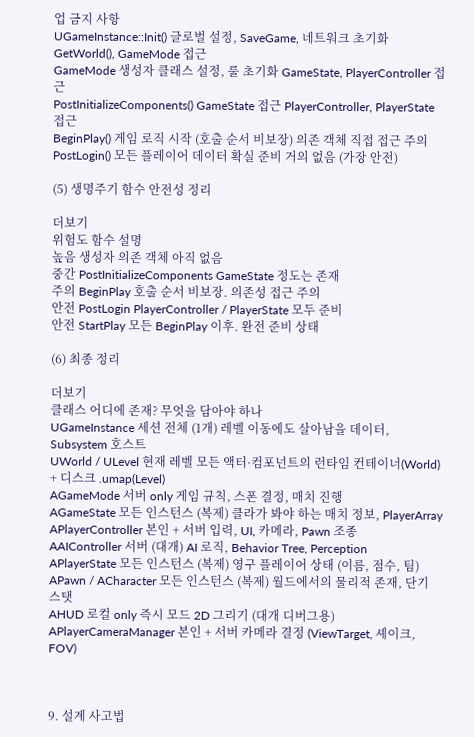업 금지 사항
UGameInstance::Init() 글로벌 설정, SaveGame, 네트워크 초기화 GetWorld(), GameMode 접근
GameMode 생성자 클래스 설정, 룰 초기화 GameState, PlayerController 접근
PostInitializeComponents() GameState 접근 PlayerController, PlayerState 접근
BeginPlay() 게임 로직 시작 (호출 순서 비보장) 의존 객체 직접 접근 주의
PostLogin() 모든 플레이어 데이터 확실 준비 거의 없음 (가장 안전)

(5) 생명주기 함수 안전성 정리

더보기
위험도 함수 설명
높음 생성자 의존 객체 아직 없음
중간 PostInitializeComponents GameState 정도는 존재
주의 BeginPlay 호출 순서 비보장. 의존성 접근 주의
안전 PostLogin PlayerController / PlayerState 모두 준비
안전 StartPlay 모든 BeginPlay 이후. 완전 준비 상태

(6) 최종 정리

더보기
클래스 어디에 존재? 무엇을 담아야 하나
UGameInstance 세션 전체 (1개) 레벨 이동에도 살아남을 데이터, Subsystem 호스트
UWorld / ULevel 현재 레벨 모든 액터·컴포넌트의 런타임 컨테이너(World) + 디스크 .umap(Level)
AGameMode 서버 only 게임 규칙, 스폰 결정, 매치 진행
AGameState 모든 인스턴스 (복제) 클라가 봐야 하는 매치 정보, PlayerArray
APlayerController 본인 + 서버 입력, UI, 카메라, Pawn 조종
AAIController 서버 (대개) AI 로직, Behavior Tree, Perception
APlayerState 모든 인스턴스 (복제) 영구 플레이어 상태 (이름, 점수, 팀)
APawn / ACharacter 모든 인스턴스 (복제) 월드에서의 물리적 존재, 단기 스탯
AHUD 로컬 only 즉시 모드 2D 그리기 (대개 디버그용)
APlayerCameraManager 본인 + 서버 카메라 결정 (ViewTarget, 셰이크, FOV)



9. 설계 사고법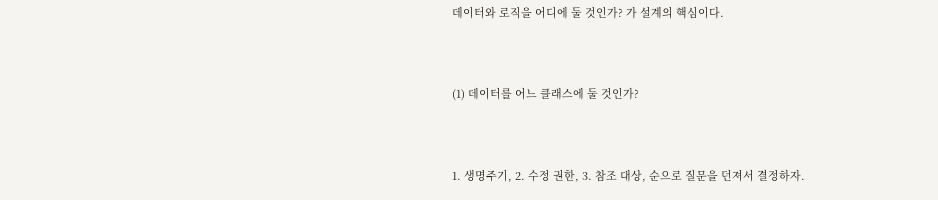데이터와 로직을 어디에 둘 것인가? 가 설계의 핵심이다.



(1) 데이터를 어느 클래스에 둘 것인가?



1. 생명주기, 2. 수정 권한, 3. 참조 대상, 순으로 질문을 던져서 결정하자.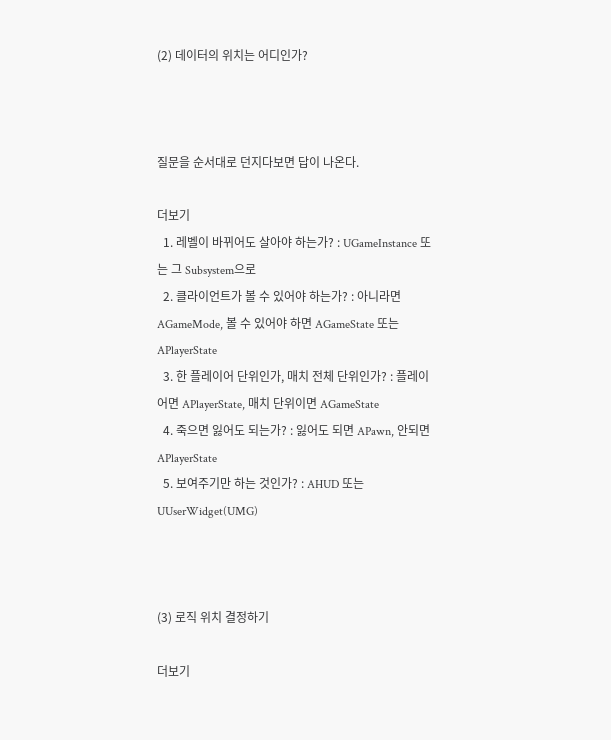(2) 데이터의 위치는 어디인가?



질문을 순서대로 던지다보면 답이 나온다.

더보기
  1. 레벨이 바뀌어도 살아야 하는가? : UGameInstance 또는 그 Subsystem으로
  2. 클라이언트가 볼 수 있어야 하는가? : 아니라면 AGameMode, 볼 수 있어야 하면 AGameState 또는 APlayerState
  3. 한 플레이어 단위인가, 매치 전체 단위인가? : 플레이어면 APlayerState, 매치 단위이면 AGameState
  4. 죽으면 잃어도 되는가? : 잃어도 되면 APawn, 안되면 APlayerState
  5. 보여주기만 하는 것인가? : AHUD 또는 UUserWidget(UMG)



(3) 로직 위치 결정하기

더보기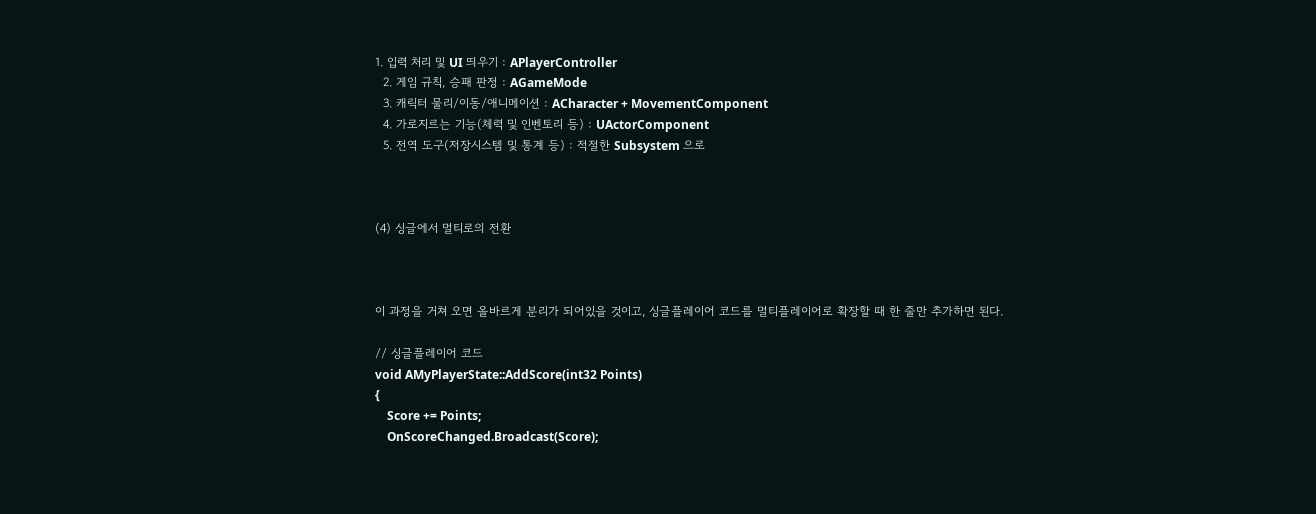1. 입력 처리 및 UI 띄우기 : APlayerController
  2. 게임 규칙, 승패 판정 : AGameMode
  3. 캐릭터 물리/이동/애니메이션 : ACharacter + MovementComponent
  4. 가로지르는 기능(체력 및 인벤토리 등) : UActorComponent
  5. 전역 도구(저장시스템 및 통계 등) : 적절한 Subsystem 으로



(4) 싱글에서 멀티로의 전환



이 과정을 거쳐 오면 올바르게 분리가 되어있을 것이고, 싱글플레이어 코드를 멀티플레이어로 확장할 때 한 줄만 추가하면 된다.

// 싱글플레이어 코드
void AMyPlayerState::AddScore(int32 Points)
{
    Score += Points;
    OnScoreChanged.Broadcast(Score);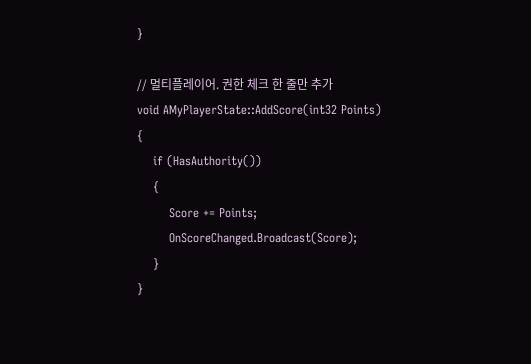}

// 멀티플레이어. 권한 체크 한 줄만 추가
void AMyPlayerState::AddScore(int32 Points)
{
    if (HasAuthority())
    {
        Score += Points;
        OnScoreChanged.Broadcast(Score);
    }
}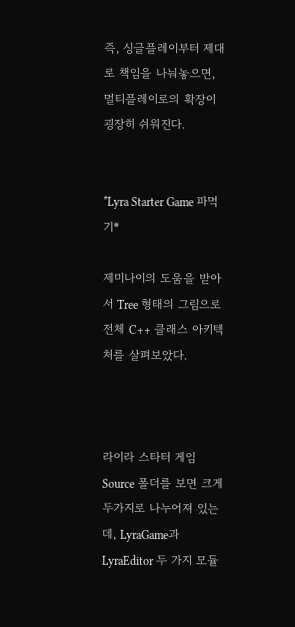즉, 싱글플레이부터 제대로 책임을 나눠놓으면, 멀티플레이로의 확장이 굉장히 쉬워진다.


*Lyra Starter Game 파먹기*

제미나이의 도움을 받아서 Tree 형태의 그림으로 전체 C++ 클래스 아키텍처를 살펴보았다.



라이라 스타터 게임 Source 폴더를 보면 크게 두가지로 나누어져 있는데, LyraGame과 LyraEditor 두 가지 모듈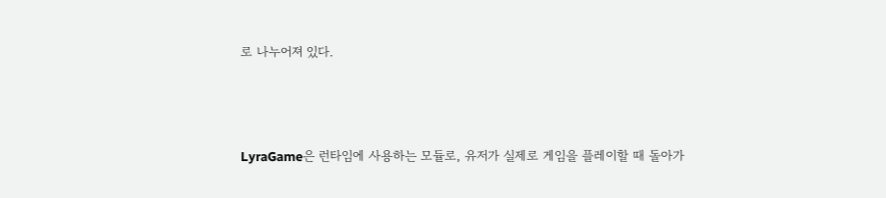로 나누어져 있다.



LyraGame은 런타임에 사용하는 모듈로, 유저가 실제로 게임을 플레이할 때 돌아가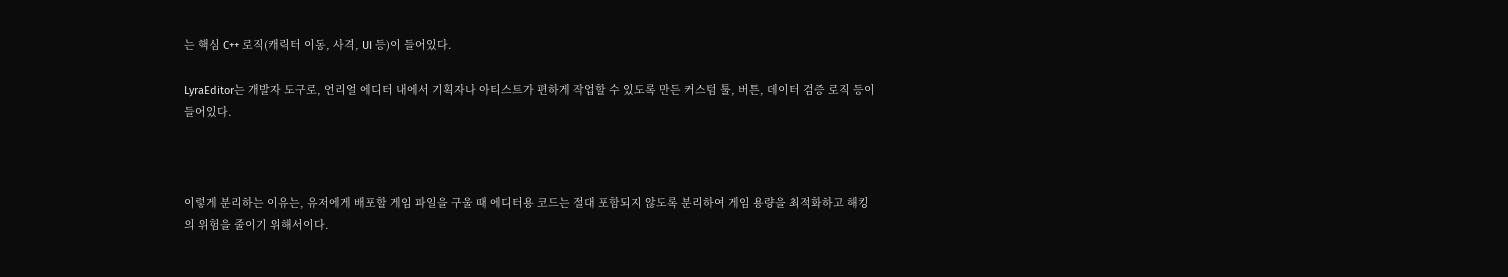는 핵심 C++ 로직(캐릭터 이동, 사격, UI 등)이 들어있다.

LyraEditor는 개발자 도구로, 언리얼 에디터 내에서 기획자나 아티스트가 편하게 작업할 수 있도록 만든 커스텀 툴, 버튼, 데이터 검증 로직 등이 들어있다.



이렇게 분리하는 이유는, 유저에게 배포할 게임 파일을 구울 때 에디터용 코드는 절대 포함되지 않도록 분리하여 게임 용량을 최적화하고 해킹의 위험을 줄이기 위해서이다.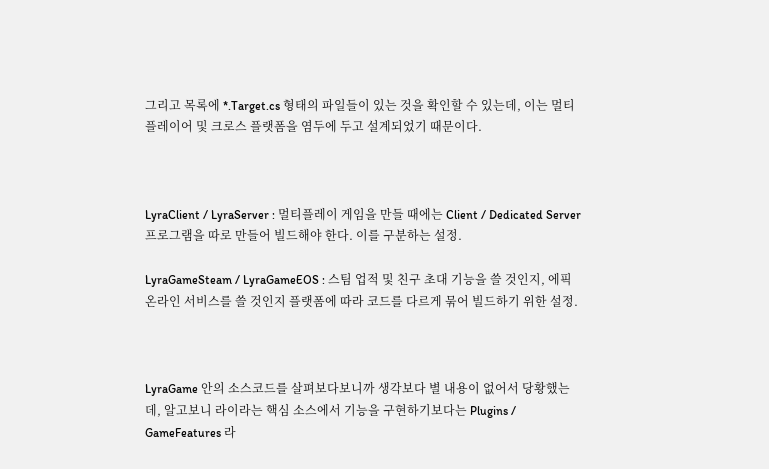그리고 목록에 *.Target.cs 형태의 파일들이 있는 것을 확인할 수 있는데, 이는 멀티플레이어 및 크로스 플랫폼을 염두에 두고 설계되었기 때문이다.



LyraClient / LyraServer : 멀티플레이 게임을 만들 때에는 Client / Dedicated Server 프로그램을 따로 만들어 빌드해야 한다. 이를 구분하는 설정.

LyraGameSteam / LyraGameEOS : 스팀 업적 및 친구 초대 기능을 쓸 것인지, 에픽 온라인 서비스를 쓸 것인지 플랫폼에 따라 코드를 다르게 묶어 빌드하기 위한 설정.



LyraGame 안의 소스코드를 살펴보다보니까 생각보다 별 내용이 없어서 당황했는데, 알고보니 라이라는 핵심 소스에서 기능을 구현하기보다는 Plugins / GameFeatures 라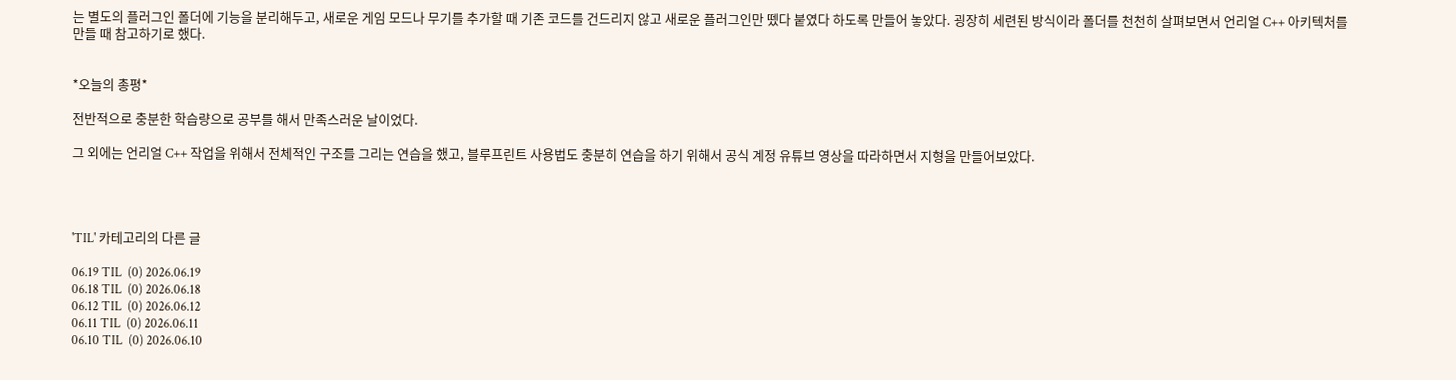는 별도의 플러그인 폴더에 기능을 분리해두고, 새로운 게임 모드나 무기를 추가할 때 기존 코드를 건드리지 않고 새로운 플러그인만 뗐다 붙였다 하도록 만들어 놓았다. 굉장히 세련된 방식이라 폴더를 천천히 살펴보면서 언리얼 C++ 아키텍처를 만들 때 참고하기로 했다.


*오늘의 총평*

전반적으로 충분한 학습량으로 공부를 해서 만족스러운 날이었다.

그 외에는 언리얼 C++ 작업을 위해서 전체적인 구조를 그리는 연습을 했고, 블루프린트 사용법도 충분히 연습을 하기 위해서 공식 계정 유튜브 영상을 따라하면서 지형을 만들어보았다.




'TIL' 카테고리의 다른 글

06.19 TIL  (0) 2026.06.19
06.18 TIL  (0) 2026.06.18
06.12 TIL  (0) 2026.06.12
06.11 TIL  (0) 2026.06.11
06.10 TIL  (0) 2026.06.10